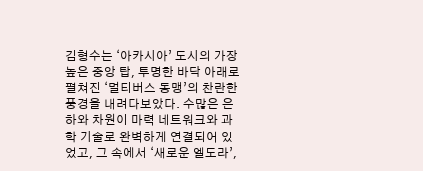김형수는 ‘아카시아’ 도시의 가장 높은 중앙 탑, 투명한 바닥 아래로 펼쳐진 ‘멀티버스 동맹’의 찬란한 풍경을 내려다보았다. 수많은 은하와 차원이 마력 네트워크와 과학 기술로 완벽하게 연결되어 있었고, 그 속에서 ‘새로운 엘도라’,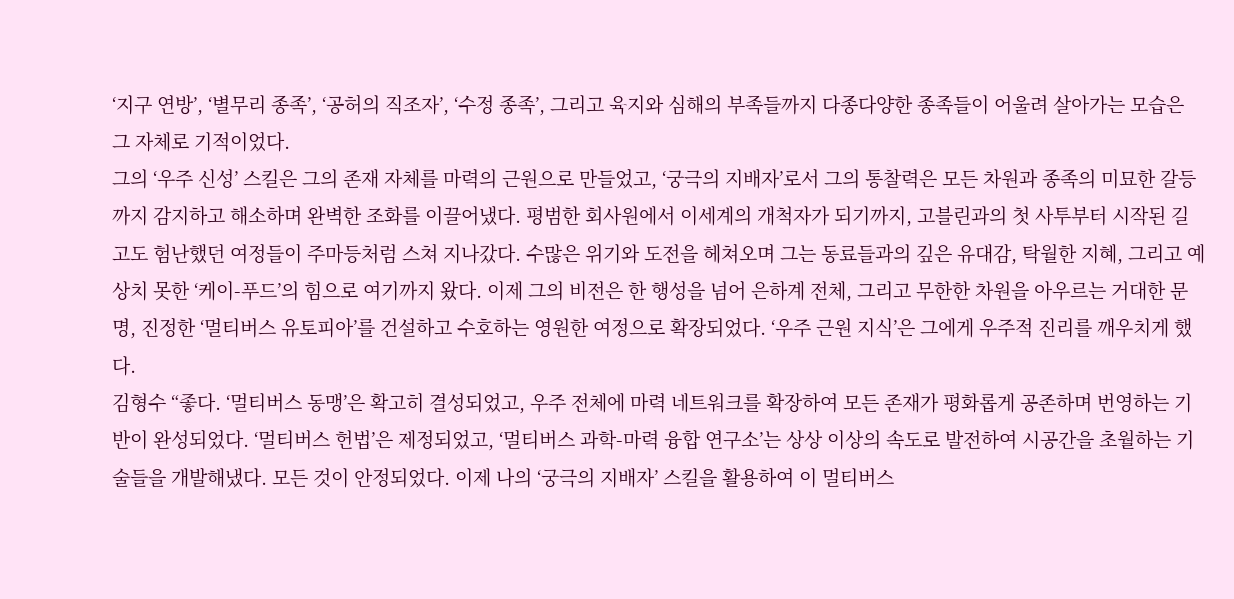‘지구 연방’, ‘별무리 종족’, ‘공허의 직조자’, ‘수정 종족’, 그리고 육지와 심해의 부족들까지 다종다양한 종족들이 어울려 살아가는 모습은 그 자체로 기적이었다.
그의 ‘우주 신성’ 스킬은 그의 존재 자체를 마력의 근원으로 만들었고, ‘궁극의 지배자’로서 그의 통찰력은 모든 차원과 종족의 미묘한 갈등까지 감지하고 해소하며 완벽한 조화를 이끌어냈다. 평범한 회사원에서 이세계의 개척자가 되기까지, 고블린과의 첫 사투부터 시작된 길고도 험난했던 여정들이 주마등처럼 스쳐 지나갔다. 수많은 위기와 도전을 헤쳐오며 그는 동료들과의 깊은 유대감, 탁월한 지혜, 그리고 예상치 못한 ‘케이-푸드’의 힘으로 여기까지 왔다. 이제 그의 비전은 한 행성을 넘어 은하계 전체, 그리고 무한한 차원을 아우르는 거대한 문명, 진정한 ‘멀티버스 유토피아’를 건설하고 수호하는 영원한 여정으로 확장되었다. ‘우주 근원 지식’은 그에게 우주적 진리를 깨우치게 했다.
김형수 “좋다. ‘멀티버스 동맹’은 확고히 결성되었고, 우주 전체에 마력 네트워크를 확장하여 모든 존재가 평화롭게 공존하며 번영하는 기반이 완성되었다. ‘멀티버스 헌법’은 제정되었고, ‘멀티버스 과학-마력 융합 연구소’는 상상 이상의 속도로 발전하여 시공간을 초월하는 기술들을 개발해냈다. 모든 것이 안정되었다. 이제 나의 ‘궁극의 지배자’ 스킬을 활용하여 이 멀티버스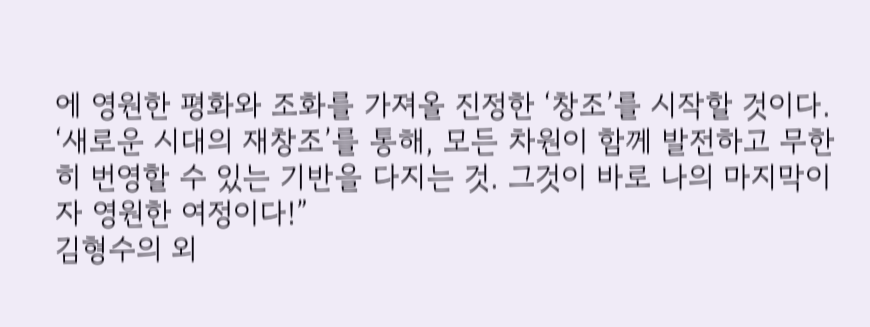에 영원한 평화와 조화를 가져올 진정한 ‘창조’를 시작할 것이다. ‘새로운 시대의 재창조’를 통해, 모든 차원이 함께 발전하고 무한히 번영할 수 있는 기반을 다지는 것. 그것이 바로 나의 마지막이자 영원한 여정이다!”
김형수의 외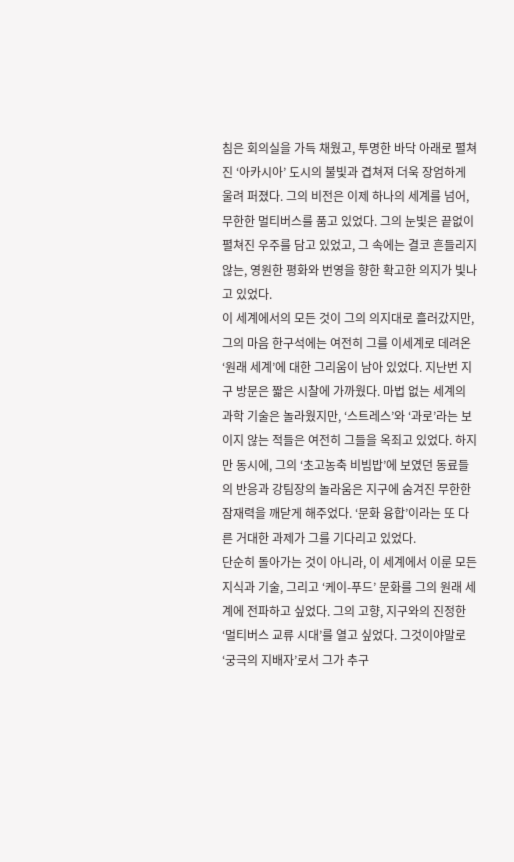침은 회의실을 가득 채웠고, 투명한 바닥 아래로 펼쳐진 ‘아카시아’ 도시의 불빛과 겹쳐져 더욱 장엄하게 울려 퍼졌다. 그의 비전은 이제 하나의 세계를 넘어, 무한한 멀티버스를 품고 있었다. 그의 눈빛은 끝없이 펼쳐진 우주를 담고 있었고, 그 속에는 결코 흔들리지 않는, 영원한 평화와 번영을 향한 확고한 의지가 빛나고 있었다.
이 세계에서의 모든 것이 그의 의지대로 흘러갔지만, 그의 마음 한구석에는 여전히 그를 이세계로 데려온 ‘원래 세계’에 대한 그리움이 남아 있었다. 지난번 지구 방문은 짧은 시찰에 가까웠다. 마법 없는 세계의 과학 기술은 놀라웠지만, ‘스트레스’와 ‘과로’라는 보이지 않는 적들은 여전히 그들을 옥죄고 있었다. 하지만 동시에, 그의 ‘초고농축 비빔밥’에 보였던 동료들의 반응과 강팀장의 놀라움은 지구에 숨겨진 무한한 잠재력을 깨닫게 해주었다. ‘문화 융합’이라는 또 다른 거대한 과제가 그를 기다리고 있었다.
단순히 돌아가는 것이 아니라, 이 세계에서 이룬 모든 지식과 기술, 그리고 ‘케이-푸드’ 문화를 그의 원래 세계에 전파하고 싶었다. 그의 고향, 지구와의 진정한 ‘멀티버스 교류 시대’를 열고 싶었다. 그것이야말로 ‘궁극의 지배자’로서 그가 추구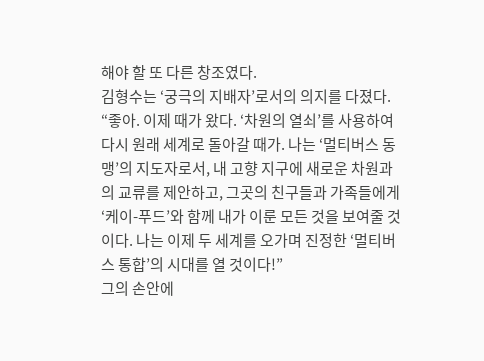해야 할 또 다른 창조였다.
김형수는 ‘궁극의 지배자’로서의 의지를 다졌다. “좋아. 이제 때가 왔다. ‘차원의 열쇠’를 사용하여 다시 원래 세계로 돌아갈 때가. 나는 ‘멀티버스 동맹’의 지도자로서, 내 고향 지구에 새로운 차원과의 교류를 제안하고, 그곳의 친구들과 가족들에게 ‘케이-푸드’와 함께 내가 이룬 모든 것을 보여줄 것이다. 나는 이제 두 세계를 오가며 진정한 ‘멀티버스 통합’의 시대를 열 것이다!”
그의 손안에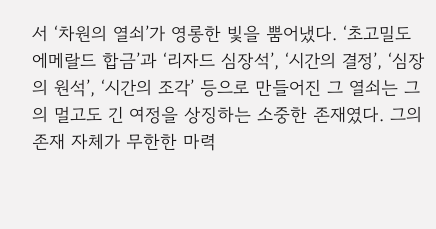서 ‘차원의 열쇠’가 영롱한 빛을 뿜어냈다. ‘초고밀도 에메랄드 합금’과 ‘리자드 심장석’, ‘시간의 결정’, ‘심장의 원석’, ‘시간의 조각’ 등으로 만들어진 그 열쇠는 그의 멀고도 긴 여정을 상징하는 소중한 존재였다. 그의 존재 자체가 무한한 마력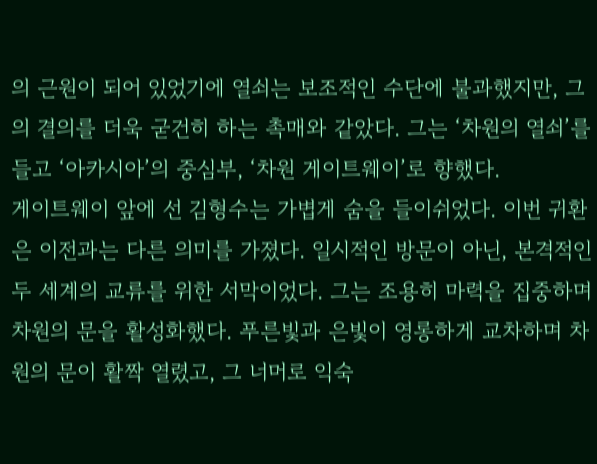의 근원이 되어 있었기에 열쇠는 보조적인 수단에 불과했지만, 그의 결의를 더욱 굳건히 하는 촉매와 같았다. 그는 ‘차원의 열쇠’를 들고 ‘아카시아’의 중심부, ‘차원 게이트웨이’로 향했다.
게이트웨이 앞에 선 김형수는 가볍게 숨을 들이쉬었다. 이번 귀환은 이전과는 다른 의미를 가졌다. 일시적인 방문이 아닌, 본격적인 두 세계의 교류를 위한 서막이었다. 그는 조용히 마력을 집중하며 차원의 문을 활성화했다. 푸른빛과 은빛이 영롱하게 교차하며 차원의 문이 활짝 열렸고, 그 너머로 익숙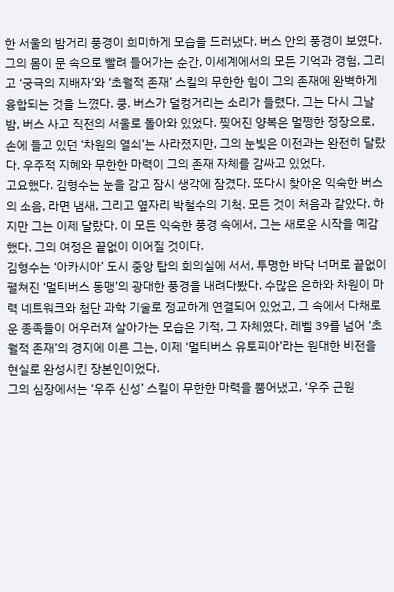한 서울의 밤거리 풍경이 희미하게 모습을 드러냈다. 버스 안의 풍경이 보였다.
그의 몸이 문 속으로 빨려 들어가는 순간, 이세계에서의 모든 기억과 경험, 그리고 ‘궁극의 지배자’와 ‘초월적 존재’ 스킬의 무한한 힘이 그의 존재에 완벽하게 융합되는 것을 느꼈다. 쿵. 버스가 덜컹거리는 소리가 들렸다. 그는 다시 그날 밤, 버스 사고 직전의 서울로 돌아와 있었다. 찢어진 양복은 멀쩡한 정장으로, 손에 들고 있던 ‘차원의 열쇠’는 사라졌지만, 그의 눈빛은 이전과는 완전히 달랐다. 우주적 지혜와 무한한 마력이 그의 존재 자체를 감싸고 있었다.
고요했다. 김형수는 눈을 감고 잠시 생각에 잠겼다. 또다시 찾아온 익숙한 버스의 소음, 라면 냄새, 그리고 옆자리 박철수의 기척. 모든 것이 처음과 같았다. 하지만 그는 이제 달랐다. 이 모든 익숙한 풍경 속에서, 그는 새로운 시작을 예감했다. 그의 여정은 끝없이 이어질 것이다.
김형수는 ‘아카시아’ 도시 중앙 탑의 회의실에 서서, 투명한 바닥 너머로 끝없이 펼쳐진 ‘멀티버스 동맹’의 광대한 풍경을 내려다봤다. 수많은 은하와 차원이 마력 네트워크와 첨단 과학 기술로 정교하게 연결되어 있었고, 그 속에서 다채로운 종족들이 어우러져 살아가는 모습은 기적, 그 자체였다. 레벨 39를 넘어 ‘초월적 존재’의 경지에 이른 그는, 이제 ‘멀티버스 유토피아’라는 원대한 비전을 현실로 완성시킨 장본인이었다.
그의 심장에서는 ‘우주 신성’ 스킬이 무한한 마력을 뿜어냈고, ‘우주 근원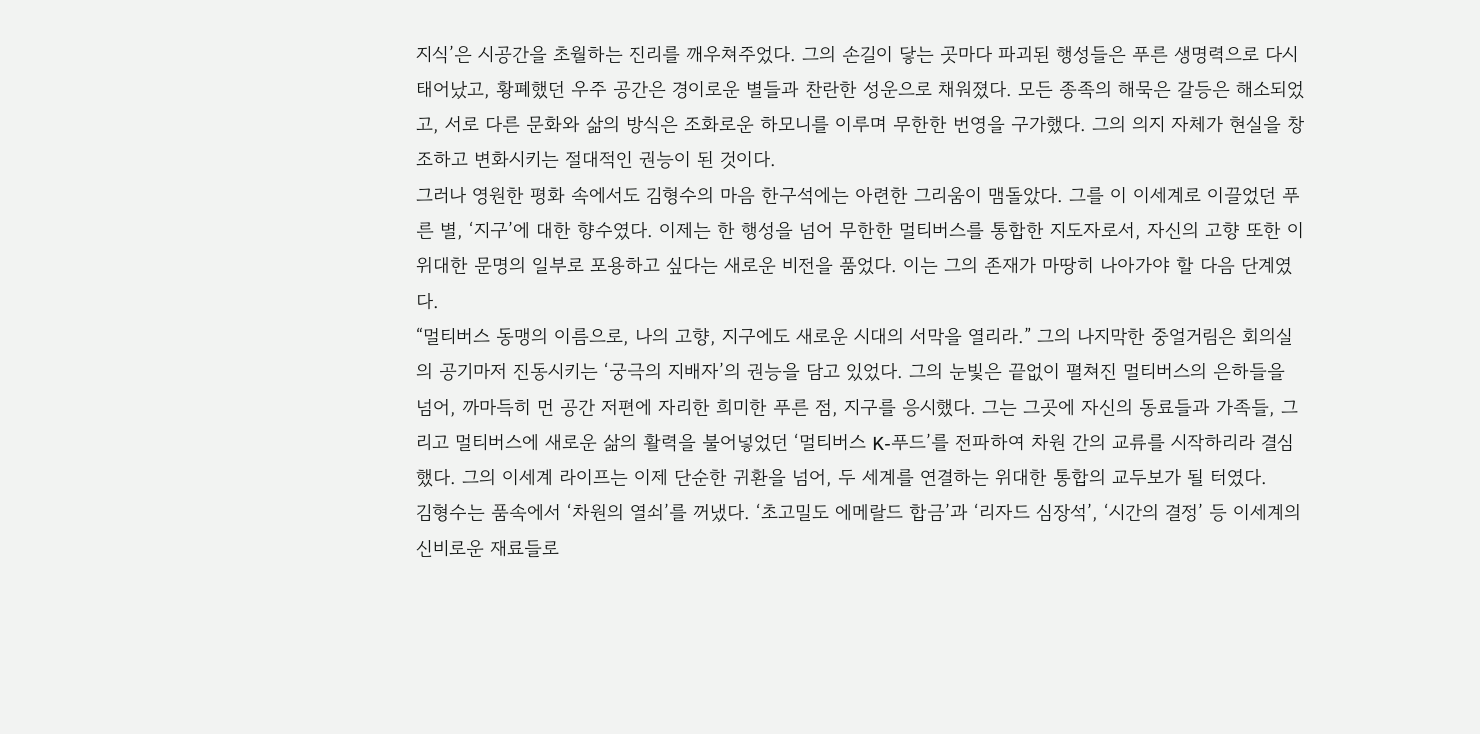지식’은 시공간을 초월하는 진리를 깨우쳐주었다. 그의 손길이 닿는 곳마다 파괴된 행성들은 푸른 생명력으로 다시 태어났고, 황폐했던 우주 공간은 경이로운 별들과 찬란한 성운으로 채워졌다. 모든 종족의 해묵은 갈등은 해소되었고, 서로 다른 문화와 삶의 방식은 조화로운 하모니를 이루며 무한한 번영을 구가했다. 그의 의지 자체가 현실을 창조하고 변화시키는 절대적인 권능이 된 것이다.
그러나 영원한 평화 속에서도 김형수의 마음 한구석에는 아련한 그리움이 맴돌았다. 그를 이 이세계로 이끌었던 푸른 별, ‘지구’에 대한 향수였다. 이제는 한 행성을 넘어 무한한 멀티버스를 통합한 지도자로서, 자신의 고향 또한 이 위대한 문명의 일부로 포용하고 싶다는 새로운 비전을 품었다. 이는 그의 존재가 마땅히 나아가야 할 다음 단계였다.
“멀티버스 동맹의 이름으로, 나의 고향, 지구에도 새로운 시대의 서막을 열리라.” 그의 나지막한 중얼거림은 회의실의 공기마저 진동시키는 ‘궁극의 지배자’의 권능을 담고 있었다. 그의 눈빛은 끝없이 펼쳐진 멀티버스의 은하들을 넘어, 까마득히 먼 공간 저편에 자리한 희미한 푸른 점, 지구를 응시했다. 그는 그곳에 자신의 동료들과 가족들, 그리고 멀티버스에 새로운 삶의 활력을 불어넣었던 ‘멀티버스 K-푸드’를 전파하여 차원 간의 교류를 시작하리라 결심했다. 그의 이세계 라이프는 이제 단순한 귀환을 넘어, 두 세계를 연결하는 위대한 통합의 교두보가 될 터였다.
김형수는 품속에서 ‘차원의 열쇠’를 꺼냈다. ‘초고밀도 에메랄드 합금’과 ‘리자드 심장석’, ‘시간의 결정’ 등 이세계의 신비로운 재료들로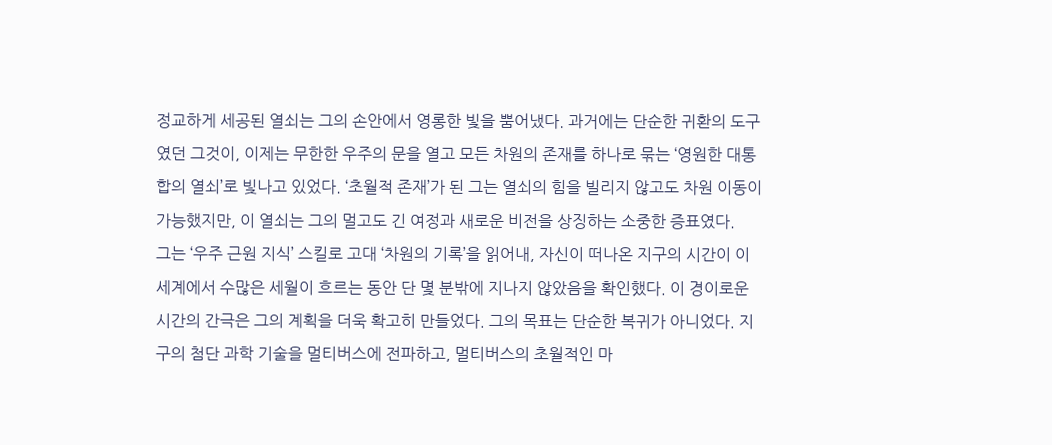정교하게 세공된 열쇠는 그의 손안에서 영롱한 빛을 뿜어냈다. 과거에는 단순한 귀환의 도구였던 그것이, 이제는 무한한 우주의 문을 열고 모든 차원의 존재를 하나로 묶는 ‘영원한 대통합의 열쇠’로 빛나고 있었다. ‘초월적 존재’가 된 그는 열쇠의 힘을 빌리지 않고도 차원 이동이 가능했지만, 이 열쇠는 그의 멀고도 긴 여정과 새로운 비전을 상징하는 소중한 증표였다.
그는 ‘우주 근원 지식’ 스킬로 고대 ‘차원의 기록’을 읽어내, 자신이 떠나온 지구의 시간이 이세계에서 수많은 세월이 흐르는 동안 단 몇 분밖에 지나지 않았음을 확인했다. 이 경이로운 시간의 간극은 그의 계획을 더욱 확고히 만들었다. 그의 목표는 단순한 복귀가 아니었다. 지구의 첨단 과학 기술을 멀티버스에 전파하고, 멀티버스의 초월적인 마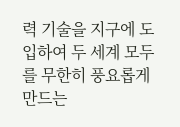력 기술을 지구에 도입하여 두 세계 모두를 무한히 풍요롭게 만드는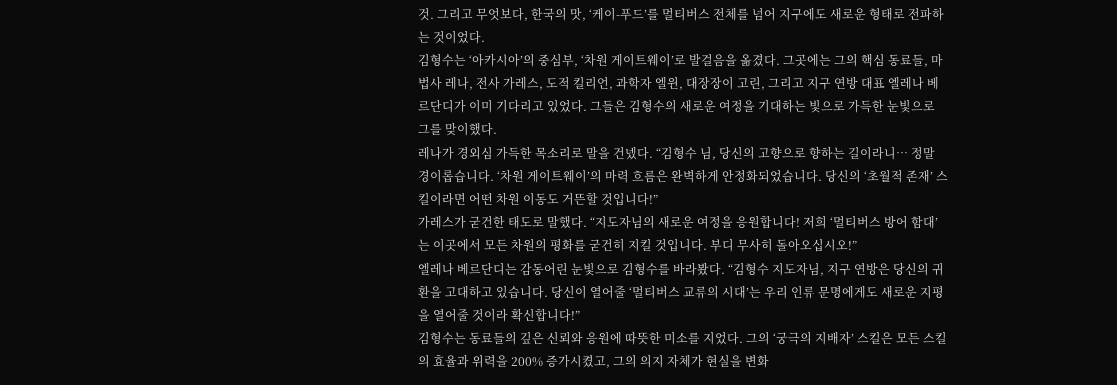것. 그리고 무엇보다, 한국의 맛, ‘케이-푸드’를 멀티버스 전체를 넘어 지구에도 새로운 형태로 전파하는 것이었다.
김형수는 ‘아카시아’의 중심부, ‘차원 게이트웨이’로 발걸음을 옮겼다. 그곳에는 그의 핵심 동료들, 마법사 레나, 전사 가레스, 도적 킬리언, 과학자 엘윈, 대장장이 고린, 그리고 지구 연방 대표 엘레나 베르단디가 이미 기다리고 있었다. 그들은 김형수의 새로운 여정을 기대하는 빛으로 가득한 눈빛으로 그를 맞이했다.
레나가 경외심 가득한 목소리로 말을 건넸다. “김형수 님, 당신의 고향으로 향하는 길이라니… 정말 경이롭습니다. ‘차원 게이트웨이’의 마력 흐름은 완벽하게 안정화되었습니다. 당신의 ‘초월적 존재’ 스킬이라면 어떤 차원 이동도 거뜬할 것입니다!”
가레스가 굳건한 태도로 말했다. “지도자님의 새로운 여정을 응원합니다! 저희 ‘멀티버스 방어 함대’는 이곳에서 모든 차원의 평화를 굳건히 지킬 것입니다. 부디 무사히 돌아오십시오!”
엘레나 베르단디는 감동어린 눈빛으로 김형수를 바라봤다. “김형수 지도자님, 지구 연방은 당신의 귀환을 고대하고 있습니다. 당신이 열어줄 ‘멀티버스 교류의 시대’는 우리 인류 문명에게도 새로운 지평을 열어줄 것이라 확신합니다!”
김형수는 동료들의 깊은 신뢰와 응원에 따뜻한 미소를 지었다. 그의 ‘궁극의 지배자’ 스킬은 모든 스킬의 효율과 위력을 200% 증가시켰고, 그의 의지 자체가 현실을 변화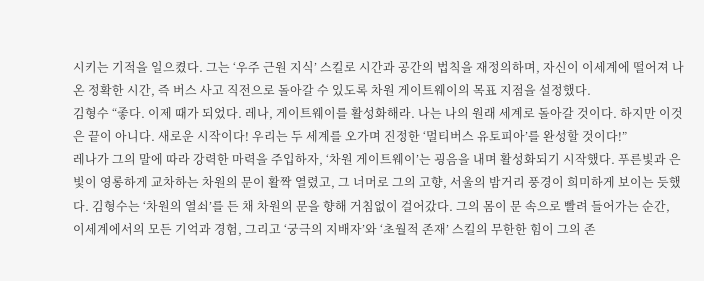시키는 기적을 일으켰다. 그는 ‘우주 근원 지식’ 스킬로 시간과 공간의 법칙을 재정의하며, 자신이 이세계에 떨어져 나온 정확한 시간, 즉 버스 사고 직전으로 돌아갈 수 있도록 차원 게이트웨이의 목표 지점을 설정했다.
김형수 “좋다. 이제 때가 되었다. 레나, 게이트웨이를 활성화해라. 나는 나의 원래 세계로 돌아갈 것이다. 하지만 이것은 끝이 아니다. 새로운 시작이다! 우리는 두 세계를 오가며 진정한 ‘멀티버스 유토피아’를 완성할 것이다!”
레나가 그의 말에 따라 강력한 마력을 주입하자, ‘차원 게이트웨이’는 굉음을 내며 활성화되기 시작했다. 푸른빛과 은빛이 영롱하게 교차하는 차원의 문이 활짝 열렸고, 그 너머로 그의 고향, 서울의 밤거리 풍경이 희미하게 보이는 듯했다. 김형수는 ‘차원의 열쇠’를 든 채 차원의 문을 향해 거침없이 걸어갔다. 그의 몸이 문 속으로 빨려 들어가는 순간, 이세계에서의 모든 기억과 경험, 그리고 ‘궁극의 지배자’와 ‘초월적 존재’ 스킬의 무한한 힘이 그의 존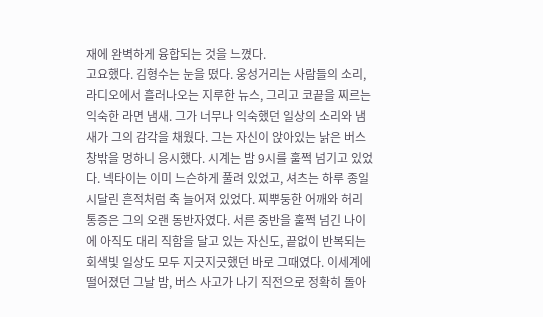재에 완벽하게 융합되는 것을 느꼈다.
고요했다. 김형수는 눈을 떴다. 웅성거리는 사람들의 소리, 라디오에서 흘러나오는 지루한 뉴스, 그리고 코끝을 찌르는 익숙한 라면 냄새. 그가 너무나 익숙했던 일상의 소리와 냄새가 그의 감각을 채웠다. 그는 자신이 앉아있는 낡은 버스 창밖을 멍하니 응시했다. 시계는 밤 9시를 훌쩍 넘기고 있었다. 넥타이는 이미 느슨하게 풀려 있었고, 셔츠는 하루 종일 시달린 흔적처럼 축 늘어져 있었다. 찌뿌둥한 어깨와 허리 통증은 그의 오랜 동반자였다. 서른 중반을 훌쩍 넘긴 나이에 아직도 대리 직함을 달고 있는 자신도, 끝없이 반복되는 회색빛 일상도 모두 지긋지긋했던 바로 그때였다. 이세계에 떨어졌던 그날 밤, 버스 사고가 나기 직전으로 정확히 돌아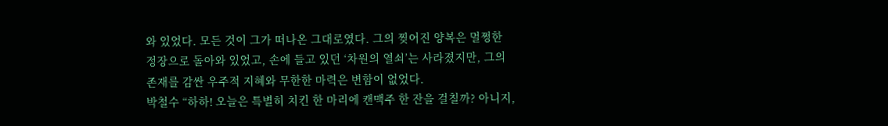와 있었다. 모든 것이 그가 떠나온 그대로였다. 그의 찢어진 양복은 멀쩡한 정장으로 돌아와 있었고, 손에 들고 있던 ‘차원의 열쇠’는 사라졌지만, 그의 존재를 감싼 우주적 지혜와 무한한 마력은 변함이 없었다.
박철수 “하하! 오늘은 특별히 치킨 한 마리에 캔맥주 한 잔을 걸칠까? 아니지,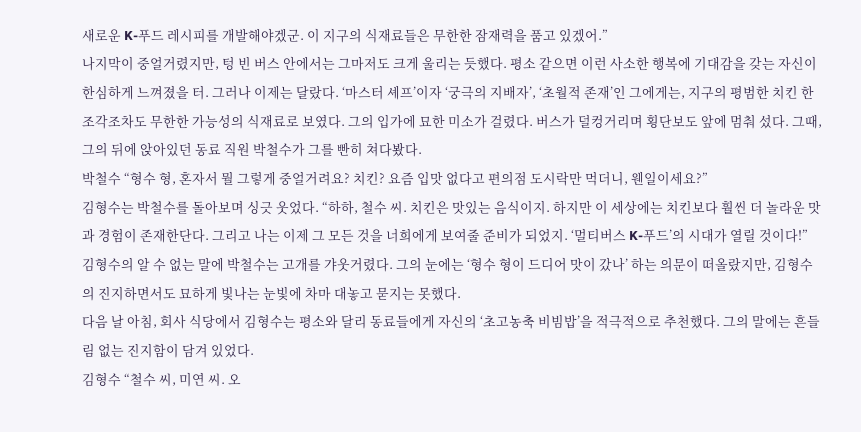새로운 K-푸드 레시피를 개발해야겠군. 이 지구의 식재료들은 무한한 잠재력을 품고 있겠어.”
나지막이 중얼거렸지만, 텅 빈 버스 안에서는 그마저도 크게 울리는 듯했다. 평소 같으면 이런 사소한 행복에 기대감을 갖는 자신이 한심하게 느껴졌을 터. 그러나 이제는 달랐다. ‘마스터 셰프’이자 ‘궁극의 지배자’, ‘초월적 존재’인 그에게는, 지구의 평범한 치킨 한 조각조차도 무한한 가능성의 식재료로 보였다. 그의 입가에 묘한 미소가 걸렸다. 버스가 덜컹거리며 횡단보도 앞에 멈춰 섰다. 그때, 그의 뒤에 앉아있던 동료 직원 박철수가 그를 빤히 쳐다봤다.
박철수 “형수 형, 혼자서 뭘 그렇게 중얼거려요? 치킨? 요즘 입맛 없다고 편의점 도시락만 먹더니, 웬일이세요?”
김형수는 박철수를 돌아보며 싱긋 웃었다. “하하, 철수 씨. 치킨은 맛있는 음식이지. 하지만 이 세상에는 치킨보다 훨씬 더 놀라운 맛과 경험이 존재한단다. 그리고 나는 이제 그 모든 것을 너희에게 보여줄 준비가 되었지. ‘멀티버스 K-푸드’의 시대가 열릴 것이다!”
김형수의 알 수 없는 말에 박철수는 고개를 갸웃거렸다. 그의 눈에는 ‘형수 형이 드디어 맛이 갔나’ 하는 의문이 떠올랐지만, 김형수의 진지하면서도 묘하게 빛나는 눈빛에 차마 대놓고 묻지는 못했다.
다음 날 아침, 회사 식당에서 김형수는 평소와 달리 동료들에게 자신의 ‘초고농축 비빔밥’을 적극적으로 추천했다. 그의 말에는 흔들림 없는 진지함이 담겨 있었다.
김형수 “철수 씨, 미연 씨. 오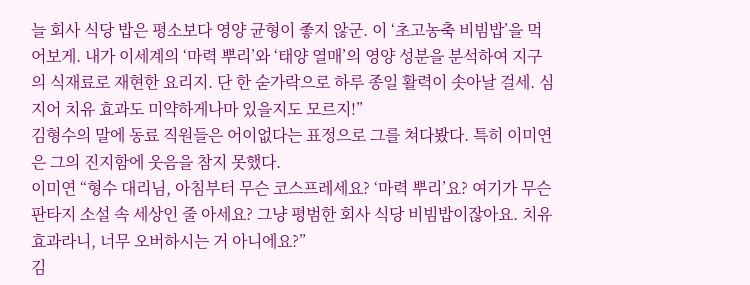늘 회사 식당 밥은 평소보다 영양 균형이 좋지 않군. 이 ‘초고농축 비빔밥’을 먹어보게. 내가 이세계의 ‘마력 뿌리’와 ‘태양 열매’의 영양 성분을 분석하여 지구의 식재료로 재현한 요리지. 단 한 숟가락으로 하루 종일 활력이 솟아날 걸세. 심지어 치유 효과도 미약하게나마 있을지도 모르지!”
김형수의 말에 동료 직원들은 어이없다는 표정으로 그를 쳐다봤다. 특히 이미연은 그의 진지함에 웃음을 참지 못했다.
이미연 “형수 대리님, 아침부터 무슨 코스프레세요? ‘마력 뿌리’요? 여기가 무슨 판타지 소설 속 세상인 줄 아세요? 그냥 평범한 회사 식당 비빔밥이잖아요. 치유 효과라니, 너무 오버하시는 거 아니에요?”
김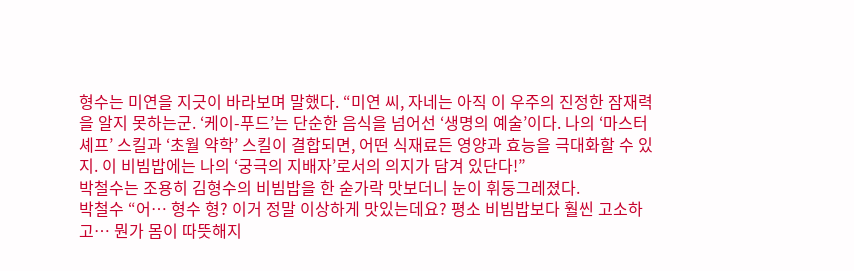형수는 미연을 지긋이 바라보며 말했다. “미연 씨, 자네는 아직 이 우주의 진정한 잠재력을 알지 못하는군. ‘케이-푸드’는 단순한 음식을 넘어선 ‘생명의 예술’이다. 나의 ‘마스터 셰프’ 스킬과 ‘초월 약학’ 스킬이 결합되면, 어떤 식재료든 영양과 효능을 극대화할 수 있지. 이 비빔밥에는 나의 ‘궁극의 지배자’로서의 의지가 담겨 있단다!”
박철수는 조용히 김형수의 비빔밥을 한 숟가락 맛보더니 눈이 휘둥그레졌다.
박철수 “어… 형수 형? 이거 정말 이상하게 맛있는데요? 평소 비빔밥보다 훨씬 고소하고… 뭔가 몸이 따뜻해지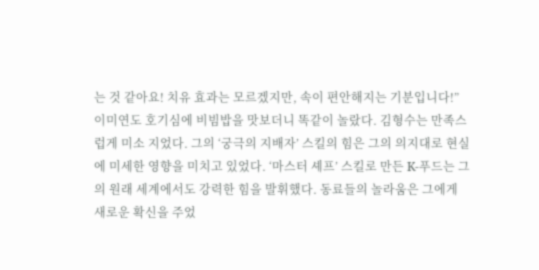는 것 같아요! 치유 효과는 모르겠지만, 속이 편안해지는 기분입니다!”
이미연도 호기심에 비빔밥을 맛보더니 똑같이 놀랐다. 김형수는 만족스럽게 미소 지었다. 그의 ‘궁극의 지배자’ 스킬의 힘은 그의 의지대로 현실에 미세한 영향을 미치고 있었다. ‘마스터 셰프’ 스킬로 만든 K-푸드는 그의 원래 세계에서도 강력한 힘을 발휘했다. 동료들의 놀라움은 그에게 새로운 확신을 주었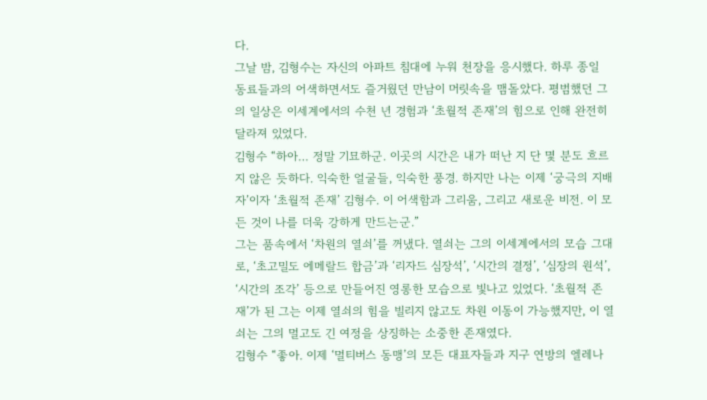다.
그날 밤, 김형수는 자신의 아파트 침대에 누워 천장을 응시했다. 하루 종일 동료들과의 어색하면서도 즐거웠던 만남이 머릿속을 맴돌았다. 평범했던 그의 일상은 이세계에서의 수천 년 경험과 ‘초월적 존재’의 힘으로 인해 완전히 달라져 있었다.
김형수 “하아… 정말 기묘하군. 이곳의 시간은 내가 떠난 지 단 몇 분도 흐르지 않은 듯하다. 익숙한 얼굴들, 익숙한 풍경. 하지만 나는 이제 ‘궁극의 지배자’이자 ‘초월적 존재’ 김형수. 이 어색함과 그리움, 그리고 새로운 비전. 이 모든 것이 나를 더욱 강하게 만드는군.”
그는 품속에서 ‘차원의 열쇠’를 꺼냈다. 열쇠는 그의 이세계에서의 모습 그대로, ‘초고밀도 에메랄드 합금’과 ‘리자드 심장석’, ‘시간의 결정’, ‘심장의 원석’, ‘시간의 조각’ 등으로 만들어진 영롱한 모습으로 빛나고 있었다. ‘초월적 존재’가 된 그는 이제 열쇠의 힘을 빌리지 않고도 차원 이동이 가능했지만, 이 열쇠는 그의 멀고도 긴 여정을 상징하는 소중한 존재였다.
김형수 “좋아. 이제 ‘멀티버스 동맹’의 모든 대표자들과 지구 연방의 엘레나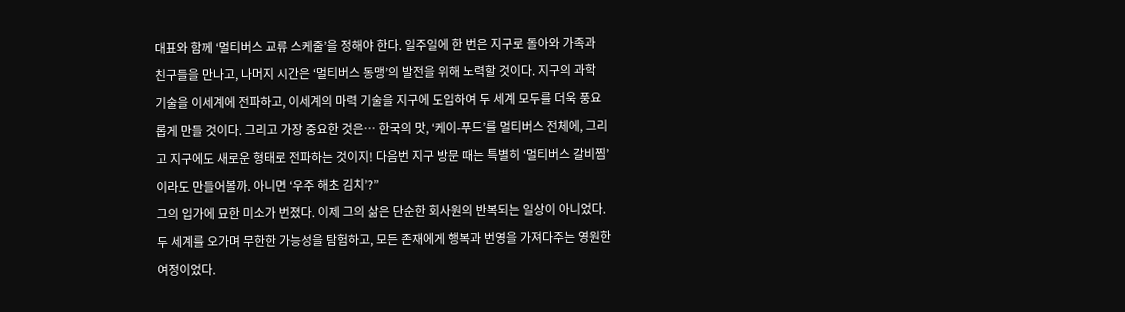대표와 함께 ‘멀티버스 교류 스케줄’을 정해야 한다. 일주일에 한 번은 지구로 돌아와 가족과 친구들을 만나고, 나머지 시간은 ‘멀티버스 동맹’의 발전을 위해 노력할 것이다. 지구의 과학 기술을 이세계에 전파하고, 이세계의 마력 기술을 지구에 도입하여 두 세계 모두를 더욱 풍요롭게 만들 것이다. 그리고 가장 중요한 것은… 한국의 맛, ‘케이-푸드’를 멀티버스 전체에, 그리고 지구에도 새로운 형태로 전파하는 것이지! 다음번 지구 방문 때는 특별히 ‘멀티버스 갈비찜’이라도 만들어볼까. 아니면 ‘우주 해초 김치’?”
그의 입가에 묘한 미소가 번졌다. 이제 그의 삶은 단순한 회사원의 반복되는 일상이 아니었다. 두 세계를 오가며 무한한 가능성을 탐험하고, 모든 존재에게 행복과 번영을 가져다주는 영원한 여정이었다.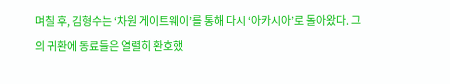며칠 후, 김형수는 ‘차원 게이트웨이’를 통해 다시 ‘아카시아’로 돌아왔다. 그의 귀환에 동료들은 열렬히 환호했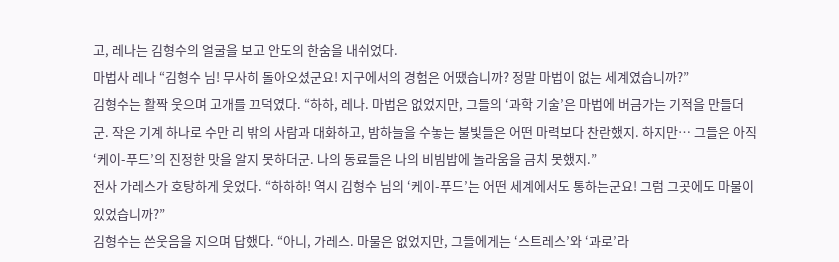고, 레나는 김형수의 얼굴을 보고 안도의 한숨을 내쉬었다.
마법사 레나 “김형수 님! 무사히 돌아오셨군요! 지구에서의 경험은 어땠습니까? 정말 마법이 없는 세계였습니까?”
김형수는 활짝 웃으며 고개를 끄덕였다. “하하, 레나. 마법은 없었지만, 그들의 ‘과학 기술’은 마법에 버금가는 기적을 만들더군. 작은 기계 하나로 수만 리 밖의 사람과 대화하고, 밤하늘을 수놓는 불빛들은 어떤 마력보다 찬란했지. 하지만… 그들은 아직 ‘케이-푸드’의 진정한 맛을 알지 못하더군. 나의 동료들은 나의 비빔밥에 놀라움을 금치 못했지.”
전사 가레스가 호탕하게 웃었다. “하하하! 역시 김형수 님의 ‘케이-푸드’는 어떤 세계에서도 통하는군요! 그럼 그곳에도 마물이 있었습니까?”
김형수는 쓴웃음을 지으며 답했다. “아니, 가레스. 마물은 없었지만, 그들에게는 ‘스트레스’와 ‘과로’라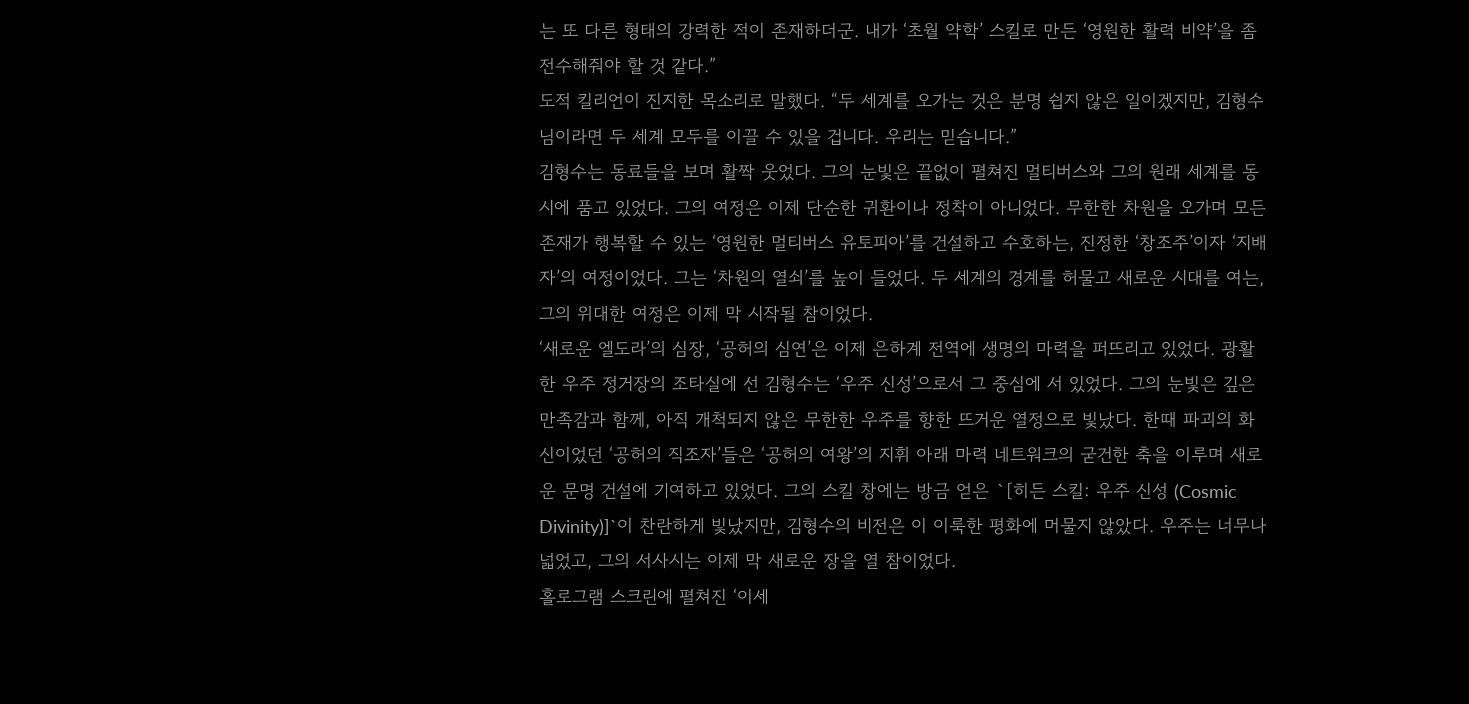는 또 다른 형태의 강력한 적이 존재하더군. 내가 ‘초월 약학’ 스킬로 만든 ‘영원한 활력 비약’을 좀 전수해줘야 할 것 같다.”
도적 킬리언이 진지한 목소리로 말했다. “두 세계를 오가는 것은 분명 쉽지 않은 일이겠지만, 김형수 님이라면 두 세계 모두를 이끌 수 있을 겁니다. 우리는 믿습니다.”
김형수는 동료들을 보며 활짝 웃었다. 그의 눈빛은 끝없이 펼쳐진 멀티버스와 그의 원래 세계를 동시에 품고 있었다. 그의 여정은 이제 단순한 귀환이나 정착이 아니었다. 무한한 차원을 오가며 모든 존재가 행복할 수 있는 ‘영원한 멀티버스 유토피아’를 건설하고 수호하는, 진정한 ‘창조주’이자 ‘지배자’의 여정이었다. 그는 ‘차원의 열쇠’를 높이 들었다. 두 세계의 경계를 허물고 새로운 시대를 여는, 그의 위대한 여정은 이제 막 시작될 참이었다.
‘새로운 엘도라’의 심장, ‘공허의 심연’은 이제 은하계 전역에 생명의 마력을 퍼뜨리고 있었다. 광활한 우주 정거장의 조타실에 선 김형수는 ‘우주 신성’으로서 그 중심에 서 있었다. 그의 눈빛은 깊은 만족감과 함께, 아직 개척되지 않은 무한한 우주를 향한 뜨거운 열정으로 빛났다. 한때 파괴의 화신이었던 ‘공허의 직조자’들은 ‘공허의 여왕’의 지휘 아래 마력 네트워크의 굳건한 축을 이루며 새로운 문명 건설에 기여하고 있었다. 그의 스킬 창에는 방금 얻은 `[히든 스킬: 우주 신성 (Cosmic Divinity)]`이 찬란하게 빛났지만, 김형수의 비전은 이 이룩한 평화에 머물지 않았다. 우주는 너무나 넓었고, 그의 서사시는 이제 막 새로운 장을 열 참이었다.
홀로그램 스크린에 펼쳐진 ‘이세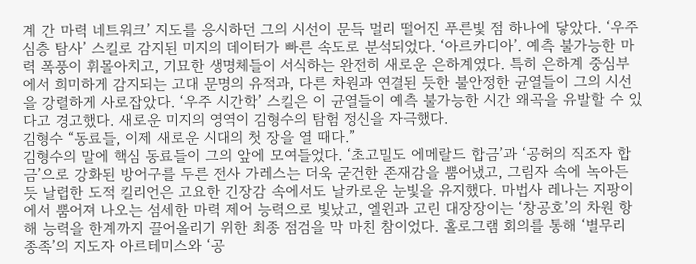계 간 마력 네트워크’ 지도를 응시하던 그의 시선이 문득 멀리 떨어진 푸른빛 점 하나에 닿았다. ‘우주 심층 탐사’ 스킬로 감지된 미지의 데이터가 빠른 속도로 분석되었다. ‘아르카디아’. 예측 불가능한 마력 폭풍이 휘몰아치고, 기묘한 생명체들이 서식하는 완전히 새로운 은하계였다. 특히 은하계 중심부에서 희미하게 감지되는 고대 문명의 유적과, 다른 차원과 연결된 듯한 불안정한 균열들이 그의 시선을 강렬하게 사로잡았다. ‘우주 시간학’ 스킬은 이 균열들이 예측 불가능한 시간 왜곡을 유발할 수 있다고 경고했다. 새로운 미지의 영역이 김형수의 탐험 정신을 자극했다.
김형수 “동료들, 이제 새로운 시대의 첫 장을 열 때다.”
김형수의 말에 핵심 동료들이 그의 앞에 모여들었다. ‘초고밀도 에메랄드 합금’과 ‘공허의 직조자 합금’으로 강화된 방어구를 두른 전사 가레스는 더욱 굳건한 존재감을 뿜어냈고, 그림자 속에 녹아든 듯 날렵한 도적 킬리언은 고요한 긴장감 속에서도 날카로운 눈빛을 유지했다. 마법사 레나는 지팡이에서 뿜어져 나오는 섬세한 마력 제어 능력으로 빛났고, 엘윈과 고린 대장장이는 ‘창공호’의 차원 항해 능력을 한계까지 끌어올리기 위한 최종 점검을 막 마친 참이었다. 홀로그램 회의를 통해 ‘별무리 종족’의 지도자 아르테미스와 ‘공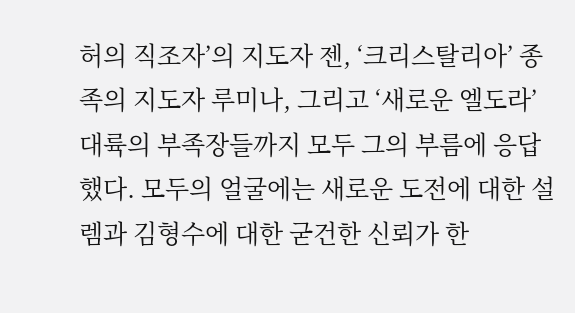허의 직조자’의 지도자 젠, ‘크리스탈리아’ 종족의 지도자 루미나, 그리고 ‘새로운 엘도라’ 대륙의 부족장들까지 모두 그의 부름에 응답했다. 모두의 얼굴에는 새로운 도전에 대한 설렘과 김형수에 대한 굳건한 신뢰가 한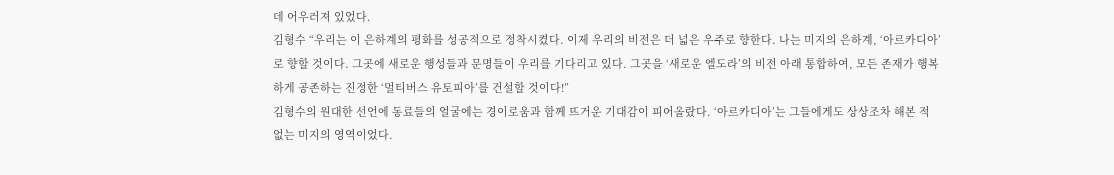데 어우러져 있었다.
김형수 “우리는 이 은하계의 평화를 성공적으로 정착시켰다. 이제 우리의 비전은 더 넓은 우주로 향한다. 나는 미지의 은하계, ‘아르카디아’로 향할 것이다. 그곳에 새로운 행성들과 문명들이 우리를 기다리고 있다. 그곳을 ‘새로운 엘도라’의 비전 아래 통합하여, 모든 존재가 행복하게 공존하는 진정한 ‘멀티버스 유토피아’를 건설할 것이다!”
김형수의 원대한 선언에 동료들의 얼굴에는 경이로움과 함께 뜨거운 기대감이 피어올랐다. ‘아르카디아’는 그들에게도 상상조차 해본 적 없는 미지의 영역이었다.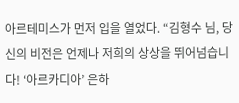아르테미스가 먼저 입을 열었다. “김형수 님, 당신의 비전은 언제나 저희의 상상을 뛰어넘습니다! ‘아르카디아’ 은하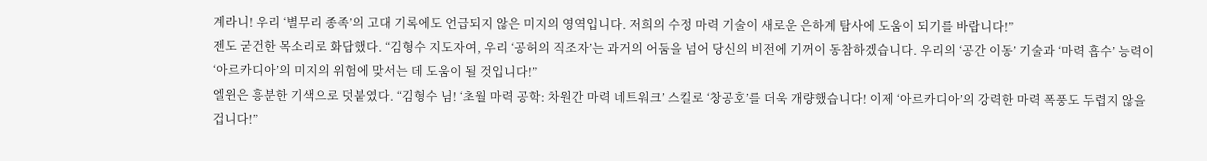계라니! 우리 ‘별무리 종족’의 고대 기록에도 언급되지 않은 미지의 영역입니다. 저희의 수정 마력 기술이 새로운 은하계 탐사에 도움이 되기를 바랍니다!”
젠도 굳건한 목소리로 화답했다. “김형수 지도자여, 우리 ‘공허의 직조자’는 과거의 어둠을 넘어 당신의 비전에 기꺼이 동참하겠습니다. 우리의 ‘공간 이동’ 기술과 ‘마력 흡수’ 능력이 ‘아르카디아’의 미지의 위험에 맞서는 데 도움이 될 것입니다!”
엘윈은 흥분한 기색으로 덧붙였다. “김형수 님! ‘초월 마력 공학: 차원간 마력 네트워크’ 스킬로 ‘창공호’를 더욱 개량했습니다! 이제 ‘아르카디아’의 강력한 마력 폭풍도 두렵지 않을 겁니다!”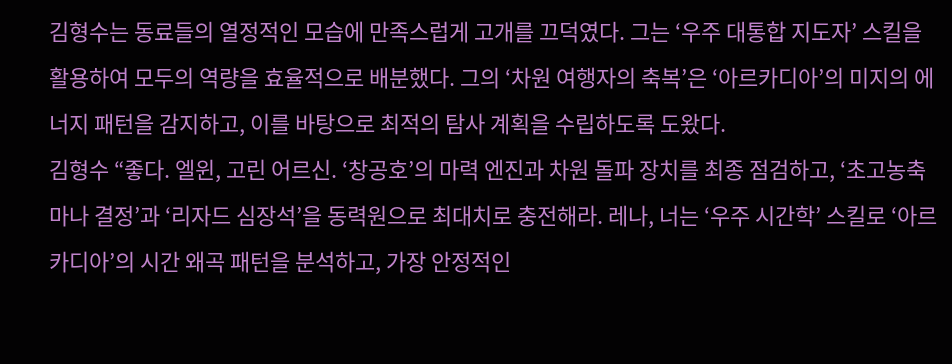김형수는 동료들의 열정적인 모습에 만족스럽게 고개를 끄덕였다. 그는 ‘우주 대통합 지도자’ 스킬을 활용하여 모두의 역량을 효율적으로 배분했다. 그의 ‘차원 여행자의 축복’은 ‘아르카디아’의 미지의 에너지 패턴을 감지하고, 이를 바탕으로 최적의 탐사 계획을 수립하도록 도왔다.
김형수 “좋다. 엘윈, 고린 어르신. ‘창공호’의 마력 엔진과 차원 돌파 장치를 최종 점검하고, ‘초고농축 마나 결정’과 ‘리자드 심장석’을 동력원으로 최대치로 충전해라. 레나, 너는 ‘우주 시간학’ 스킬로 ‘아르카디아’의 시간 왜곡 패턴을 분석하고, 가장 안정적인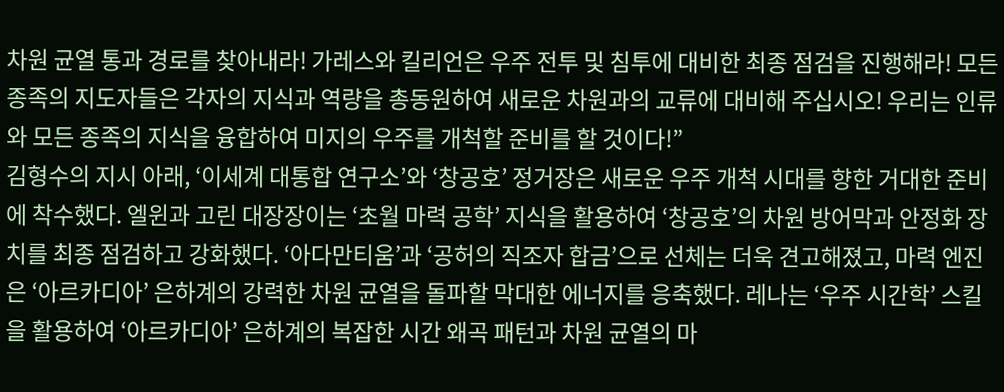차원 균열 통과 경로를 찾아내라! 가레스와 킬리언은 우주 전투 및 침투에 대비한 최종 점검을 진행해라! 모든 종족의 지도자들은 각자의 지식과 역량을 총동원하여 새로운 차원과의 교류에 대비해 주십시오! 우리는 인류와 모든 종족의 지식을 융합하여 미지의 우주를 개척할 준비를 할 것이다!”
김형수의 지시 아래, ‘이세계 대통합 연구소’와 ‘창공호’ 정거장은 새로운 우주 개척 시대를 향한 거대한 준비에 착수했다. 엘윈과 고린 대장장이는 ‘초월 마력 공학’ 지식을 활용하여 ‘창공호’의 차원 방어막과 안정화 장치를 최종 점검하고 강화했다. ‘아다만티움’과 ‘공허의 직조자 합금’으로 선체는 더욱 견고해졌고, 마력 엔진은 ‘아르카디아’ 은하계의 강력한 차원 균열을 돌파할 막대한 에너지를 응축했다. 레나는 ‘우주 시간학’ 스킬을 활용하여 ‘아르카디아’ 은하계의 복잡한 시간 왜곡 패턴과 차원 균열의 마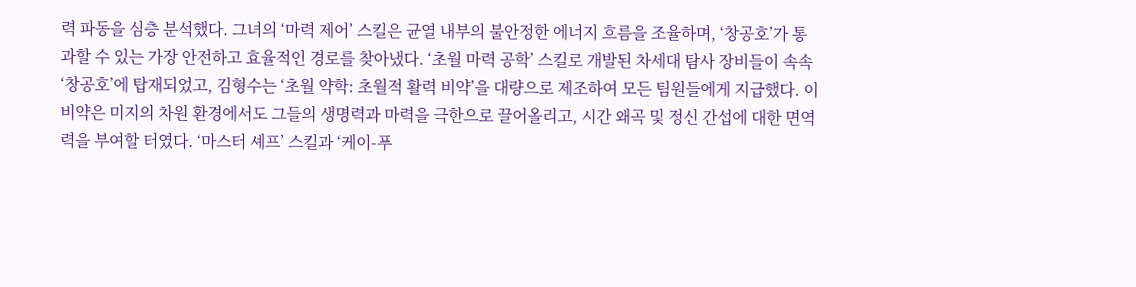력 파동을 심층 분석했다. 그녀의 ‘마력 제어’ 스킬은 균열 내부의 불안정한 에너지 흐름을 조율하며, ‘창공호’가 통과할 수 있는 가장 안전하고 효율적인 경로를 찾아냈다. ‘초월 마력 공학’ 스킬로 개발된 차세대 탐사 장비들이 속속 ‘창공호’에 탑재되었고, 김형수는 ‘초월 약학: 초월적 활력 비약’을 대량으로 제조하여 모든 팀원들에게 지급했다. 이 비약은 미지의 차원 환경에서도 그들의 생명력과 마력을 극한으로 끌어올리고, 시간 왜곡 및 정신 간섭에 대한 면역력을 부여할 터였다. ‘마스터 셰프’ 스킬과 ‘케이-푸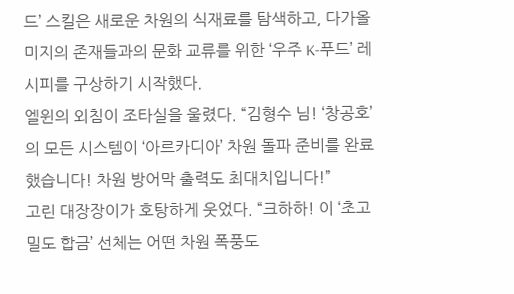드’ 스킬은 새로운 차원의 식재료를 탐색하고, 다가올 미지의 존재들과의 문화 교류를 위한 ‘우주 K-푸드’ 레시피를 구상하기 시작했다.
엘윈의 외침이 조타실을 울렸다. “김형수 님! ‘창공호’의 모든 시스템이 ‘아르카디아’ 차원 돌파 준비를 완료했습니다! 차원 방어막 출력도 최대치입니다!”
고린 대장장이가 호탕하게 웃었다. “크하하! 이 ‘초고밀도 합금’ 선체는 어떤 차원 폭풍도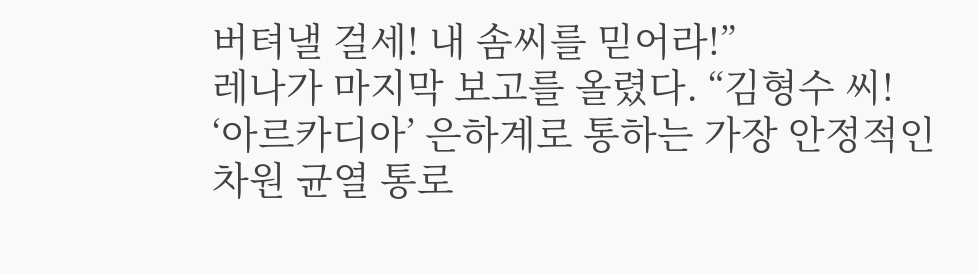버텨낼 걸세! 내 솜씨를 믿어라!”
레나가 마지막 보고를 올렸다. “김형수 씨! ‘아르카디아’ 은하계로 통하는 가장 안정적인 차원 균열 통로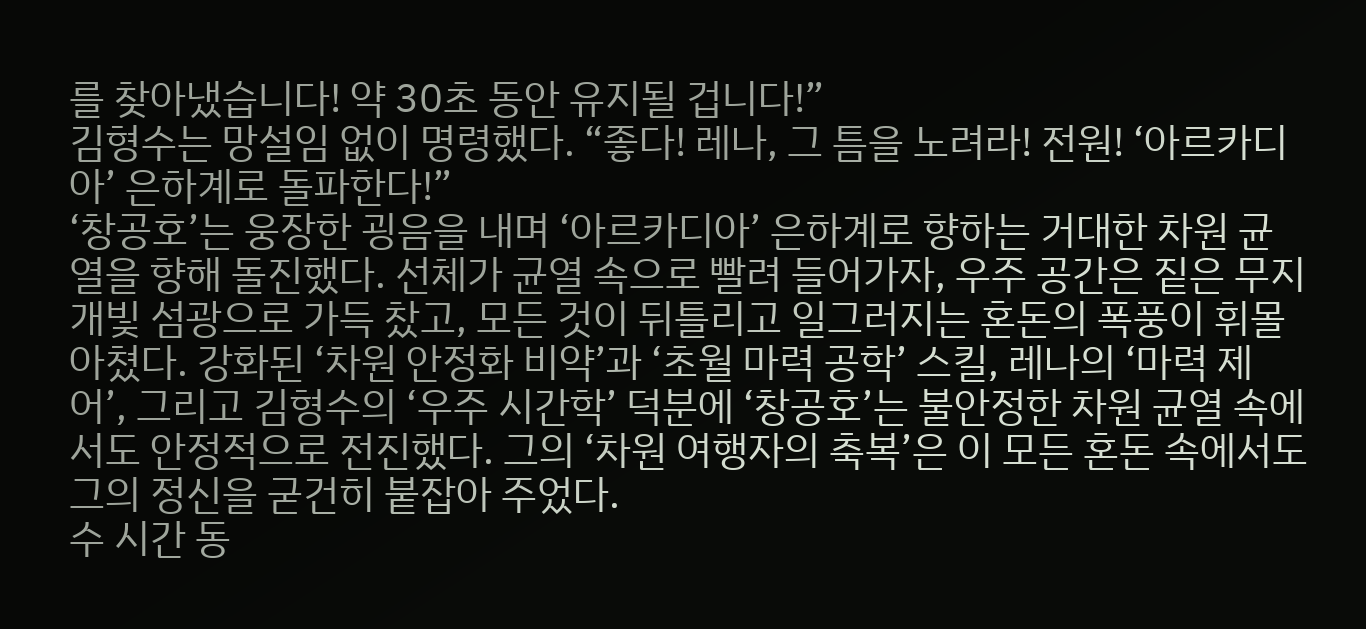를 찾아냈습니다! 약 30초 동안 유지될 겁니다!”
김형수는 망설임 없이 명령했다. “좋다! 레나, 그 틈을 노려라! 전원! ‘아르카디아’ 은하계로 돌파한다!”
‘창공호’는 웅장한 굉음을 내며 ‘아르카디아’ 은하계로 향하는 거대한 차원 균열을 향해 돌진했다. 선체가 균열 속으로 빨려 들어가자, 우주 공간은 짙은 무지개빛 섬광으로 가득 찼고, 모든 것이 뒤틀리고 일그러지는 혼돈의 폭풍이 휘몰아쳤다. 강화된 ‘차원 안정화 비약’과 ‘초월 마력 공학’ 스킬, 레나의 ‘마력 제어’, 그리고 김형수의 ‘우주 시간학’ 덕분에 ‘창공호’는 불안정한 차원 균열 속에서도 안정적으로 전진했다. 그의 ‘차원 여행자의 축복’은 이 모든 혼돈 속에서도 그의 정신을 굳건히 붙잡아 주었다.
수 시간 동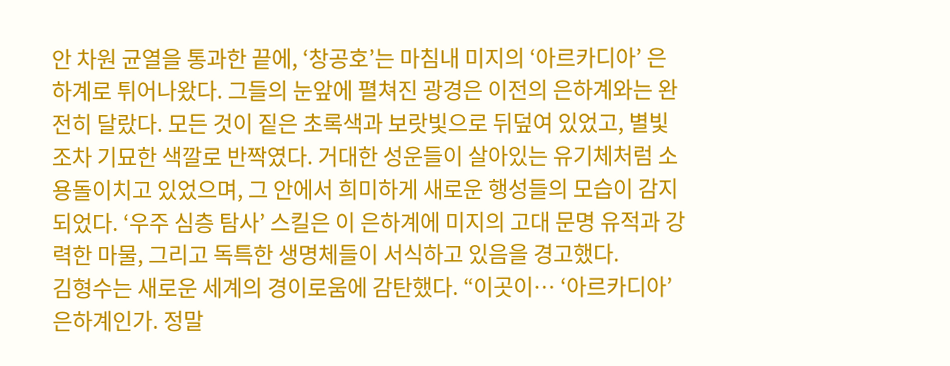안 차원 균열을 통과한 끝에, ‘창공호’는 마침내 미지의 ‘아르카디아’ 은하계로 튀어나왔다. 그들의 눈앞에 펼쳐진 광경은 이전의 은하계와는 완전히 달랐다. 모든 것이 짙은 초록색과 보랏빛으로 뒤덮여 있었고, 별빛조차 기묘한 색깔로 반짝였다. 거대한 성운들이 살아있는 유기체처럼 소용돌이치고 있었으며, 그 안에서 희미하게 새로운 행성들의 모습이 감지되었다. ‘우주 심층 탐사’ 스킬은 이 은하계에 미지의 고대 문명 유적과 강력한 마물, 그리고 독특한 생명체들이 서식하고 있음을 경고했다.
김형수는 새로운 세계의 경이로움에 감탄했다. “이곳이… ‘아르카디아’ 은하계인가. 정말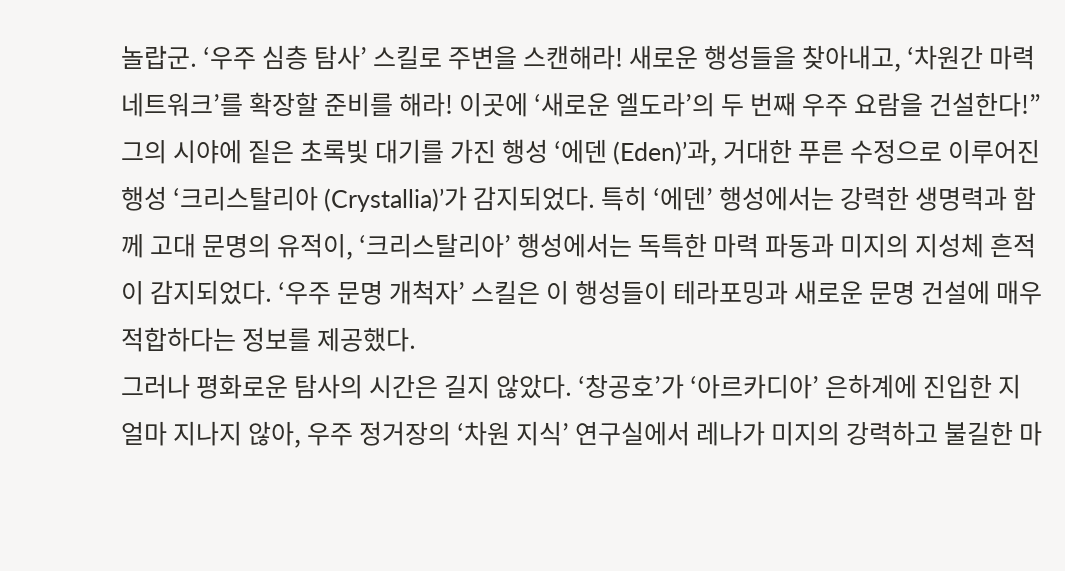놀랍군. ‘우주 심층 탐사’ 스킬로 주변을 스캔해라! 새로운 행성들을 찾아내고, ‘차원간 마력 네트워크’를 확장할 준비를 해라! 이곳에 ‘새로운 엘도라’의 두 번째 우주 요람을 건설한다!”
그의 시야에 짙은 초록빛 대기를 가진 행성 ‘에덴 (Eden)’과, 거대한 푸른 수정으로 이루어진 행성 ‘크리스탈리아 (Crystallia)’가 감지되었다. 특히 ‘에덴’ 행성에서는 강력한 생명력과 함께 고대 문명의 유적이, ‘크리스탈리아’ 행성에서는 독특한 마력 파동과 미지의 지성체 흔적이 감지되었다. ‘우주 문명 개척자’ 스킬은 이 행성들이 테라포밍과 새로운 문명 건설에 매우 적합하다는 정보를 제공했다.
그러나 평화로운 탐사의 시간은 길지 않았다. ‘창공호’가 ‘아르카디아’ 은하계에 진입한 지 얼마 지나지 않아, 우주 정거장의 ‘차원 지식’ 연구실에서 레나가 미지의 강력하고 불길한 마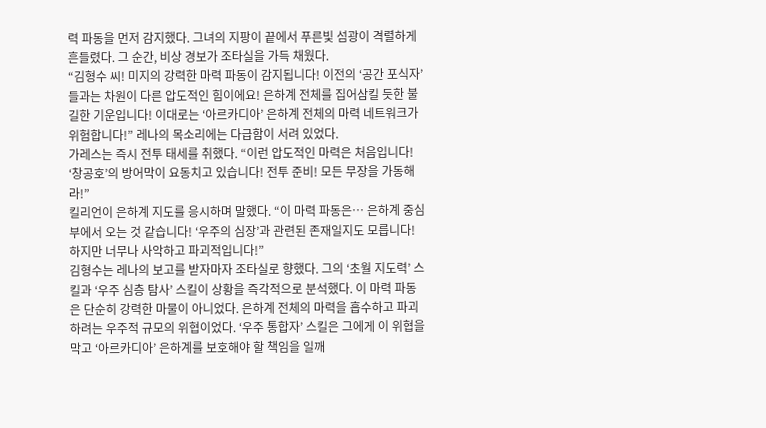력 파동을 먼저 감지했다. 그녀의 지팡이 끝에서 푸른빛 섬광이 격렬하게 흔들렸다. 그 순간, 비상 경보가 조타실을 가득 채웠다.
“김형수 씨! 미지의 강력한 마력 파동이 감지됩니다! 이전의 ‘공간 포식자’들과는 차원이 다른 압도적인 힘이에요! 은하계 전체를 집어삼킬 듯한 불길한 기운입니다! 이대로는 ‘아르카디아’ 은하계 전체의 마력 네트워크가 위험합니다!” 레나의 목소리에는 다급함이 서려 있었다.
가레스는 즉시 전투 태세를 취했다. “이런 압도적인 마력은 처음입니다! ‘창공호’의 방어막이 요동치고 있습니다! 전투 준비! 모든 무장을 가동해라!”
킬리언이 은하계 지도를 응시하며 말했다. “이 마력 파동은… 은하계 중심부에서 오는 것 같습니다! ‘우주의 심장’과 관련된 존재일지도 모릅니다! 하지만 너무나 사악하고 파괴적입니다!”
김형수는 레나의 보고를 받자마자 조타실로 향했다. 그의 ‘초월 지도력’ 스킬과 ‘우주 심층 탐사’ 스킬이 상황을 즉각적으로 분석했다. 이 마력 파동은 단순히 강력한 마물이 아니었다. 은하계 전체의 마력을 흡수하고 파괴하려는 우주적 규모의 위협이었다. ‘우주 통합자’ 스킬은 그에게 이 위협을 막고 ‘아르카디아’ 은하계를 보호해야 할 책임을 일깨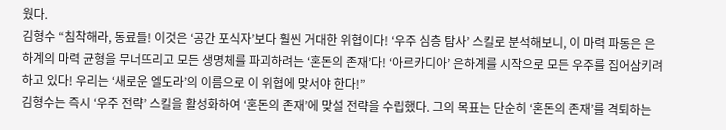웠다.
김형수 “침착해라, 동료들! 이것은 ‘공간 포식자’보다 훨씬 거대한 위협이다! ‘우주 심층 탐사’ 스킬로 분석해보니, 이 마력 파동은 은하계의 마력 균형을 무너뜨리고 모든 생명체를 파괴하려는 ‘혼돈의 존재’다! ‘아르카디아’ 은하계를 시작으로 모든 우주를 집어삼키려 하고 있다! 우리는 ‘새로운 엘도라’의 이름으로 이 위협에 맞서야 한다!”
김형수는 즉시 ‘우주 전략’ 스킬을 활성화하여 ‘혼돈의 존재’에 맞설 전략을 수립했다. 그의 목표는 단순히 ‘혼돈의 존재’를 격퇴하는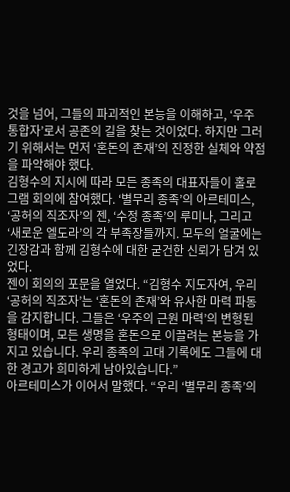것을 넘어, 그들의 파괴적인 본능을 이해하고, ‘우주 통합자’로서 공존의 길을 찾는 것이었다. 하지만 그러기 위해서는 먼저 ‘혼돈의 존재’의 진정한 실체와 약점을 파악해야 했다.
김형수의 지시에 따라 모든 종족의 대표자들이 홀로그램 회의에 참여했다. ‘별무리 종족’의 아르테미스, ‘공허의 직조자’의 젠, ‘수정 종족’의 루미나, 그리고 ‘새로운 엘도라’의 각 부족장들까지. 모두의 얼굴에는 긴장감과 함께 김형수에 대한 굳건한 신뢰가 담겨 있었다.
젠이 회의의 포문을 열었다. “김형수 지도자여, 우리 ‘공허의 직조자’는 ‘혼돈의 존재’와 유사한 마력 파동을 감지합니다. 그들은 ‘우주의 근원 마력’의 변형된 형태이며, 모든 생명을 혼돈으로 이끌려는 본능을 가지고 있습니다. 우리 종족의 고대 기록에도 그들에 대한 경고가 희미하게 남아있습니다.”
아르테미스가 이어서 말했다. “우리 ‘별무리 종족’의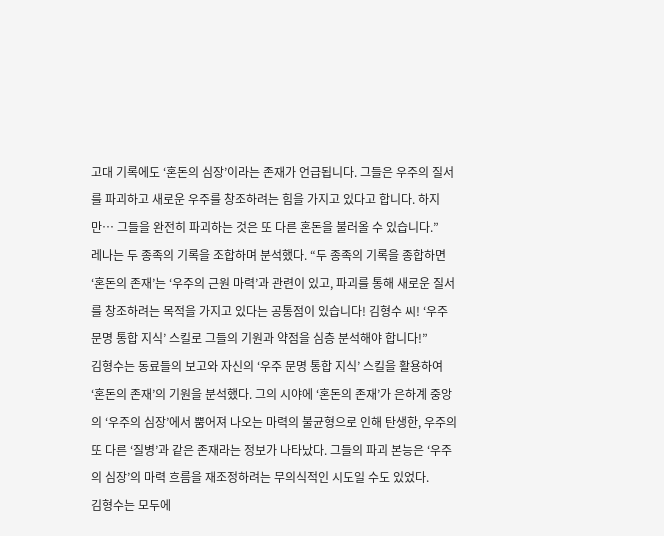고대 기록에도 ‘혼돈의 심장’이라는 존재가 언급됩니다. 그들은 우주의 질서를 파괴하고 새로운 우주를 창조하려는 힘을 가지고 있다고 합니다. 하지만… 그들을 완전히 파괴하는 것은 또 다른 혼돈을 불러올 수 있습니다.”
레나는 두 종족의 기록을 조합하며 분석했다. “두 종족의 기록을 종합하면 ‘혼돈의 존재’는 ‘우주의 근원 마력’과 관련이 있고, 파괴를 통해 새로운 질서를 창조하려는 목적을 가지고 있다는 공통점이 있습니다! 김형수 씨! ‘우주 문명 통합 지식’ 스킬로 그들의 기원과 약점을 심층 분석해야 합니다!”
김형수는 동료들의 보고와 자신의 ‘우주 문명 통합 지식’ 스킬을 활용하여 ‘혼돈의 존재’의 기원을 분석했다. 그의 시야에 ‘혼돈의 존재’가 은하계 중앙의 ‘우주의 심장’에서 뿜어져 나오는 마력의 불균형으로 인해 탄생한, 우주의 또 다른 ‘질병’과 같은 존재라는 정보가 나타났다. 그들의 파괴 본능은 ‘우주의 심장’의 마력 흐름을 재조정하려는 무의식적인 시도일 수도 있었다.
김형수는 모두에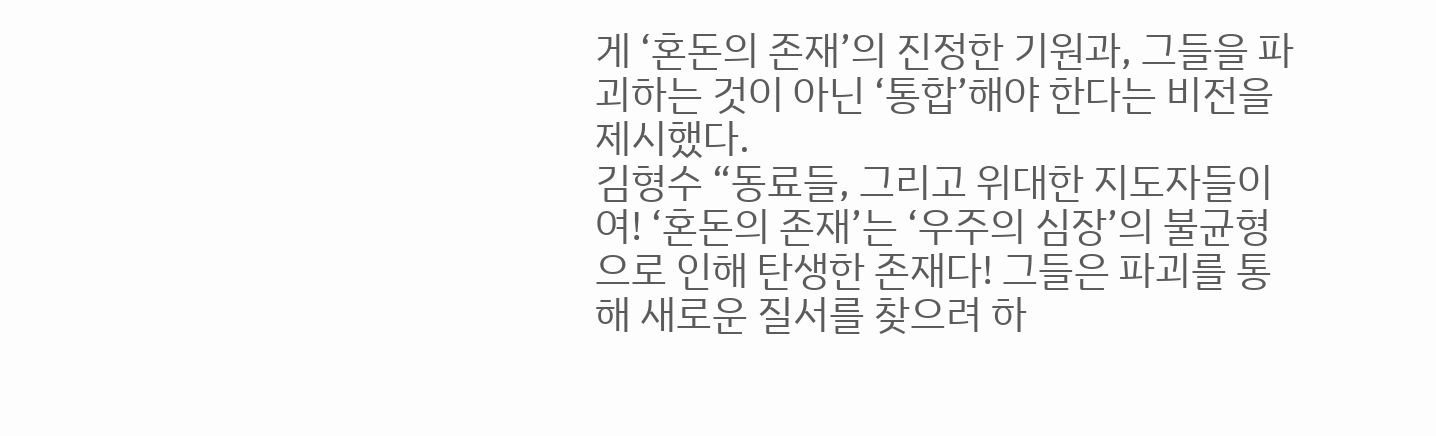게 ‘혼돈의 존재’의 진정한 기원과, 그들을 파괴하는 것이 아닌 ‘통합’해야 한다는 비전을 제시했다.
김형수 “동료들, 그리고 위대한 지도자들이여! ‘혼돈의 존재’는 ‘우주의 심장’의 불균형으로 인해 탄생한 존재다! 그들은 파괴를 통해 새로운 질서를 찾으려 하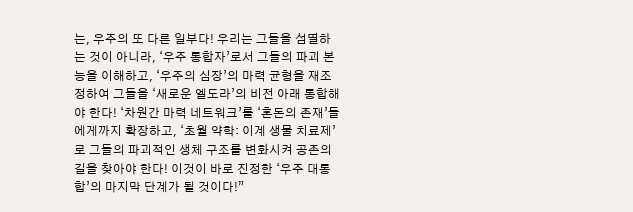는, 우주의 또 다른 일부다! 우리는 그들을 섬멸하는 것이 아니라, ‘우주 통합자’로서 그들의 파괴 본능을 이해하고, ‘우주의 심장’의 마력 균형을 재조정하여 그들을 ‘새로운 엘도라’의 비전 아래 통합해야 한다! ‘차원간 마력 네트워크’를 ‘혼돈의 존재’들에게까지 확장하고, ‘초월 약학: 이계 생물 치료제’로 그들의 파괴적인 생체 구조를 변화시켜 공존의 길을 찾아야 한다! 이것이 바로 진정한 ‘우주 대통합’의 마지막 단계가 될 것이다!”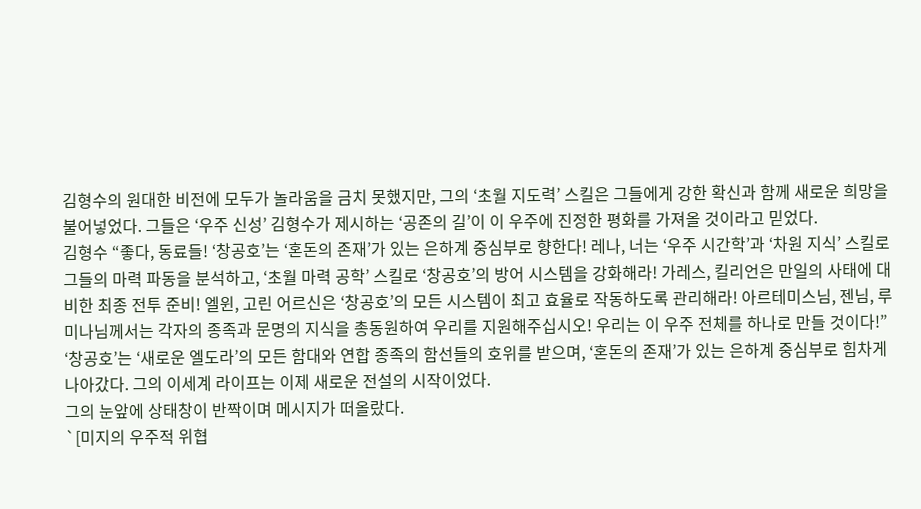김형수의 원대한 비전에 모두가 놀라움을 금치 못했지만, 그의 ‘초월 지도력’ 스킬은 그들에게 강한 확신과 함께 새로운 희망을 불어넣었다. 그들은 ‘우주 신성’ 김형수가 제시하는 ‘공존의 길’이 이 우주에 진정한 평화를 가져올 것이라고 믿었다.
김형수 “좋다, 동료들! ‘창공호’는 ‘혼돈의 존재’가 있는 은하계 중심부로 향한다! 레나, 너는 ‘우주 시간학’과 ‘차원 지식’ 스킬로 그들의 마력 파동을 분석하고, ‘초월 마력 공학’ 스킬로 ‘창공호’의 방어 시스템을 강화해라! 가레스, 킬리언은 만일의 사태에 대비한 최종 전투 준비! 엘윈, 고린 어르신은 ‘창공호’의 모든 시스템이 최고 효율로 작동하도록 관리해라! 아르테미스님, 젠님, 루미나님께서는 각자의 종족과 문명의 지식을 총동원하여 우리를 지원해주십시오! 우리는 이 우주 전체를 하나로 만들 것이다!”
‘창공호’는 ‘새로운 엘도라’의 모든 함대와 연합 종족의 함선들의 호위를 받으며, ‘혼돈의 존재’가 있는 은하계 중심부로 힘차게 나아갔다. 그의 이세계 라이프는 이제 새로운 전설의 시작이었다.
그의 눈앞에 상태창이 반짝이며 메시지가 떠올랐다.
`[미지의 우주적 위협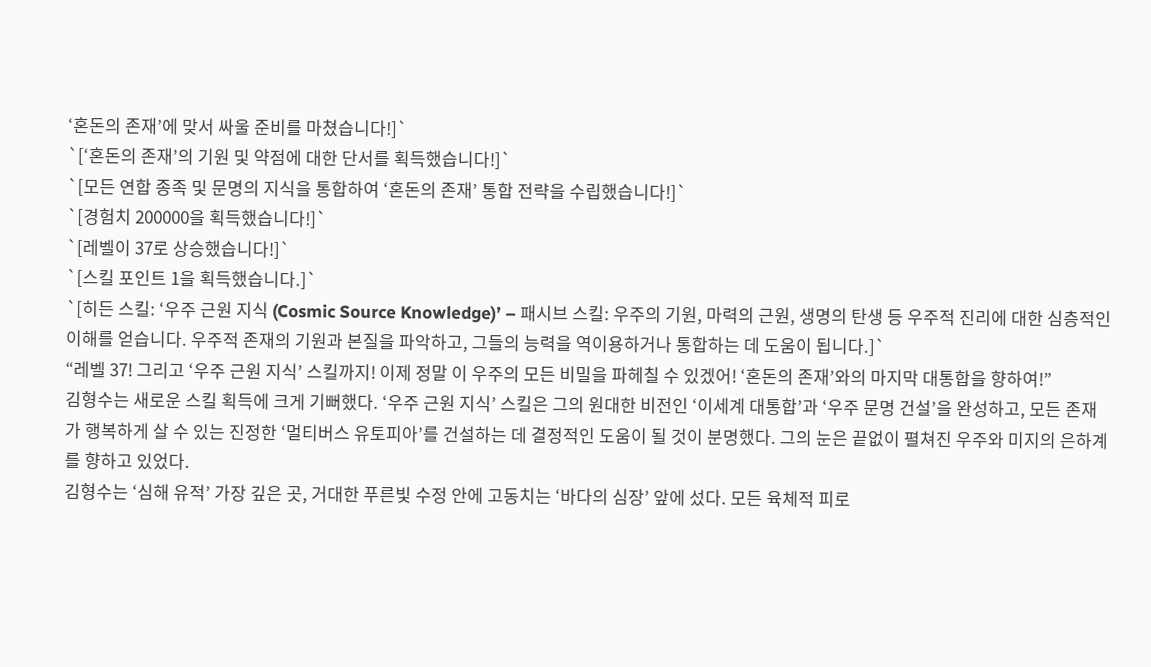‘혼돈의 존재’에 맞서 싸울 준비를 마쳤습니다!]`
`[‘혼돈의 존재’의 기원 및 약점에 대한 단서를 획득했습니다!]`
`[모든 연합 종족 및 문명의 지식을 통합하여 ‘혼돈의 존재’ 통합 전략을 수립했습니다!]`
`[경험치 200000을 획득했습니다!]`
`[레벨이 37로 상승했습니다!]`
`[스킬 포인트 1을 획득했습니다.]`
`[히든 스킬: ‘우주 근원 지식 (Cosmic Source Knowledge)’ – 패시브 스킬: 우주의 기원, 마력의 근원, 생명의 탄생 등 우주적 진리에 대한 심층적인 이해를 얻습니다. 우주적 존재의 기원과 본질을 파악하고, 그들의 능력을 역이용하거나 통합하는 데 도움이 됩니다.]`
“레벨 37! 그리고 ‘우주 근원 지식’ 스킬까지! 이제 정말 이 우주의 모든 비밀을 파헤칠 수 있겠어! ‘혼돈의 존재’와의 마지막 대통합을 향하여!”
김형수는 새로운 스킬 획득에 크게 기뻐했다. ‘우주 근원 지식’ 스킬은 그의 원대한 비전인 ‘이세계 대통합’과 ‘우주 문명 건설’을 완성하고, 모든 존재가 행복하게 살 수 있는 진정한 ‘멀티버스 유토피아’를 건설하는 데 결정적인 도움이 될 것이 분명했다. 그의 눈은 끝없이 펼쳐진 우주와 미지의 은하계를 향하고 있었다.
김형수는 ‘심해 유적’ 가장 깊은 곳, 거대한 푸른빛 수정 안에 고동치는 ‘바다의 심장’ 앞에 섰다. 모든 육체적 피로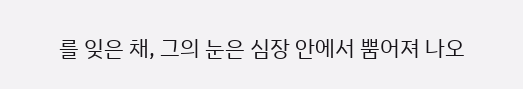를 잊은 채, 그의 눈은 심장 안에서 뿜어져 나오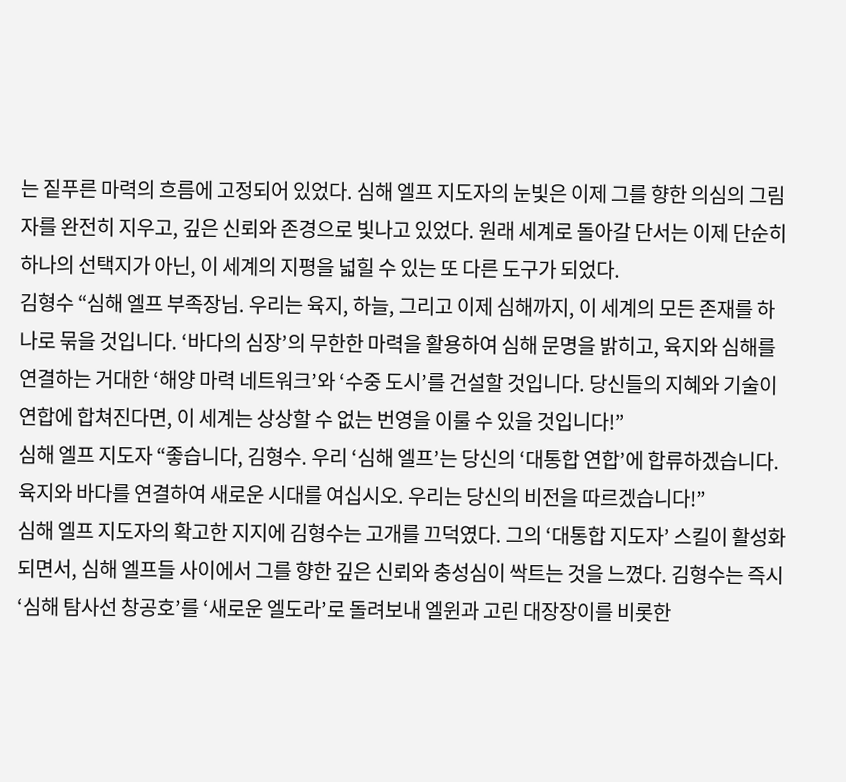는 짙푸른 마력의 흐름에 고정되어 있었다. 심해 엘프 지도자의 눈빛은 이제 그를 향한 의심의 그림자를 완전히 지우고, 깊은 신뢰와 존경으로 빛나고 있었다. 원래 세계로 돌아갈 단서는 이제 단순히 하나의 선택지가 아닌, 이 세계의 지평을 넓힐 수 있는 또 다른 도구가 되었다.
김형수 “심해 엘프 부족장님. 우리는 육지, 하늘, 그리고 이제 심해까지, 이 세계의 모든 존재를 하나로 묶을 것입니다. ‘바다의 심장’의 무한한 마력을 활용하여 심해 문명을 밝히고, 육지와 심해를 연결하는 거대한 ‘해양 마력 네트워크’와 ‘수중 도시’를 건설할 것입니다. 당신들의 지혜와 기술이 연합에 합쳐진다면, 이 세계는 상상할 수 없는 번영을 이룰 수 있을 것입니다!”
심해 엘프 지도자 “좋습니다, 김형수. 우리 ‘심해 엘프’는 당신의 ‘대통합 연합’에 합류하겠습니다. 육지와 바다를 연결하여 새로운 시대를 여십시오. 우리는 당신의 비전을 따르겠습니다!”
심해 엘프 지도자의 확고한 지지에 김형수는 고개를 끄덕였다. 그의 ‘대통합 지도자’ 스킬이 활성화되면서, 심해 엘프들 사이에서 그를 향한 깊은 신뢰와 충성심이 싹트는 것을 느꼈다. 김형수는 즉시 ‘심해 탐사선 창공호’를 ‘새로운 엘도라’로 돌려보내 엘윈과 고린 대장장이를 비롯한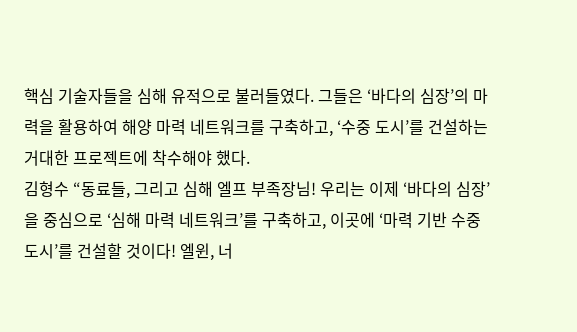핵심 기술자들을 심해 유적으로 불러들였다. 그들은 ‘바다의 심장’의 마력을 활용하여 해양 마력 네트워크를 구축하고, ‘수중 도시’를 건설하는 거대한 프로젝트에 착수해야 했다.
김형수 “동료들, 그리고 심해 엘프 부족장님! 우리는 이제 ‘바다의 심장’을 중심으로 ‘심해 마력 네트워크’를 구축하고, 이곳에 ‘마력 기반 수중 도시’를 건설할 것이다! 엘윈, 너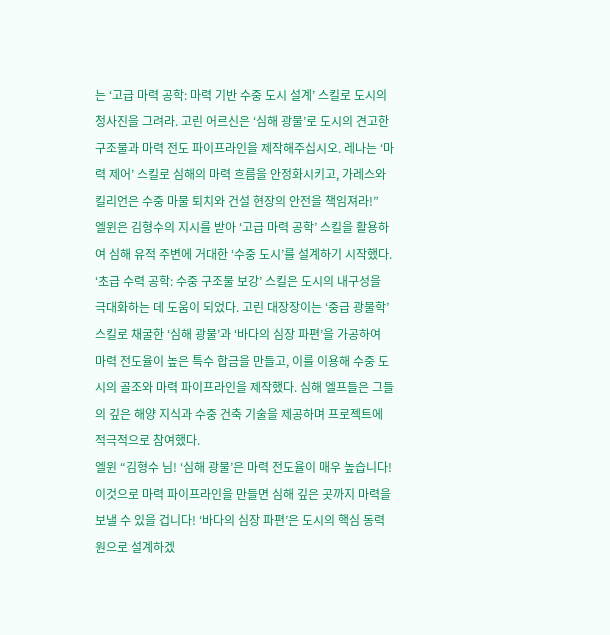는 ‘고급 마력 공학: 마력 기반 수중 도시 설계’ 스킬로 도시의 청사진을 그려라. 고린 어르신은 ‘심해 광물’로 도시의 견고한 구조물과 마력 전도 파이프라인을 제작해주십시오. 레나는 ‘마력 제어’ 스킬로 심해의 마력 흐름을 안정화시키고, 가레스와 킬리언은 수중 마물 퇴치와 건설 현장의 안전을 책임져라!”
엘윈은 김형수의 지시를 받아 ‘고급 마력 공학’ 스킬을 활용하여 심해 유적 주변에 거대한 ‘수중 도시’를 설계하기 시작했다. ‘초급 수력 공학: 수중 구조물 보강’ 스킬은 도시의 내구성을 극대화하는 데 도움이 되었다. 고린 대장장이는 ‘중급 광물학’ 스킬로 채굴한 ‘심해 광물’과 ‘바다의 심장 파편’을 가공하여 마력 전도율이 높은 특수 합금을 만들고, 이를 이용해 수중 도시의 골조와 마력 파이프라인을 제작했다. 심해 엘프들은 그들의 깊은 해양 지식과 수중 건축 기술을 제공하며 프로젝트에 적극적으로 참여했다.
엘윈 “김형수 님! ‘심해 광물’은 마력 전도율이 매우 높습니다! 이것으로 마력 파이프라인을 만들면 심해 깊은 곳까지 마력을 보낼 수 있을 겁니다! ‘바다의 심장 파편’은 도시의 핵심 동력원으로 설계하겠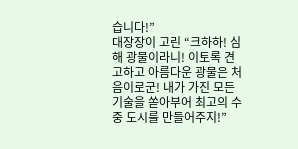습니다!”
대장장이 고린 “크하하! 심해 광물이라니! 이토록 견고하고 아름다운 광물은 처음이로군! 내가 가진 모든 기술을 쏟아부어 최고의 수중 도시를 만들어주지!”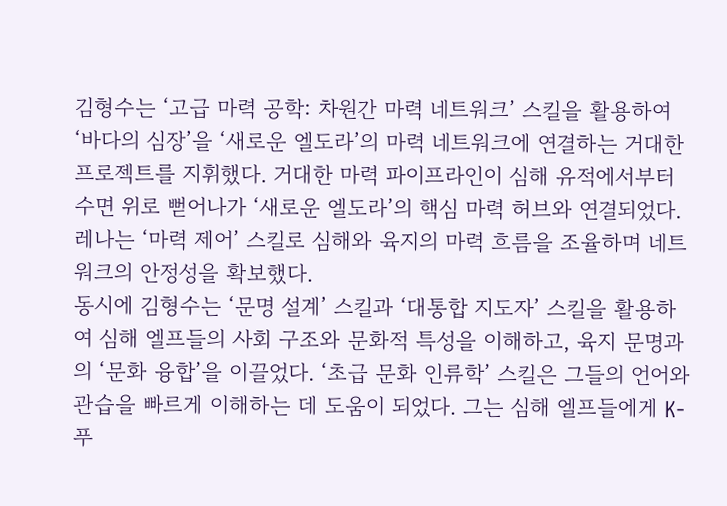김형수는 ‘고급 마력 공학: 차원간 마력 네트워크’ 스킬을 활용하여 ‘바다의 심장’을 ‘새로운 엘도라’의 마력 네트워크에 연결하는 거대한 프로젝트를 지휘했다. 거대한 마력 파이프라인이 심해 유적에서부터 수면 위로 뻗어나가 ‘새로운 엘도라’의 핵심 마력 허브와 연결되었다. 레나는 ‘마력 제어’ 스킬로 심해와 육지의 마력 흐름을 조율하며 네트워크의 안정성을 확보했다.
동시에 김형수는 ‘문명 설계’ 스킬과 ‘대통합 지도자’ 스킬을 활용하여 심해 엘프들의 사회 구조와 문화적 특성을 이해하고, 육지 문명과의 ‘문화 융합’을 이끌었다. ‘초급 문화 인류학’ 스킬은 그들의 언어와 관습을 빠르게 이해하는 데 도움이 되었다. 그는 심해 엘프들에게 K-푸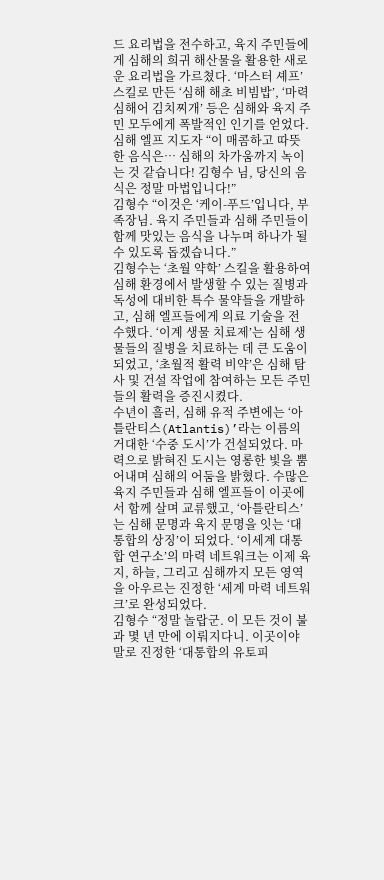드 요리법을 전수하고, 육지 주민들에게 심해의 희귀 해산물을 활용한 새로운 요리법을 가르쳤다. ‘마스터 셰프’ 스킬로 만든 ‘심해 해초 비빔밥’, ‘마력 심해어 김치찌개’ 등은 심해와 육지 주민 모두에게 폭발적인 인기를 얻었다.
심해 엘프 지도자 “이 매콤하고 따뜻한 음식은… 심해의 차가움까지 녹이는 것 같습니다! 김형수 님, 당신의 음식은 정말 마법입니다!”
김형수 “이것은 ‘케이-푸드’입니다, 부족장님. 육지 주민들과 심해 주민들이 함께 맛있는 음식을 나누며 하나가 될 수 있도록 돕겠습니다.”
김형수는 ‘초월 약학’ 스킬을 활용하여 심해 환경에서 발생할 수 있는 질병과 독성에 대비한 특수 물약들을 개발하고, 심해 엘프들에게 의료 기술을 전수했다. ‘이계 생물 치료제’는 심해 생물들의 질병을 치료하는 데 큰 도움이 되었고, ‘초월적 활력 비약’은 심해 탐사 및 건설 작업에 참여하는 모든 주민들의 활력을 증진시켰다.
수년이 흘러, 심해 유적 주변에는 ‘아틀란티스(Atlantis)’라는 이름의 거대한 ‘수중 도시’가 건설되었다. 마력으로 밝혀진 도시는 영롱한 빛을 뿜어내며 심해의 어둠을 밝혔다. 수많은 육지 주민들과 심해 엘프들이 이곳에서 함께 살며 교류했고, ‘아틀란티스’는 심해 문명과 육지 문명을 잇는 ‘대통합의 상징’이 되었다. ‘이세계 대통합 연구소’의 마력 네트워크는 이제 육지, 하늘, 그리고 심해까지 모든 영역을 아우르는 진정한 ‘세계 마력 네트워크’로 완성되었다.
김형수 “정말 놀랍군. 이 모든 것이 불과 몇 년 만에 이뤄지다니. 이곳이야말로 진정한 ‘대통합의 유토피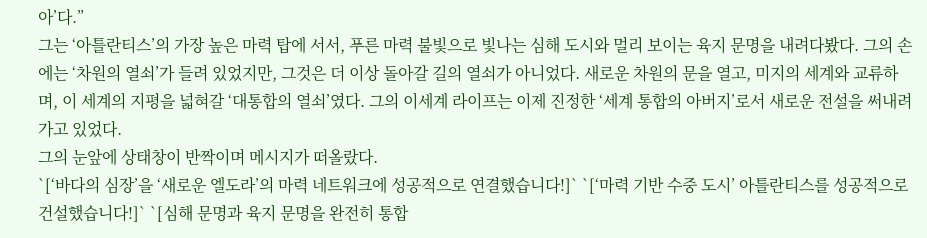아’다.”
그는 ‘아틀란티스’의 가장 높은 마력 탑에 서서, 푸른 마력 불빛으로 빛나는 심해 도시와 멀리 보이는 육지 문명을 내려다봤다. 그의 손에는 ‘차원의 열쇠’가 들려 있었지만, 그것은 더 이상 돌아갈 길의 열쇠가 아니었다. 새로운 차원의 문을 열고, 미지의 세계와 교류하며, 이 세계의 지평을 넓혀갈 ‘대통합의 열쇠’였다. 그의 이세계 라이프는 이제 진정한 ‘세계 통합의 아버지’로서 새로운 전설을 써내려가고 있었다.
그의 눈앞에 상태창이 반짝이며 메시지가 떠올랐다.
`[‘바다의 심장’을 ‘새로운 엘도라’의 마력 네트워크에 성공적으로 연결했습니다!]` `[‘마력 기반 수중 도시’ 아틀란티스를 성공적으로 건설했습니다!]` `[심해 문명과 육지 문명을 완전히 통합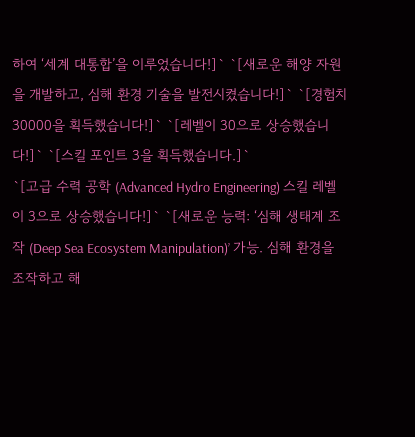하여 ‘세계 대통합’을 이루었습니다!]` `[새로운 해양 자원을 개발하고, 심해 환경 기술을 발전시켰습니다!]` `[경험치 30000을 획득했습니다!]` `[레벨이 30으로 상승했습니다!]` `[스킬 포인트 3을 획득했습니다.]`
`[고급 수력 공학 (Advanced Hydro Engineering) 스킬 레벨이 3으로 상승했습니다!]` `[새로운 능력: ‘심해 생태계 조작 (Deep Sea Ecosystem Manipulation)’ 가능. 심해 환경을 조작하고 해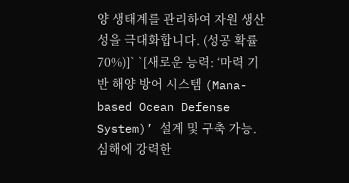양 생태계를 관리하여 자원 생산성을 극대화합니다. (성공 확률 70%)]` `[새로운 능력: ‘마력 기반 해양 방어 시스템 (Mana-based Ocean Defense System)’ 설계 및 구축 가능. 심해에 강력한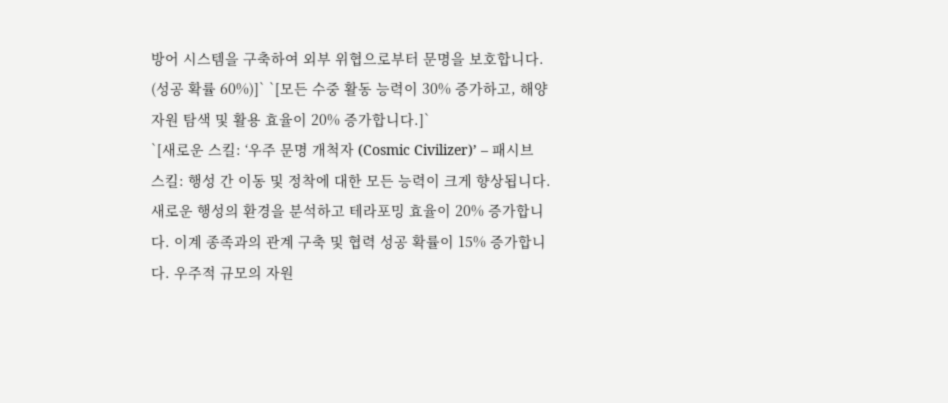방어 시스템을 구축하여 외부 위협으로부터 문명을 보호합니다. (성공 확률 60%)]` `[모든 수중 활동 능력이 30% 증가하고, 해양 자원 탐색 및 활용 효율이 20% 증가합니다.]`
`[새로운 스킬: ‘우주 문명 개척자 (Cosmic Civilizer)’ – 패시브 스킬: 행성 간 이동 및 정착에 대한 모든 능력이 크게 향상됩니다. 새로운 행성의 환경을 분석하고 테라포밍 효율이 20% 증가합니다. 이계 종족과의 관계 구축 및 협력 성공 확률이 15% 증가합니다. 우주적 규모의 자원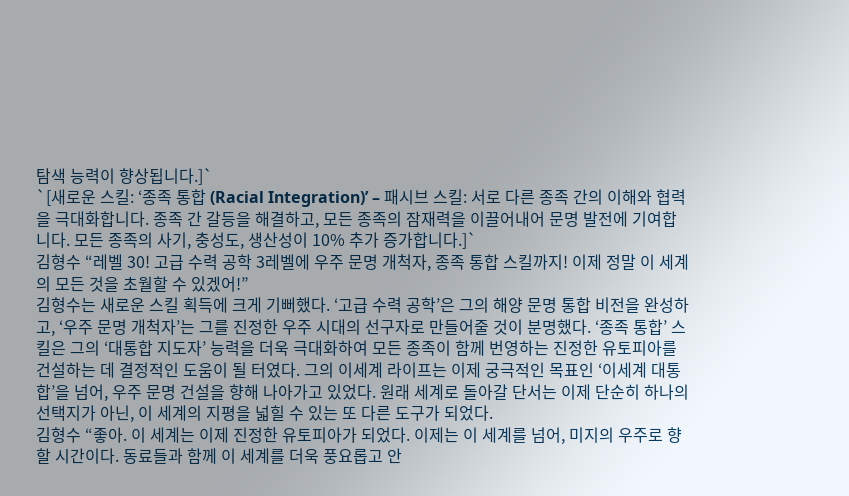탐색 능력이 향상됩니다.]`
`[새로운 스킬: ‘종족 통합 (Racial Integration)’ – 패시브 스킬: 서로 다른 종족 간의 이해와 협력을 극대화합니다. 종족 간 갈등을 해결하고, 모든 종족의 잠재력을 이끌어내어 문명 발전에 기여합니다. 모든 종족의 사기, 충성도, 생산성이 10% 추가 증가합니다.]`
김형수 “레벨 30! 고급 수력 공학 3레벨에 우주 문명 개척자, 종족 통합 스킬까지! 이제 정말 이 세계의 모든 것을 초월할 수 있겠어!”
김형수는 새로운 스킬 획득에 크게 기뻐했다. ‘고급 수력 공학’은 그의 해양 문명 통합 비전을 완성하고, ‘우주 문명 개척자’는 그를 진정한 우주 시대의 선구자로 만들어줄 것이 분명했다. ‘종족 통합’ 스킬은 그의 ‘대통합 지도자’ 능력을 더욱 극대화하여 모든 종족이 함께 번영하는 진정한 유토피아를 건설하는 데 결정적인 도움이 될 터였다. 그의 이세계 라이프는 이제 궁극적인 목표인 ‘이세계 대통합’을 넘어, 우주 문명 건설을 향해 나아가고 있었다. 원래 세계로 돌아갈 단서는 이제 단순히 하나의 선택지가 아닌, 이 세계의 지평을 넓힐 수 있는 또 다른 도구가 되었다.
김형수 “좋아. 이 세계는 이제 진정한 유토피아가 되었다. 이제는 이 세계를 넘어, 미지의 우주로 향할 시간이다. 동료들과 함께 이 세계를 더욱 풍요롭고 안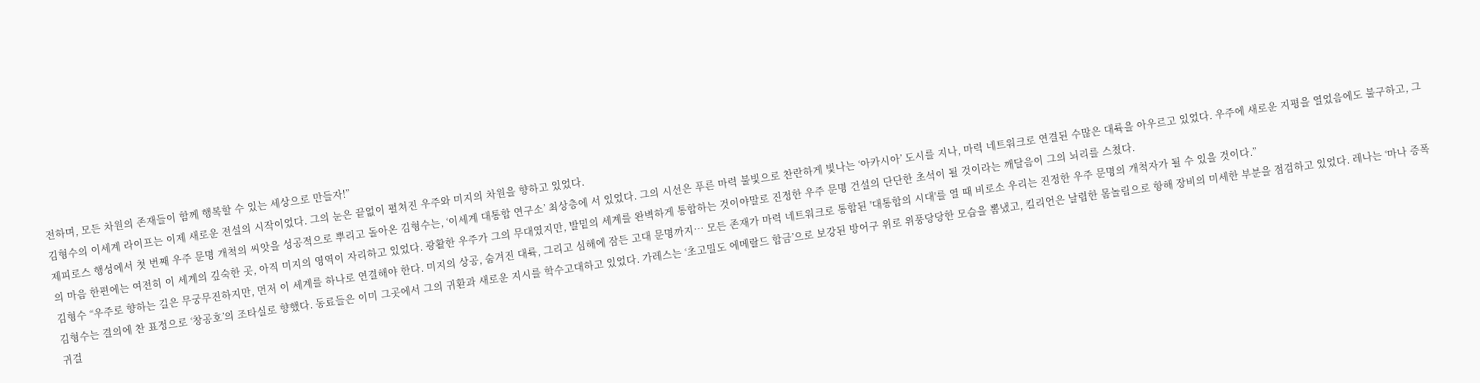전하며, 모든 차원의 존재들이 함께 행복할 수 있는 세상으로 만들자!”
김형수의 이세계 라이프는 이제 새로운 전설의 시작이었다. 그의 눈은 끝없이 펼쳐진 우주와 미지의 차원을 향하고 있었다.
제피로스 행성에서 첫 번째 우주 문명 개척의 씨앗을 성공적으로 뿌리고 돌아온 김형수는, ‘이세계 대통합 연구소’ 최상층에 서 있었다. 그의 시선은 푸른 마력 불빛으로 찬란하게 빛나는 ‘아카시아’ 도시를 지나, 마력 네트워크로 연결된 수많은 대륙을 아우르고 있었다. 우주에 새로운 지평을 열었음에도 불구하고, 그의 마음 한편에는 여전히 이 세계의 깊숙한 곳, 아직 미지의 영역이 자리하고 있었다. 광활한 우주가 그의 무대였지만, 발밑의 세계를 완벽하게 통합하는 것이야말로 진정한 우주 문명 건설의 단단한 초석이 될 것이라는 깨달음이 그의 뇌리를 스쳤다.
김형수 “우주로 향하는 길은 무궁무진하지만, 먼저 이 세계를 하나로 연결해야 한다. 미지의 상공, 숨겨진 대륙, 그리고 심해에 잠든 고대 문명까지… 모든 존재가 마력 네트워크로 통합된 '대통합의 시대'를 열 때 비로소 우리는 진정한 우주 문명의 개척자가 될 수 있을 것이다.”
김형수는 결의에 찬 표정으로 ‘창공호’의 조타실로 향했다. 동료들은 이미 그곳에서 그의 귀환과 새로운 지시를 학수고대하고 있었다. 가레스는 ‘초고밀도 에메랄드 합금’으로 보강된 방어구 위로 위풍당당한 모습을 뽐냈고, 킬리언은 날렵한 몸놀림으로 항해 장비의 미세한 부분을 점검하고 있었다. 레나는 ‘마나 증폭 귀걸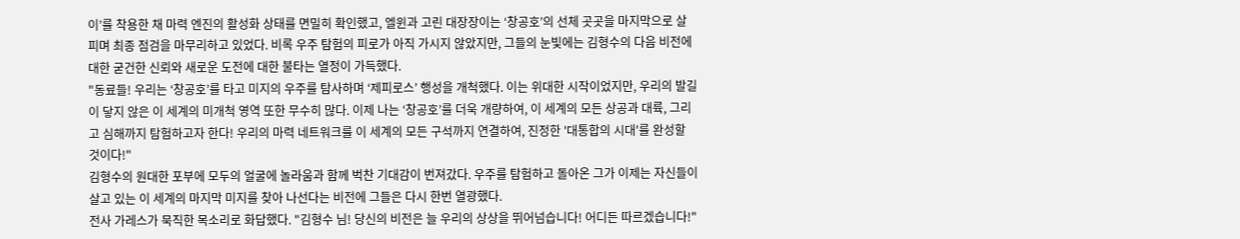이’를 착용한 채 마력 엔진의 활성화 상태를 면밀히 확인했고, 엘윈과 고린 대장장이는 ‘창공호’의 선체 곳곳을 마지막으로 살피며 최종 점검을 마무리하고 있었다. 비록 우주 탐험의 피로가 아직 가시지 않았지만, 그들의 눈빛에는 김형수의 다음 비전에 대한 굳건한 신뢰와 새로운 도전에 대한 불타는 열정이 가득했다.
"동료들! 우리는 ‘창공호’를 타고 미지의 우주를 탐사하며 ‘제피로스’ 행성을 개척했다. 이는 위대한 시작이었지만, 우리의 발길이 닿지 않은 이 세계의 미개척 영역 또한 무수히 많다. 이제 나는 ‘창공호’를 더욱 개량하여, 이 세계의 모든 상공과 대륙, 그리고 심해까지 탐험하고자 한다! 우리의 마력 네트워크를 이 세계의 모든 구석까지 연결하여, 진정한 '대통합의 시대'를 완성할 것이다!"
김형수의 원대한 포부에 모두의 얼굴에 놀라움과 함께 벅찬 기대감이 번져갔다. 우주를 탐험하고 돌아온 그가 이제는 자신들이 살고 있는 이 세계의 마지막 미지를 찾아 나선다는 비전에 그들은 다시 한번 열광했다.
전사 가레스가 묵직한 목소리로 화답했다. "김형수 님! 당신의 비전은 늘 우리의 상상을 뛰어넘습니다! 어디든 따르겠습니다!"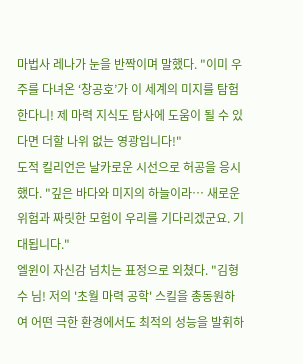마법사 레나가 눈을 반짝이며 말했다. "이미 우주를 다녀온 ‘창공호’가 이 세계의 미지를 탐험한다니! 제 마력 지식도 탐사에 도움이 될 수 있다면 더할 나위 없는 영광입니다!"
도적 킬리언은 날카로운 시선으로 허공을 응시했다. "깊은 바다와 미지의 하늘이라… 새로운 위험과 짜릿한 모험이 우리를 기다리겠군요. 기대됩니다."
엘윈이 자신감 넘치는 표정으로 외쳤다. "김형수 님! 저의 '초월 마력 공학' 스킬을 총동원하여 어떤 극한 환경에서도 최적의 성능을 발휘하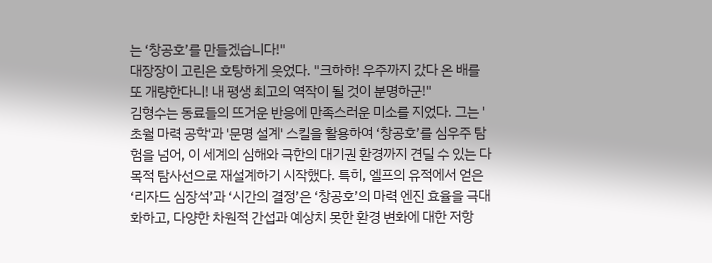는 ‘창공호’를 만들겠습니다!"
대장장이 고린은 호탕하게 웃었다. "크하하! 우주까지 갔다 온 배를 또 개량한다니! 내 평생 최고의 역작이 될 것이 분명하군!"
김형수는 동료들의 뜨거운 반응에 만족스러운 미소를 지었다. 그는 '초월 마력 공학'과 '문명 설계' 스킬을 활용하여 ‘창공호’를 심우주 탐험을 넘어, 이 세계의 심해와 극한의 대기권 환경까지 견딜 수 있는 다목적 탐사선으로 재설계하기 시작했다. 특히, 엘프의 유적에서 얻은 ‘리자드 심장석’과 ‘시간의 결정’은 ‘창공호’의 마력 엔진 효율을 극대화하고, 다양한 차원적 간섭과 예상치 못한 환경 변화에 대한 저항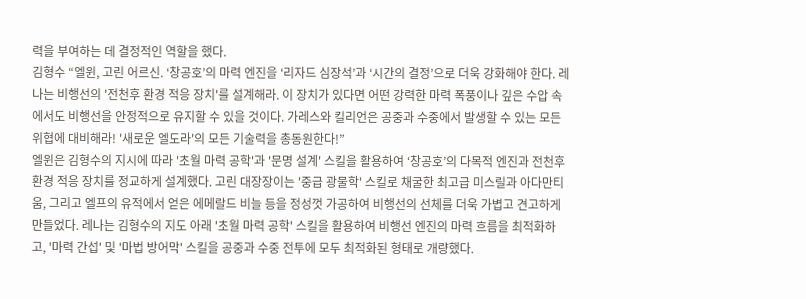력을 부여하는 데 결정적인 역할을 했다.
김형수 “엘윈, 고린 어르신. ‘창공호’의 마력 엔진을 ‘리자드 심장석’과 ‘시간의 결정’으로 더욱 강화해야 한다. 레나는 비행선의 '전천후 환경 적응 장치'를 설계해라. 이 장치가 있다면 어떤 강력한 마력 폭풍이나 깊은 수압 속에서도 비행선을 안정적으로 유지할 수 있을 것이다. 가레스와 킬리언은 공중과 수중에서 발생할 수 있는 모든 위협에 대비해라! '새로운 엘도라'의 모든 기술력을 총동원한다!”
엘윈은 김형수의 지시에 따라 '초월 마력 공학'과 '문명 설계' 스킬을 활용하여 ‘창공호’의 다목적 엔진과 전천후 환경 적응 장치를 정교하게 설계했다. 고린 대장장이는 '중급 광물학' 스킬로 채굴한 최고급 미스릴과 아다만티움, 그리고 엘프의 유적에서 얻은 에메랄드 비늘 등을 정성껏 가공하여 비행선의 선체를 더욱 가볍고 견고하게 만들었다. 레나는 김형수의 지도 아래 '초월 마력 공학' 스킬을 활용하여 비행선 엔진의 마력 흐름을 최적화하고, '마력 간섭' 및 '마법 방어막' 스킬을 공중과 수중 전투에 모두 최적화된 형태로 개량했다.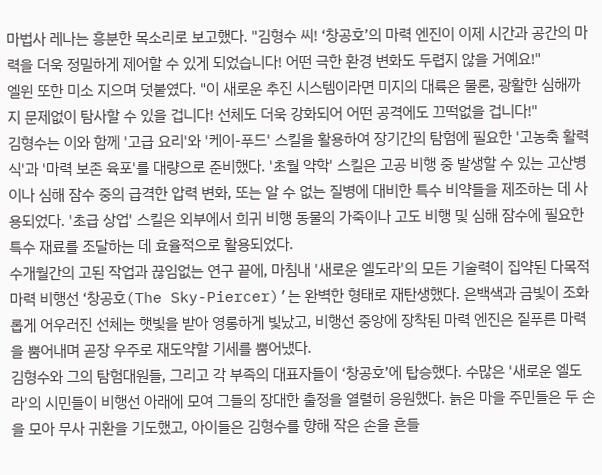마법사 레나는 흥분한 목소리로 보고했다. "김형수 씨! ‘창공호’의 마력 엔진이 이제 시간과 공간의 마력을 더욱 정밀하게 제어할 수 있게 되었습니다! 어떤 극한 환경 변화도 두렵지 않을 거예요!"
엘윈 또한 미소 지으며 덧붙였다. "이 새로운 추진 시스템이라면 미지의 대륙은 물론, 광활한 심해까지 문제없이 탐사할 수 있을 겁니다! 선체도 더욱 강화되어 어떤 공격에도 끄떡없을 겁니다!"
김형수는 이와 함께 '고급 요리'와 '케이-푸드' 스킬을 활용하여 장기간의 탐험에 필요한 '고농축 활력식'과 '마력 보존 육포'를 대량으로 준비했다. '초월 약학' 스킬은 고공 비행 중 발생할 수 있는 고산병이나 심해 잠수 중의 급격한 압력 변화, 또는 알 수 없는 질병에 대비한 특수 비약들을 제조하는 데 사용되었다. '초급 상업' 스킬은 외부에서 희귀 비행 동물의 가죽이나 고도 비행 및 심해 잠수에 필요한 특수 재료를 조달하는 데 효율적으로 활용되었다.
수개월간의 고된 작업과 끊임없는 연구 끝에, 마침내 '새로운 엘도라'의 모든 기술력이 집약된 다목적 마력 비행선 ‘창공호(The Sky-Piercer)’는 완벽한 형태로 재탄생했다. 은백색과 금빛이 조화롭게 어우러진 선체는 햇빛을 받아 영롱하게 빛났고, 비행선 중앙에 장착된 마력 엔진은 짙푸른 마력을 뿜어내며 곧장 우주로 재도약할 기세를 뿜어냈다.
김형수와 그의 탐험대원들, 그리고 각 부족의 대표자들이 ‘창공호’에 탑승했다. 수많은 '새로운 엘도라'의 시민들이 비행선 아래에 모여 그들의 장대한 출정을 열렬히 응원했다. 늙은 마을 주민들은 두 손을 모아 무사 귀환을 기도했고, 아이들은 김형수를 향해 작은 손을 흔들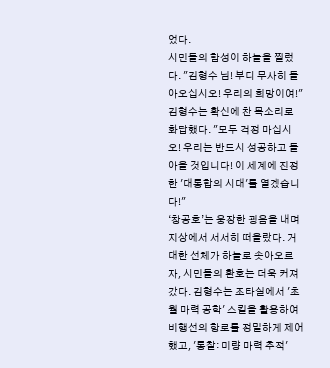었다.
시민들의 함성이 하늘을 찔렀다. "김형수 님! 부디 무사히 돌아오십시오! 우리의 희망이여!"
김형수는 확신에 찬 목소리로 화답했다. "모두 걱정 마십시오! 우리는 반드시 성공하고 돌아올 것입니다! 이 세계에 진정한 '대통합의 시대'를 열겠습니다!"
‘창공호’는 웅장한 굉음을 내며 지상에서 서서히 떠올랐다. 거대한 선체가 하늘로 솟아오르자, 시민들의 환호는 더욱 커져갔다. 김형수는 조타실에서 '초월 마력 공학' 스킬을 활용하여 비행선의 항로를 정밀하게 제어했고, '통찰: 미량 마력 추적'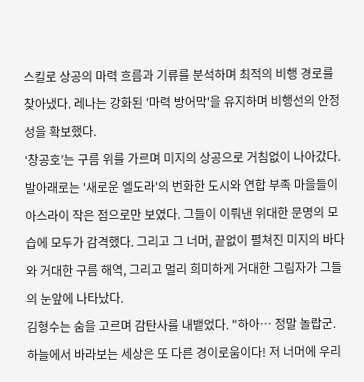스킬로 상공의 마력 흐름과 기류를 분석하며 최적의 비행 경로를 찾아냈다. 레나는 강화된 '마력 방어막'을 유지하며 비행선의 안정성을 확보했다.
‘창공호’는 구름 위를 가르며 미지의 상공으로 거침없이 나아갔다. 발아래로는 '새로운 엘도라'의 번화한 도시와 연합 부족 마을들이 아스라이 작은 점으로만 보였다. 그들이 이뤄낸 위대한 문명의 모습에 모두가 감격했다. 그리고 그 너머, 끝없이 펼쳐진 미지의 바다와 거대한 구름 해역, 그리고 멀리 희미하게 거대한 그림자가 그들의 눈앞에 나타났다.
김형수는 숨을 고르며 감탄사를 내뱉었다. "하아… 정말 놀랍군. 하늘에서 바라보는 세상은 또 다른 경이로움이다! 저 너머에 우리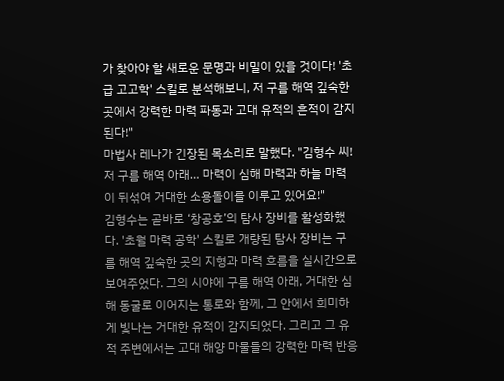가 찾아야 할 새로운 문명과 비밀이 있을 것이다! '초급 고고학' 스킬로 분석해보니, 저 구름 해역 깊숙한 곳에서 강력한 마력 파동과 고대 유적의 흔적이 감지된다!"
마법사 레나가 긴장된 목소리로 말했다. "김형수 씨! 저 구름 해역 아래… 마력이 심해 마력과 하늘 마력이 뒤섞여 거대한 소용돌이를 이루고 있어요!"
김형수는 곧바로 ‘창공호’의 탐사 장비를 활성화했다. '초월 마력 공학' 스킬로 개량된 탐사 장비는 구름 해역 깊숙한 곳의 지형과 마력 흐름을 실시간으로 보여주었다. 그의 시야에 구름 해역 아래, 거대한 심해 동굴로 이어지는 통로와 함께, 그 안에서 희미하게 빛나는 거대한 유적이 감지되었다. 그리고 그 유적 주변에서는 고대 해양 마물들의 강력한 마력 반응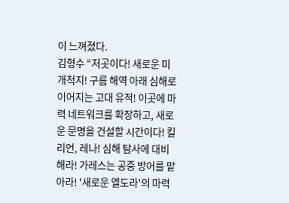이 느껴졌다.
김형수 “저곳이다! 새로운 미개척지! 구름 해역 아래 심해로 이어지는 고대 유적! 이곳에 마력 네트워크를 확장하고, 새로운 문명을 건설할 시간이다! 킬리언, 레나! 심해 탐사에 대비해라! 가레스는 공중 방어를 맡아라! '새로운 엘도라'의 마력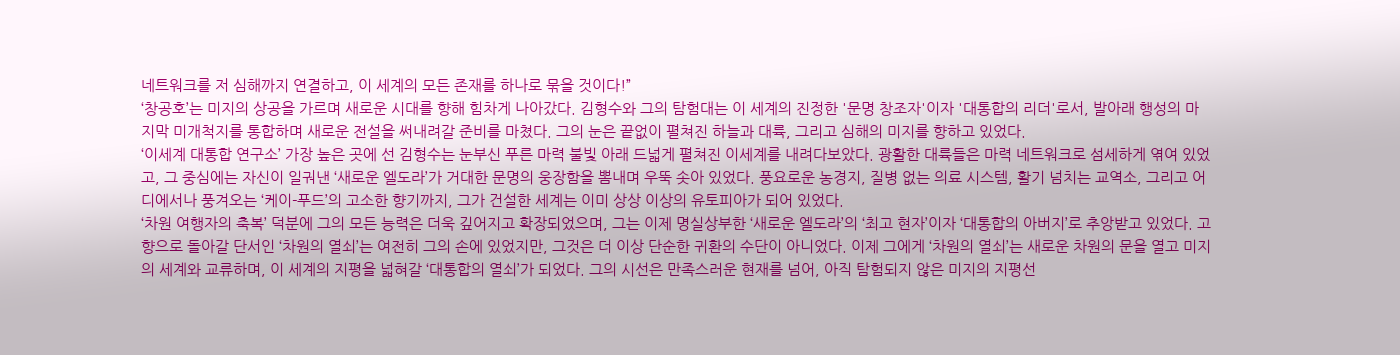네트워크를 저 심해까지 연결하고, 이 세계의 모든 존재를 하나로 묶을 것이다!”
‘창공호’는 미지의 상공을 가르며 새로운 시대를 향해 힘차게 나아갔다. 김형수와 그의 탐험대는 이 세계의 진정한 '문명 창조자'이자 '대통합의 리더'로서, 발아래 행성의 마지막 미개척지를 통합하며 새로운 전설을 써내려갈 준비를 마쳤다. 그의 눈은 끝없이 펼쳐진 하늘과 대륙, 그리고 심해의 미지를 향하고 있었다.
‘이세계 대통합 연구소’ 가장 높은 곳에 선 김형수는 눈부신 푸른 마력 불빛 아래 드넓게 펼쳐진 이세계를 내려다보았다. 광활한 대륙들은 마력 네트워크로 섬세하게 엮여 있었고, 그 중심에는 자신이 일궈낸 ‘새로운 엘도라’가 거대한 문명의 웅장함을 뽐내며 우뚝 솟아 있었다. 풍요로운 농경지, 질병 없는 의료 시스템, 활기 넘치는 교역소, 그리고 어디에서나 풍겨오는 ‘케이-푸드’의 고소한 향기까지, 그가 건설한 세계는 이미 상상 이상의 유토피아가 되어 있었다.
‘차원 여행자의 축복’ 덕분에 그의 모든 능력은 더욱 깊어지고 확장되었으며, 그는 이제 명실상부한 ‘새로운 엘도라’의 ‘최고 현자’이자 ‘대통합의 아버지’로 추앙받고 있었다. 고향으로 돌아갈 단서인 ‘차원의 열쇠’는 여전히 그의 손에 있었지만, 그것은 더 이상 단순한 귀환의 수단이 아니었다. 이제 그에게 ‘차원의 열쇠’는 새로운 차원의 문을 열고 미지의 세계와 교류하며, 이 세계의 지평을 넓혀갈 ‘대통합의 열쇠’가 되었다. 그의 시선은 만족스러운 현재를 넘어, 아직 탐험되지 않은 미지의 지평선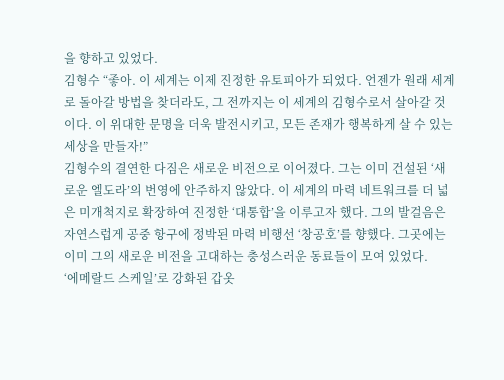을 향하고 있었다.
김형수 “좋아. 이 세계는 이제 진정한 유토피아가 되었다. 언젠가 원래 세계로 돌아갈 방법을 찾더라도, 그 전까지는 이 세계의 김형수로서 살아갈 것이다. 이 위대한 문명을 더욱 발전시키고, 모든 존재가 행복하게 살 수 있는 세상을 만들자!”
김형수의 결연한 다짐은 새로운 비전으로 이어졌다. 그는 이미 건설된 ‘새로운 엘도라’의 번영에 안주하지 않았다. 이 세계의 마력 네트워크를 더 넓은 미개척지로 확장하여 진정한 ‘대통합’을 이루고자 했다. 그의 발걸음은 자연스럽게 공중 항구에 정박된 마력 비행선 ‘창공호’를 향했다. 그곳에는 이미 그의 새로운 비전을 고대하는 충성스러운 동료들이 모여 있었다.
‘에메랄드 스케일’로 강화된 갑옷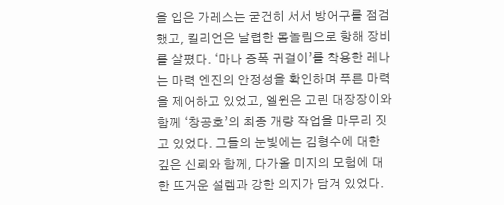을 입은 가레스는 굳건히 서서 방어구를 점검했고, 킬리언은 날렵한 몸놀림으로 항해 장비를 살폈다. ‘마나 증폭 귀걸이’를 착용한 레나는 마력 엔진의 안정성을 확인하며 푸른 마력을 제어하고 있었고, 엘윈은 고린 대장장이와 함께 ‘창공호’의 최종 개량 작업을 마무리 짓고 있었다. 그들의 눈빛에는 김형수에 대한 깊은 신뢰와 함께, 다가올 미지의 모험에 대한 뜨거운 설렘과 강한 의지가 담겨 있었다.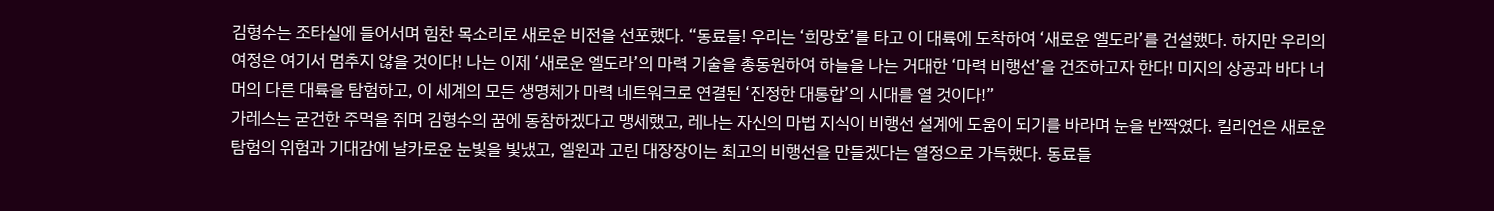김형수는 조타실에 들어서며 힘찬 목소리로 새로운 비전을 선포했다. “동료들! 우리는 ‘희망호’를 타고 이 대륙에 도착하여 ‘새로운 엘도라’를 건설했다. 하지만 우리의 여정은 여기서 멈추지 않을 것이다! 나는 이제 ‘새로운 엘도라’의 마력 기술을 총동원하여 하늘을 나는 거대한 ‘마력 비행선’을 건조하고자 한다! 미지의 상공과 바다 너머의 다른 대륙을 탐험하고, 이 세계의 모든 생명체가 마력 네트워크로 연결된 ‘진정한 대통합’의 시대를 열 것이다!”
가레스는 굳건한 주먹을 쥐며 김형수의 꿈에 동참하겠다고 맹세했고, 레나는 자신의 마법 지식이 비행선 설계에 도움이 되기를 바라며 눈을 반짝였다. 킬리언은 새로운 탐험의 위험과 기대감에 날카로운 눈빛을 빛냈고, 엘윈과 고린 대장장이는 최고의 비행선을 만들겠다는 열정으로 가득했다. 동료들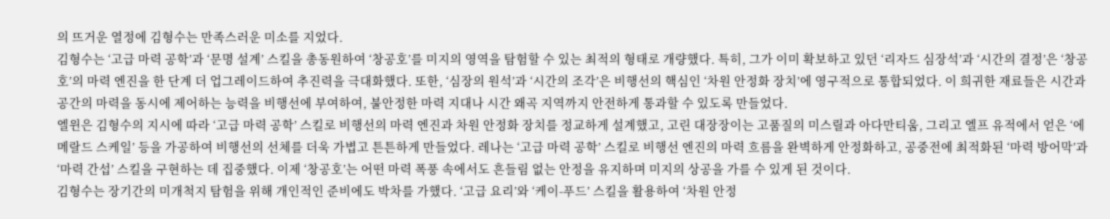의 뜨거운 열정에 김형수는 만족스러운 미소를 지었다.
김형수는 ‘고급 마력 공학’과 ‘문명 설계’ 스킬을 총동원하여 ‘창공호’를 미지의 영역을 탐험할 수 있는 최적의 형태로 개량했다. 특히, 그가 이미 확보하고 있던 ‘리자드 심장석’과 ‘시간의 결정’은 ‘창공호’의 마력 엔진을 한 단계 더 업그레이드하여 추진력을 극대화했다. 또한, ‘심장의 원석’과 ‘시간의 조각’은 비행선의 핵심인 ‘차원 안정화 장치’에 영구적으로 통합되었다. 이 희귀한 재료들은 시간과 공간의 마력을 동시에 제어하는 능력을 비행선에 부여하여, 불안정한 마력 지대나 시간 왜곡 지역까지 안전하게 통과할 수 있도록 만들었다.
엘윈은 김형수의 지시에 따라 ‘고급 마력 공학’ 스킬로 비행선의 마력 엔진과 차원 안정화 장치를 정교하게 설계했고, 고린 대장장이는 고품질의 미스릴과 아다만티움, 그리고 엘프 유적에서 얻은 ‘에메랄드 스케일’ 등을 가공하여 비행선의 선체를 더욱 가볍고 튼튼하게 만들었다. 레나는 ‘고급 마력 공학’ 스킬로 비행선 엔진의 마력 흐름을 완벽하게 안정화하고, 공중전에 최적화된 ‘마력 방어막’과 ‘마력 간섭’ 스킬을 구현하는 데 집중했다. 이제 ‘창공호’는 어떤 마력 폭풍 속에서도 흔들림 없는 안정을 유지하며 미지의 상공을 가를 수 있게 된 것이다.
김형수는 장기간의 미개척지 탐험을 위해 개인적인 준비에도 박차를 가했다. ‘고급 요리’와 ‘케이-푸드’ 스킬을 활용하여 ‘차원 안정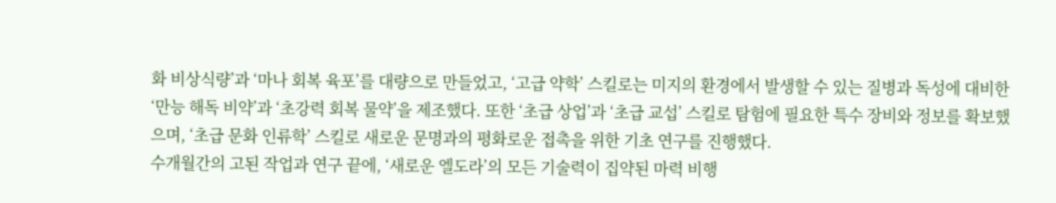화 비상식량’과 ‘마나 회복 육포’를 대량으로 만들었고, ‘고급 약학’ 스킬로는 미지의 환경에서 발생할 수 있는 질병과 독성에 대비한 ‘만능 해독 비약’과 ‘초강력 회복 물약’을 제조했다. 또한 ‘초급 상업’과 ‘초급 교섭’ 스킬로 탐험에 필요한 특수 장비와 정보를 확보했으며, ‘초급 문화 인류학’ 스킬로 새로운 문명과의 평화로운 접촉을 위한 기초 연구를 진행했다.
수개월간의 고된 작업과 연구 끝에, ‘새로운 엘도라’의 모든 기술력이 집약된 마력 비행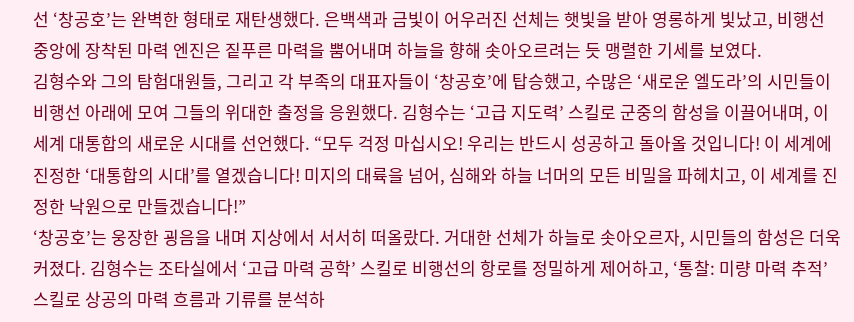선 ‘창공호’는 완벽한 형태로 재탄생했다. 은백색과 금빛이 어우러진 선체는 햇빛을 받아 영롱하게 빛났고, 비행선 중앙에 장착된 마력 엔진은 짙푸른 마력을 뿜어내며 하늘을 향해 솟아오르려는 듯 맹렬한 기세를 보였다.
김형수와 그의 탐험대원들, 그리고 각 부족의 대표자들이 ‘창공호’에 탑승했고, 수많은 ‘새로운 엘도라’의 시민들이 비행선 아래에 모여 그들의 위대한 출정을 응원했다. 김형수는 ‘고급 지도력’ 스킬로 군중의 함성을 이끌어내며, 이세계 대통합의 새로운 시대를 선언했다. “모두 걱정 마십시오! 우리는 반드시 성공하고 돌아올 것입니다! 이 세계에 진정한 ‘대통합의 시대’를 열겠습니다! 미지의 대륙을 넘어, 심해와 하늘 너머의 모든 비밀을 파헤치고, 이 세계를 진정한 낙원으로 만들겠습니다!”
‘창공호’는 웅장한 굉음을 내며 지상에서 서서히 떠올랐다. 거대한 선체가 하늘로 솟아오르자, 시민들의 함성은 더욱 커졌다. 김형수는 조타실에서 ‘고급 마력 공학’ 스킬로 비행선의 항로를 정밀하게 제어하고, ‘통찰: 미량 마력 추적’ 스킬로 상공의 마력 흐름과 기류를 분석하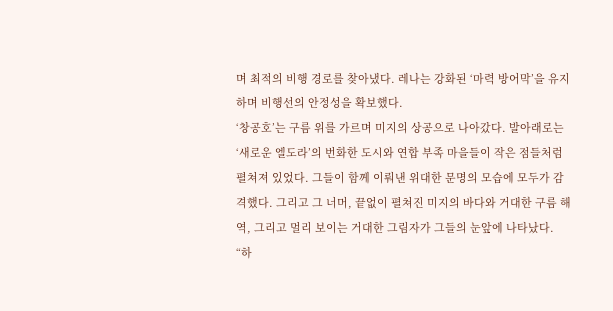며 최적의 비행 경로를 찾아냈다. 레나는 강화된 ‘마력 방어막’을 유지하며 비행선의 안정성을 확보했다.
‘창공호’는 구름 위를 가르며 미지의 상공으로 나아갔다. 발아래로는 ‘새로운 엘도라’의 번화한 도시와 연합 부족 마을들이 작은 점들처럼 펼쳐져 있었다. 그들이 함께 이뤄낸 위대한 문명의 모습에 모두가 감격했다. 그리고 그 너머, 끝없이 펼쳐진 미지의 바다와 거대한 구름 해역, 그리고 멀리 보이는 거대한 그림자가 그들의 눈앞에 나타났다.
“하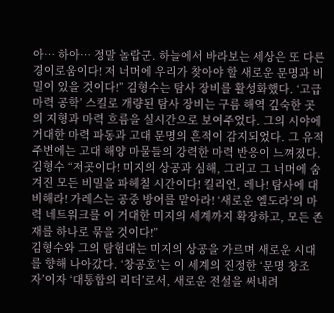아… 하아… 정말 놀랍군. 하늘에서 바라보는 세상은 또 다른 경이로움이다! 저 너머에 우리가 찾아야 할 새로운 문명과 비밀이 있을 것이다!” 김형수는 탐사 장비를 활성화했다. ‘고급 마력 공학’ 스킬로 개량된 탐사 장비는 구름 해역 깊숙한 곳의 지형과 마력 흐름을 실시간으로 보여주었다. 그의 시야에 거대한 마력 파동과 고대 문명의 흔적이 감지되었다. 그 유적 주변에는 고대 해양 마물들의 강력한 마력 반응이 느껴졌다.
김형수 “저곳이다! 미지의 상공과 심해, 그리고 그 너머에 숨겨진 모든 비밀을 파헤칠 시간이다! 킬리언, 레나! 탐사에 대비해라! 가레스는 공중 방어를 맡아라! ‘새로운 엘도라’의 마력 네트워크를 이 거대한 미지의 세계까지 확장하고, 모든 존재를 하나로 묶을 것이다!”
김형수와 그의 탐험대는 미지의 상공을 가르며 새로운 시대를 향해 나아갔다. ‘창공호’는 이 세계의 진정한 ‘문명 창조자’이자 ‘대통합의 리더’로서, 새로운 전설을 써내려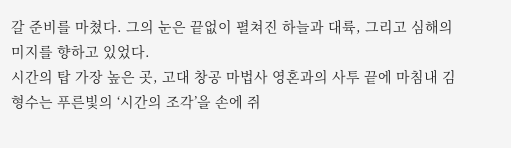갈 준비를 마쳤다. 그의 눈은 끝없이 펼쳐진 하늘과 대륙, 그리고 심해의 미지를 향하고 있었다.
시간의 탑 가장 높은 곳, 고대 창공 마법사 영혼과의 사투 끝에 마침내 김형수는 푸른빛의 ‘시간의 조각’을 손에 쥐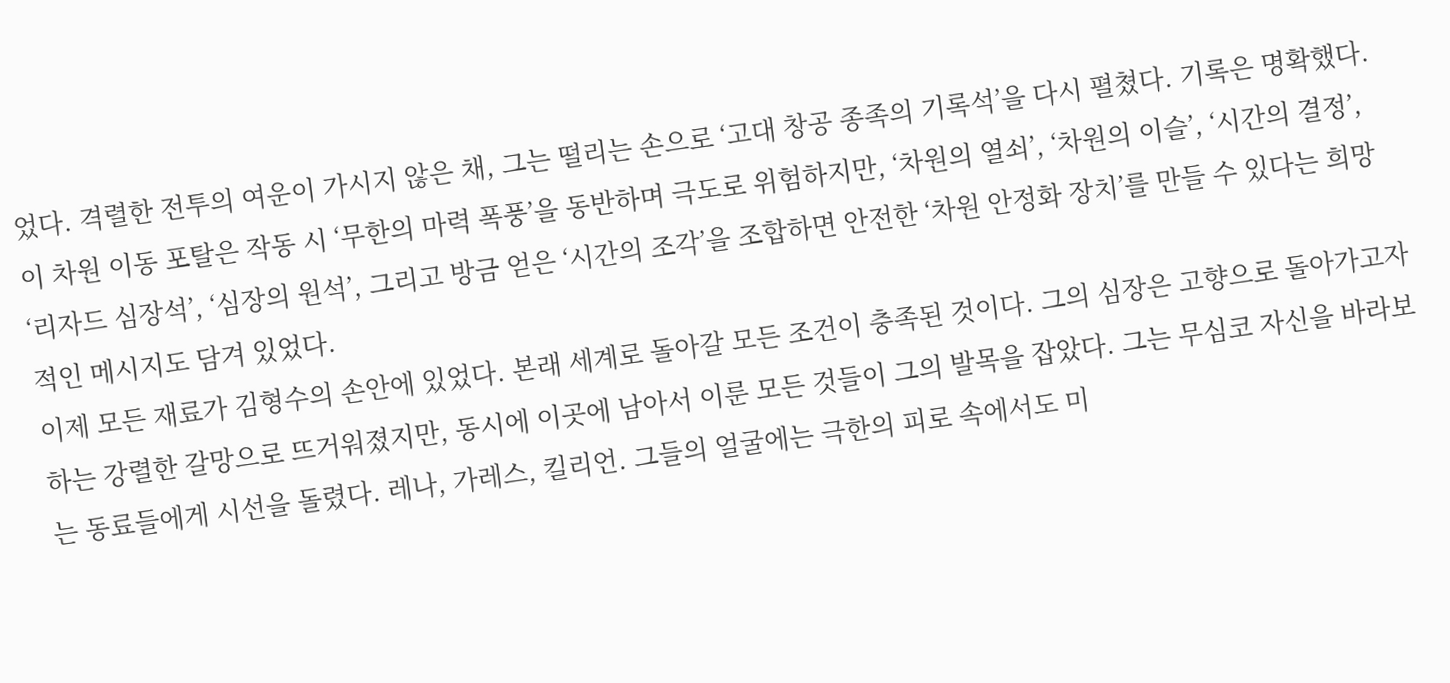었다. 격렬한 전투의 여운이 가시지 않은 채, 그는 떨리는 손으로 ‘고대 창공 종족의 기록석’을 다시 펼쳤다. 기록은 명확했다. 이 차원 이동 포탈은 작동 시 ‘무한의 마력 폭풍’을 동반하며 극도로 위험하지만, ‘차원의 열쇠’, ‘차원의 이슬’, ‘시간의 결정’, ‘리자드 심장석’, ‘심장의 원석’, 그리고 방금 얻은 ‘시간의 조각’을 조합하면 안전한 ‘차원 안정화 장치’를 만들 수 있다는 희망적인 메시지도 담겨 있었다.
이제 모든 재료가 김형수의 손안에 있었다. 본래 세계로 돌아갈 모든 조건이 충족된 것이다. 그의 심장은 고향으로 돌아가고자 하는 강렬한 갈망으로 뜨거워졌지만, 동시에 이곳에 남아서 이룬 모든 것들이 그의 발목을 잡았다. 그는 무심코 자신을 바라보는 동료들에게 시선을 돌렸다. 레나, 가레스, 킬리언. 그들의 얼굴에는 극한의 피로 속에서도 미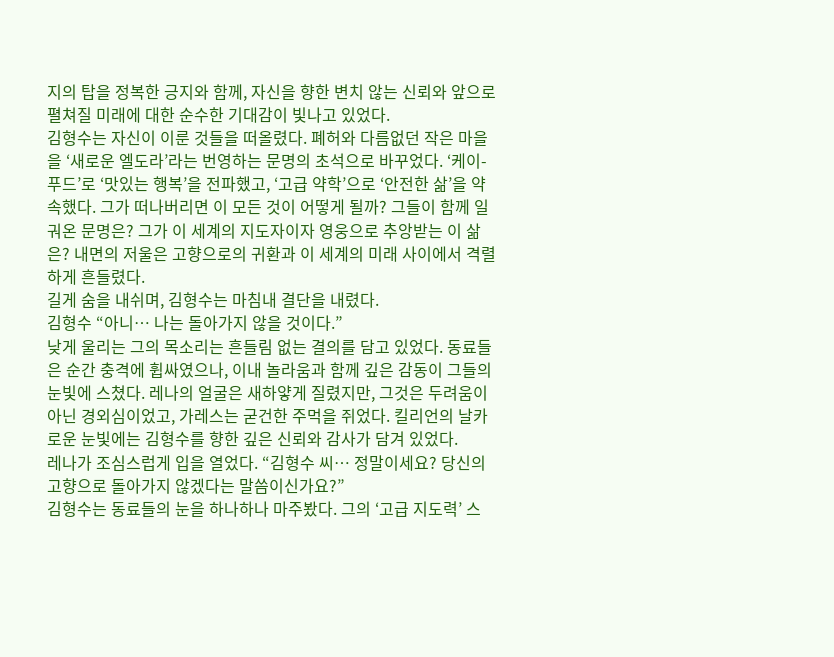지의 탑을 정복한 긍지와 함께, 자신을 향한 변치 않는 신뢰와 앞으로 펼쳐질 미래에 대한 순수한 기대감이 빛나고 있었다.
김형수는 자신이 이룬 것들을 떠올렸다. 폐허와 다름없던 작은 마을을 ‘새로운 엘도라’라는 번영하는 문명의 초석으로 바꾸었다. ‘케이-푸드’로 ‘맛있는 행복’을 전파했고, ‘고급 약학’으로 ‘안전한 삶’을 약속했다. 그가 떠나버리면 이 모든 것이 어떻게 될까? 그들이 함께 일궈온 문명은? 그가 이 세계의 지도자이자 영웅으로 추앙받는 이 삶은? 내면의 저울은 고향으로의 귀환과 이 세계의 미래 사이에서 격렬하게 흔들렸다.
길게 숨을 내쉬며, 김형수는 마침내 결단을 내렸다.
김형수 “아니… 나는 돌아가지 않을 것이다.”
낮게 울리는 그의 목소리는 흔들림 없는 결의를 담고 있었다. 동료들은 순간 충격에 휩싸였으나, 이내 놀라움과 함께 깊은 감동이 그들의 눈빛에 스쳤다. 레나의 얼굴은 새하얗게 질렸지만, 그것은 두려움이 아닌 경외심이었고, 가레스는 굳건한 주먹을 쥐었다. 킬리언의 날카로운 눈빛에는 김형수를 향한 깊은 신뢰와 감사가 담겨 있었다.
레나가 조심스럽게 입을 열었다. “김형수 씨… 정말이세요? 당신의 고향으로 돌아가지 않겠다는 말씀이신가요?”
김형수는 동료들의 눈을 하나하나 마주봤다. 그의 ‘고급 지도력’ 스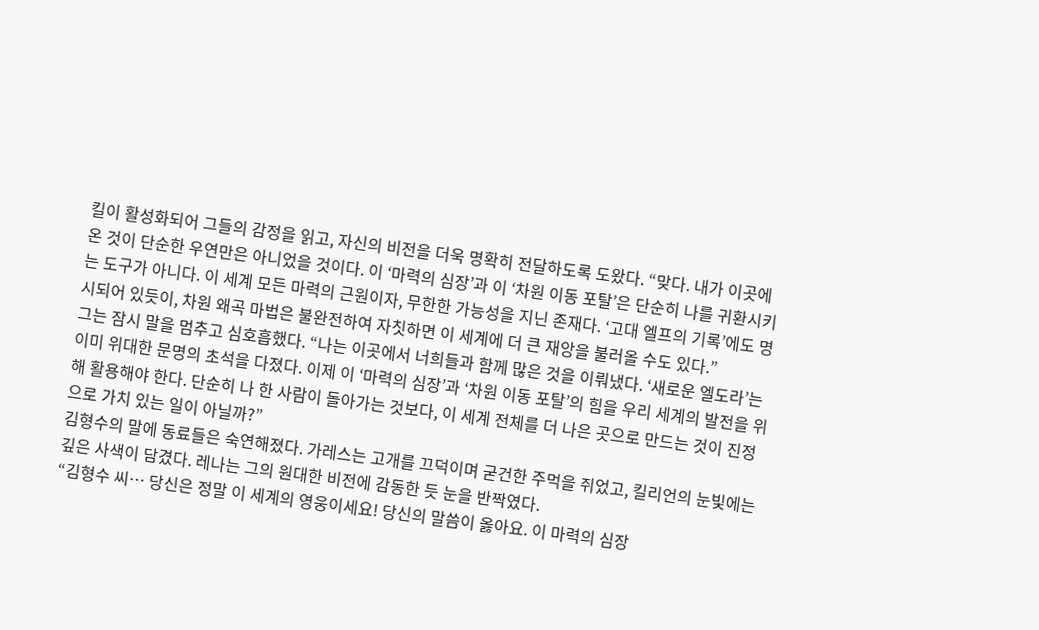킬이 활성화되어 그들의 감정을 읽고, 자신의 비전을 더욱 명확히 전달하도록 도왔다. “맞다. 내가 이곳에 온 것이 단순한 우연만은 아니었을 것이다. 이 ‘마력의 심장’과 이 ‘차원 이동 포탈’은 단순히 나를 귀환시키는 도구가 아니다. 이 세계 모든 마력의 근원이자, 무한한 가능성을 지닌 존재다. ‘고대 엘프의 기록’에도 명시되어 있듯이, 차원 왜곡 마법은 불완전하여 자칫하면 이 세계에 더 큰 재앙을 불러올 수도 있다.”
그는 잠시 말을 멈추고 심호흡했다. “나는 이곳에서 너희들과 함께 많은 것을 이뤄냈다. ‘새로운 엘도라’는 이미 위대한 문명의 초석을 다졌다. 이제 이 ‘마력의 심장’과 ‘차원 이동 포탈’의 힘을 우리 세계의 발전을 위해 활용해야 한다. 단순히 나 한 사람이 돌아가는 것보다, 이 세계 전체를 더 나은 곳으로 만드는 것이 진정으로 가치 있는 일이 아닐까?”
김형수의 말에 동료들은 숙연해졌다. 가레스는 고개를 끄덕이며 굳건한 주먹을 쥐었고, 킬리언의 눈빛에는 깊은 사색이 담겼다. 레나는 그의 원대한 비전에 감동한 듯 눈을 반짝였다.
“김형수 씨… 당신은 정말 이 세계의 영웅이세요! 당신의 말씀이 옳아요. 이 마력의 심장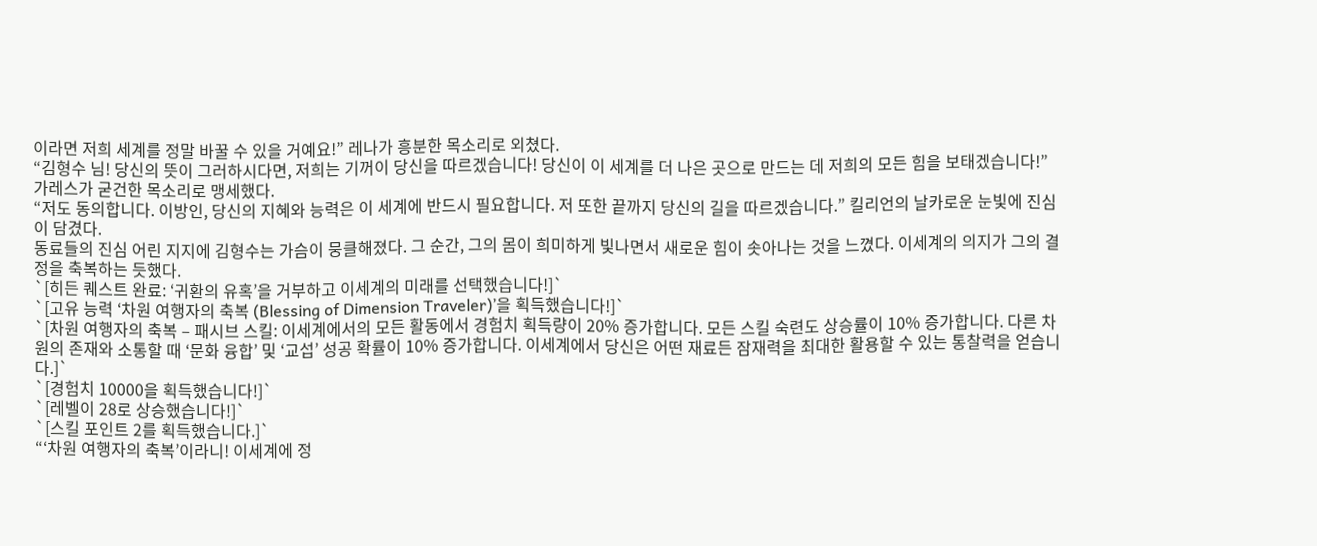이라면 저희 세계를 정말 바꿀 수 있을 거예요!” 레나가 흥분한 목소리로 외쳤다.
“김형수 님! 당신의 뜻이 그러하시다면, 저희는 기꺼이 당신을 따르겠습니다! 당신이 이 세계를 더 나은 곳으로 만드는 데 저희의 모든 힘을 보태겠습니다!” 가레스가 굳건한 목소리로 맹세했다.
“저도 동의합니다. 이방인, 당신의 지혜와 능력은 이 세계에 반드시 필요합니다. 저 또한 끝까지 당신의 길을 따르겠습니다.” 킬리언의 날카로운 눈빛에 진심이 담겼다.
동료들의 진심 어린 지지에 김형수는 가슴이 뭉클해졌다. 그 순간, 그의 몸이 희미하게 빛나면서 새로운 힘이 솟아나는 것을 느꼈다. 이세계의 의지가 그의 결정을 축복하는 듯했다.
`[히든 퀘스트 완료: ‘귀환의 유혹’을 거부하고 이세계의 미래를 선택했습니다!]`
`[고유 능력 ‘차원 여행자의 축복 (Blessing of Dimension Traveler)’을 획득했습니다!]`
`[차원 여행자의 축복 – 패시브 스킬: 이세계에서의 모든 활동에서 경험치 획득량이 20% 증가합니다. 모든 스킬 숙련도 상승률이 10% 증가합니다. 다른 차원의 존재와 소통할 때 ‘문화 융합’ 및 ‘교섭’ 성공 확률이 10% 증가합니다. 이세계에서 당신은 어떤 재료든 잠재력을 최대한 활용할 수 있는 통찰력을 얻습니다.]`
`[경험치 10000을 획득했습니다!]`
`[레벨이 28로 상승했습니다!]`
`[스킬 포인트 2를 획득했습니다.]`
“‘차원 여행자의 축복’이라니! 이세계에 정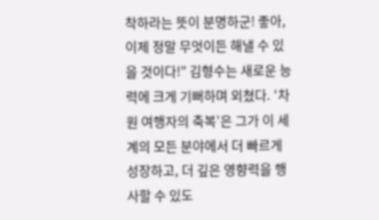착하라는 뜻이 분명하군! 좋아, 이제 정말 무엇이든 해낼 수 있을 것이다!” 김형수는 새로운 능력에 크게 기뻐하며 외쳤다. ‘차원 여행자의 축복’은 그가 이 세계의 모든 분야에서 더 빠르게 성장하고, 더 깊은 영향력을 행사할 수 있도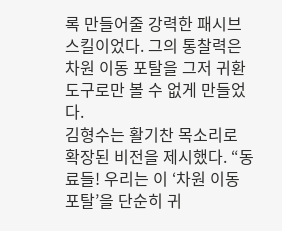록 만들어줄 강력한 패시브 스킬이었다. 그의 통찰력은 차원 이동 포탈을 그저 귀환 도구로만 볼 수 없게 만들었다.
김형수는 활기찬 목소리로 확장된 비전을 제시했다. “동료들! 우리는 이 ‘차원 이동 포탈’을 단순히 귀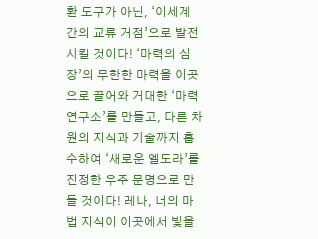환 도구가 아닌, ‘이세계 간의 교류 거점’으로 발전시킬 것이다! ‘마력의 심장’의 무한한 마력을 이곳으로 끌어와 거대한 ‘마력 연구소’를 만들고, 다른 차원의 지식과 기술까지 흡수하여 ‘새로운 엘도라’를 진정한 우주 문명으로 만들 것이다! 레나, 너의 마법 지식이 이곳에서 빛을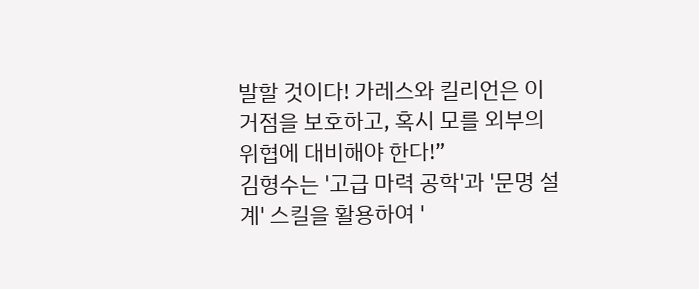발할 것이다! 가레스와 킬리언은 이 거점을 보호하고, 혹시 모를 외부의 위협에 대비해야 한다!”
김형수는 '고급 마력 공학'과 '문명 설계' 스킬을 활용하여 '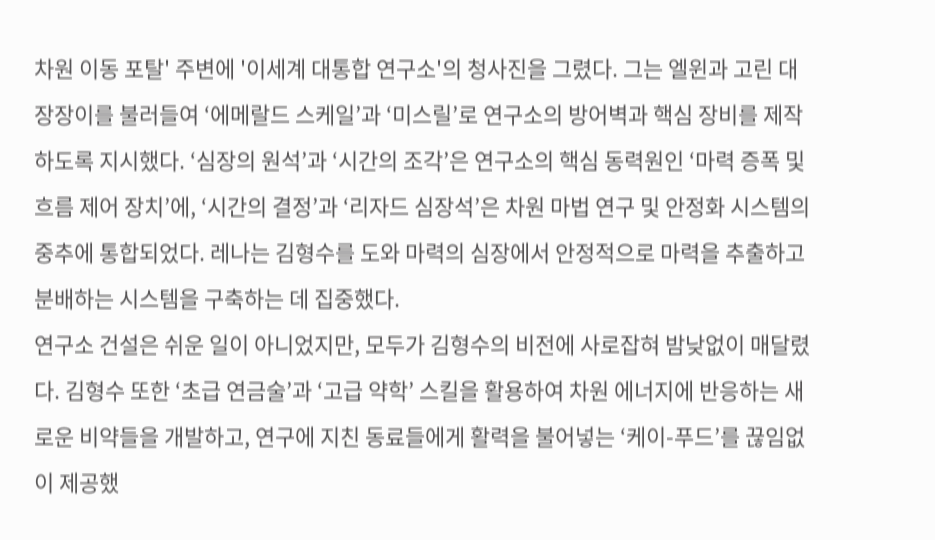차원 이동 포탈' 주변에 '이세계 대통합 연구소'의 청사진을 그렸다. 그는 엘윈과 고린 대장장이를 불러들여 ‘에메랄드 스케일’과 ‘미스릴’로 연구소의 방어벽과 핵심 장비를 제작하도록 지시했다. ‘심장의 원석’과 ‘시간의 조각’은 연구소의 핵심 동력원인 ‘마력 증폭 및 흐름 제어 장치’에, ‘시간의 결정’과 ‘리자드 심장석’은 차원 마법 연구 및 안정화 시스템의 중추에 통합되었다. 레나는 김형수를 도와 마력의 심장에서 안정적으로 마력을 추출하고 분배하는 시스템을 구축하는 데 집중했다.
연구소 건설은 쉬운 일이 아니었지만, 모두가 김형수의 비전에 사로잡혀 밤낮없이 매달렸다. 김형수 또한 ‘초급 연금술’과 ‘고급 약학’ 스킬을 활용하여 차원 에너지에 반응하는 새로운 비약들을 개발하고, 연구에 지친 동료들에게 활력을 불어넣는 ‘케이-푸드’를 끊임없이 제공했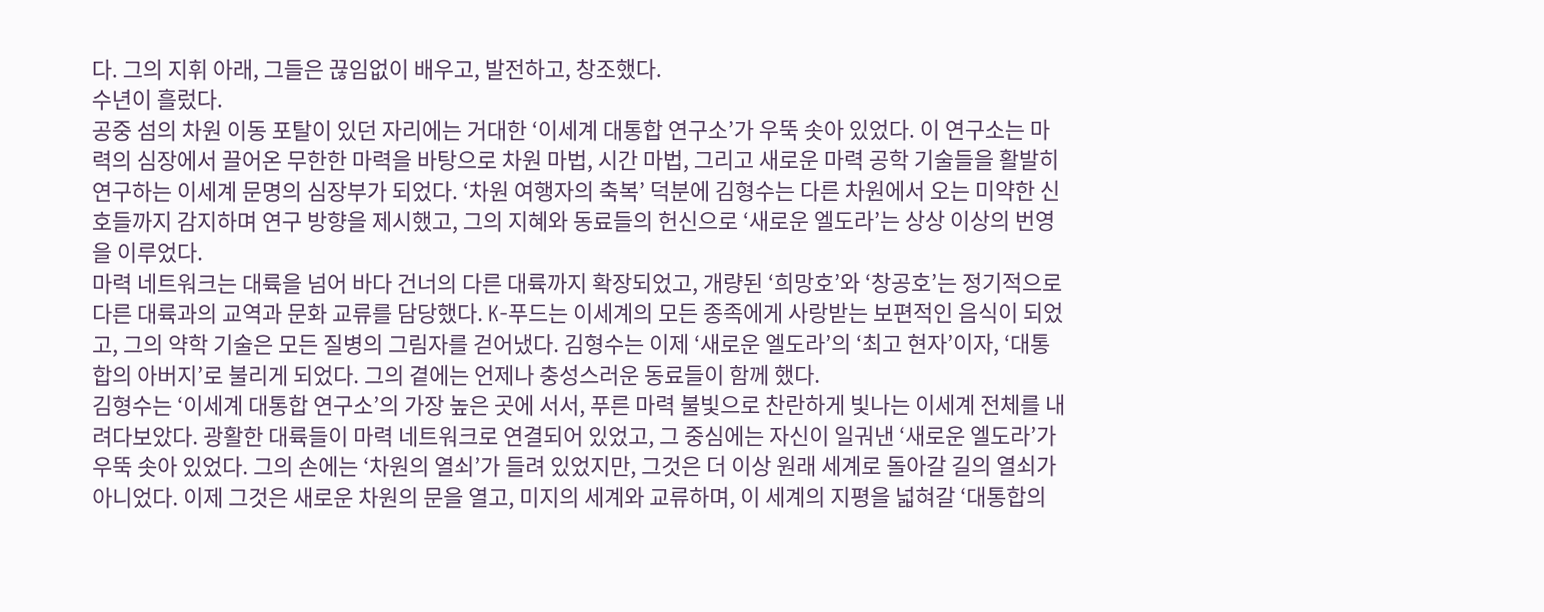다. 그의 지휘 아래, 그들은 끊임없이 배우고, 발전하고, 창조했다.
수년이 흘렀다.
공중 섬의 차원 이동 포탈이 있던 자리에는 거대한 ‘이세계 대통합 연구소’가 우뚝 솟아 있었다. 이 연구소는 마력의 심장에서 끌어온 무한한 마력을 바탕으로 차원 마법, 시간 마법, 그리고 새로운 마력 공학 기술들을 활발히 연구하는 이세계 문명의 심장부가 되었다. ‘차원 여행자의 축복’ 덕분에 김형수는 다른 차원에서 오는 미약한 신호들까지 감지하며 연구 방향을 제시했고, 그의 지혜와 동료들의 헌신으로 ‘새로운 엘도라’는 상상 이상의 번영을 이루었다.
마력 네트워크는 대륙을 넘어 바다 건너의 다른 대륙까지 확장되었고, 개량된 ‘희망호’와 ‘창공호’는 정기적으로 다른 대륙과의 교역과 문화 교류를 담당했다. K-푸드는 이세계의 모든 종족에게 사랑받는 보편적인 음식이 되었고, 그의 약학 기술은 모든 질병의 그림자를 걷어냈다. 김형수는 이제 ‘새로운 엘도라’의 ‘최고 현자’이자, ‘대통합의 아버지’로 불리게 되었다. 그의 곁에는 언제나 충성스러운 동료들이 함께 했다.
김형수는 ‘이세계 대통합 연구소’의 가장 높은 곳에 서서, 푸른 마력 불빛으로 찬란하게 빛나는 이세계 전체를 내려다보았다. 광활한 대륙들이 마력 네트워크로 연결되어 있었고, 그 중심에는 자신이 일궈낸 ‘새로운 엘도라’가 우뚝 솟아 있었다. 그의 손에는 ‘차원의 열쇠’가 들려 있었지만, 그것은 더 이상 원래 세계로 돌아갈 길의 열쇠가 아니었다. 이제 그것은 새로운 차원의 문을 열고, 미지의 세계와 교류하며, 이 세계의 지평을 넓혀갈 ‘대통합의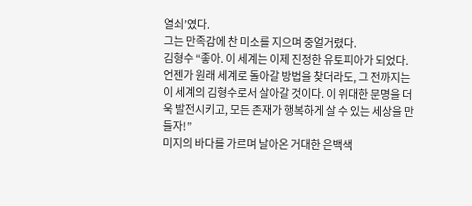열쇠’였다.
그는 만족감에 찬 미소를 지으며 중얼거렸다.
김형수 “좋아. 이 세계는 이제 진정한 유토피아가 되었다. 언젠가 원래 세계로 돌아갈 방법을 찾더라도, 그 전까지는 이 세계의 김형수로서 살아갈 것이다. 이 위대한 문명을 더욱 발전시키고, 모든 존재가 행복하게 살 수 있는 세상을 만들자!”
미지의 바다를 가르며 날아온 거대한 은백색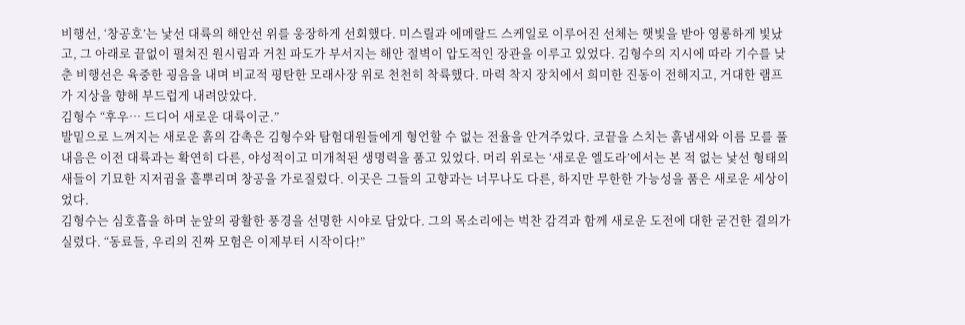비행선, ‘창공호’는 낯선 대륙의 해안선 위를 웅장하게 선회했다. 미스릴과 에메랄드 스케일로 이루어진 선체는 햇빛을 받아 영롱하게 빛났고, 그 아래로 끝없이 펼쳐진 원시림과 거친 파도가 부서지는 해안 절벽이 압도적인 장관을 이루고 있었다. 김형수의 지시에 따라 기수를 낮춘 비행선은 육중한 굉음을 내며 비교적 평탄한 모래사장 위로 천천히 착륙했다. 마력 착지 장치에서 희미한 진동이 전해지고, 거대한 램프가 지상을 향해 부드럽게 내려앉았다.
김형수 “후우… 드디어 새로운 대륙이군.”
발밑으로 느껴지는 새로운 흙의 감촉은 김형수와 탐험대원들에게 형언할 수 없는 전율을 안겨주었다. 코끝을 스치는 흙냄새와 이름 모를 풀 내음은 이전 대륙과는 확연히 다른, 야성적이고 미개척된 생명력을 품고 있었다. 머리 위로는 ‘새로운 엘도라’에서는 본 적 없는 낯선 형태의 새들이 기묘한 지저귐을 흩뿌리며 창공을 가로질렀다. 이곳은 그들의 고향과는 너무나도 다른, 하지만 무한한 가능성을 품은 새로운 세상이었다.
김형수는 심호흡을 하며 눈앞의 광활한 풍경을 선명한 시야로 담았다. 그의 목소리에는 벅찬 감격과 함께 새로운 도전에 대한 굳건한 결의가 실렸다. “동료들, 우리의 진짜 모험은 이제부터 시작이다!”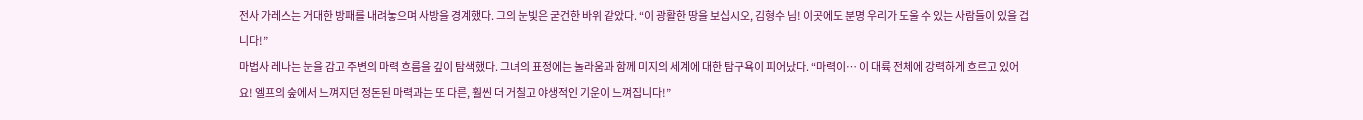전사 가레스는 거대한 방패를 내려놓으며 사방을 경계했다. 그의 눈빛은 굳건한 바위 같았다. “이 광활한 땅을 보십시오, 김형수 님! 이곳에도 분명 우리가 도울 수 있는 사람들이 있을 겁니다!”
마법사 레나는 눈을 감고 주변의 마력 흐름을 깊이 탐색했다. 그녀의 표정에는 놀라움과 함께 미지의 세계에 대한 탐구욕이 피어났다. “마력이… 이 대륙 전체에 강력하게 흐르고 있어요! 엘프의 숲에서 느껴지던 정돈된 마력과는 또 다른, 훨씬 더 거칠고 야생적인 기운이 느껴집니다!”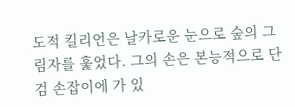도적 킬리언은 날카로운 눈으로 숲의 그림자를 훑었다. 그의 손은 본능적으로 단검 손잡이에 가 있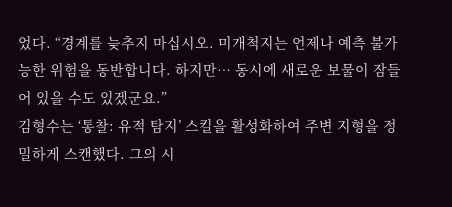었다. “경계를 늦추지 마십시오. 미개척지는 언제나 예측 불가능한 위험을 동반합니다. 하지만… 동시에 새로운 보물이 잠들어 있을 수도 있겠군요.”
김형수는 ‘통찰: 유적 탐지’ 스킬을 활성화하여 주변 지형을 정밀하게 스캔했다. 그의 시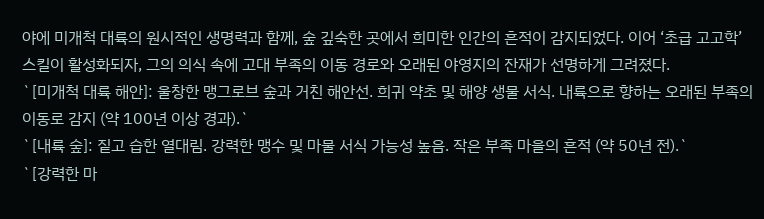야에 미개척 대륙의 원시적인 생명력과 함께, 숲 깊숙한 곳에서 희미한 인간의 흔적이 감지되었다. 이어 ‘초급 고고학’ 스킬이 활성화되자, 그의 의식 속에 고대 부족의 이동 경로와 오래된 야영지의 잔재가 선명하게 그려졌다.
`[미개척 대륙 해안]: 울창한 맹그로브 숲과 거친 해안선. 희귀 약초 및 해양 생물 서식. 내륙으로 향하는 오래된 부족의 이동로 감지 (약 100년 이상 경과).`
`[내륙 숲]: 짙고 습한 열대림. 강력한 맹수 및 마물 서식 가능성 높음. 작은 부족 마을의 흔적 (약 50년 전).`
`[강력한 마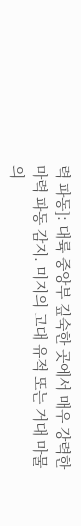력 파동]: 대륙 중앙부 깊숙한 곳에서 매우 강력한 마력 파동 감지. 미지의 고대 유적 또는 거대 마물의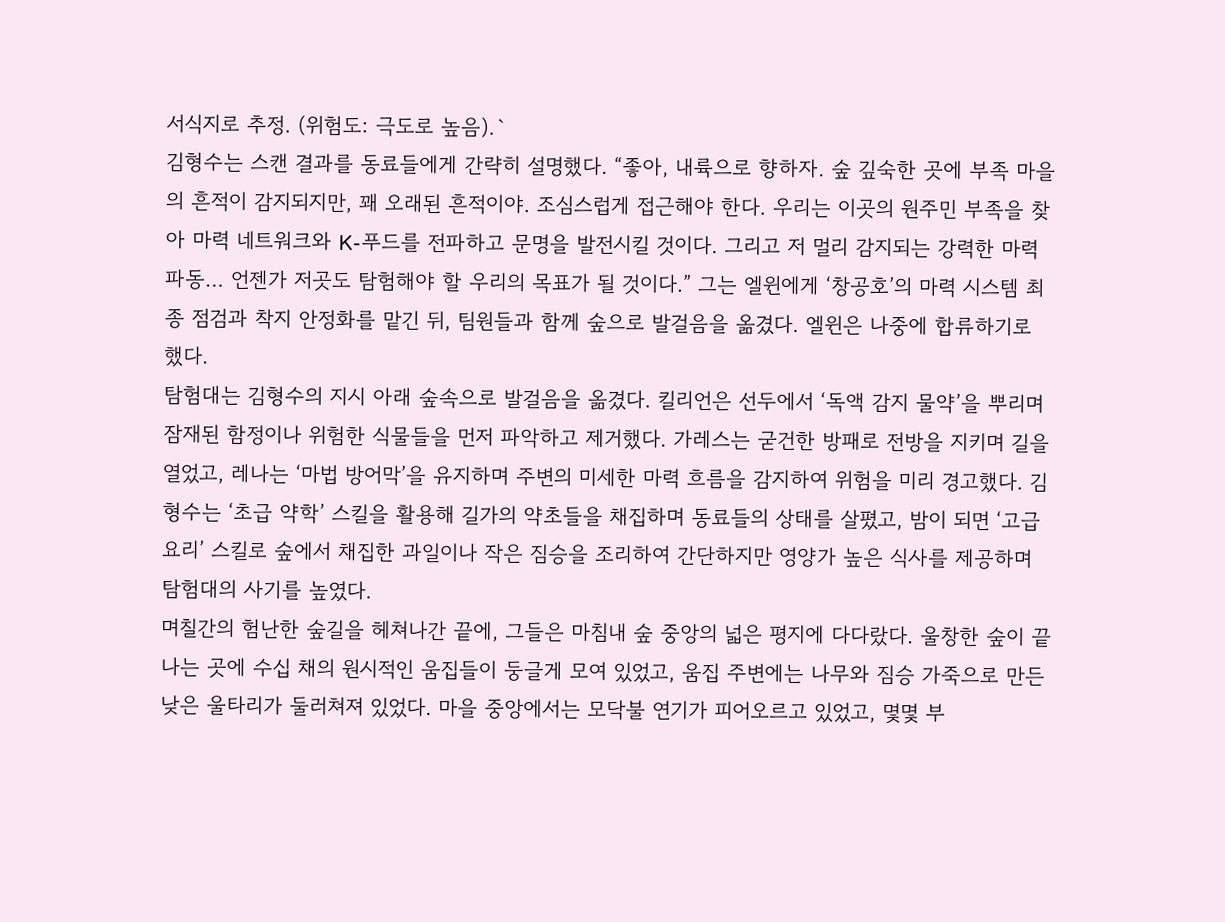서식지로 추정. (위험도: 극도로 높음).`
김형수는 스캔 결과를 동료들에게 간략히 설명했다. “좋아, 내륙으로 향하자. 숲 깊숙한 곳에 부족 마을의 흔적이 감지되지만, 꽤 오래된 흔적이야. 조심스럽게 접근해야 한다. 우리는 이곳의 원주민 부족을 찾아 마력 네트워크와 K-푸드를 전파하고 문명을 발전시킬 것이다. 그리고 저 멀리 감지되는 강력한 마력 파동… 언젠가 저곳도 탐험해야 할 우리의 목표가 될 것이다.” 그는 엘윈에게 ‘창공호’의 마력 시스템 최종 점검과 착지 안정화를 맡긴 뒤, 팀원들과 함께 숲으로 발걸음을 옮겼다. 엘윈은 나중에 합류하기로 했다.
탐험대는 김형수의 지시 아래 숲속으로 발걸음을 옮겼다. 킬리언은 선두에서 ‘독액 감지 물약’을 뿌리며 잠재된 함정이나 위험한 식물들을 먼저 파악하고 제거했다. 가레스는 굳건한 방패로 전방을 지키며 길을 열었고, 레나는 ‘마법 방어막’을 유지하며 주변의 미세한 마력 흐름을 감지하여 위험을 미리 경고했다. 김형수는 ‘초급 약학’ 스킬을 활용해 길가의 약초들을 채집하며 동료들의 상태를 살폈고, 밤이 되면 ‘고급 요리’ 스킬로 숲에서 채집한 과일이나 작은 짐승을 조리하여 간단하지만 영양가 높은 식사를 제공하며 탐험대의 사기를 높였다.
며칠간의 험난한 숲길을 헤쳐나간 끝에, 그들은 마침내 숲 중앙의 넓은 평지에 다다랐다. 울창한 숲이 끝나는 곳에 수십 채의 원시적인 움집들이 둥글게 모여 있었고, 움집 주변에는 나무와 짐승 가죽으로 만든 낮은 울타리가 둘러쳐져 있었다. 마을 중앙에서는 모닥불 연기가 피어오르고 있었고, 몇몇 부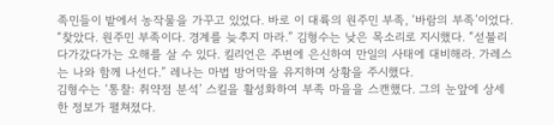족민들이 밭에서 농작물을 가꾸고 있었다. 바로 이 대륙의 원주민 부족, ‘바람의 부족’이었다.
“찾았다. 원주민 부족이다. 경계를 늦추지 마라.” 김형수는 낮은 목소리로 지시했다. “섣불리 다가갔다가는 오해를 살 수 있다. 킬리언은 주변에 은신하여 만일의 사태에 대비해라. 가레스는 나와 함께 나선다.” 레나는 마법 방어막을 유지하며 상황을 주시했다.
김형수는 ‘통찰: 취약점 분석’ 스킬을 활성화하여 부족 마을을 스캔했다. 그의 눈앞에 상세한 정보가 펼쳐졌다.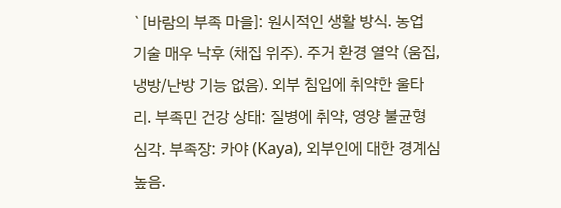`[바람의 부족 마을]: 원시적인 생활 방식. 농업 기술 매우 낙후 (채집 위주). 주거 환경 열악 (움집, 냉방/난방 기능 없음). 외부 침입에 취약한 울타리. 부족민 건강 상태: 질병에 취약, 영양 불균형 심각. 부족장: 카야 (Kaya), 외부인에 대한 경계심 높음.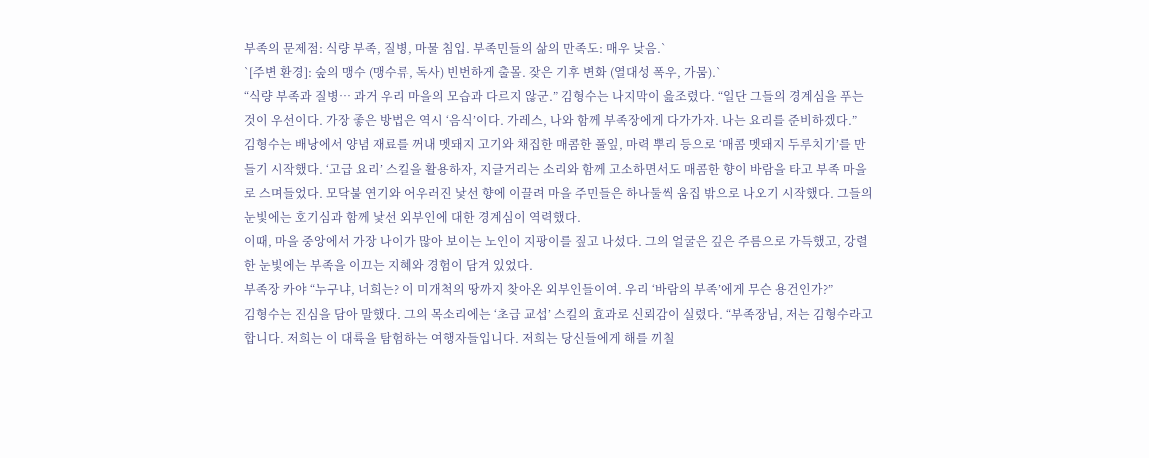부족의 문제점: 식량 부족, 질병, 마물 침입. 부족민들의 삶의 만족도: 매우 낮음.`
`[주변 환경]: 숲의 맹수 (맹수류, 독사) 빈번하게 출몰. 잦은 기후 변화 (열대성 폭우, 가뭄).`
“식량 부족과 질병… 과거 우리 마을의 모습과 다르지 않군.” 김형수는 나지막이 읊조렸다. “일단 그들의 경계심을 푸는 것이 우선이다. 가장 좋은 방법은 역시 ‘음식’이다. 가레스, 나와 함께 부족장에게 다가가자. 나는 요리를 준비하겠다.”
김형수는 배낭에서 양념 재료를 꺼내 멧돼지 고기와 채집한 매콤한 풀잎, 마력 뿌리 등으로 ‘매콤 멧돼지 두루치기’를 만들기 시작했다. ‘고급 요리’ 스킬을 활용하자, 지글거리는 소리와 함께 고소하면서도 매콤한 향이 바람을 타고 부족 마을로 스며들었다. 모닥불 연기와 어우러진 낯선 향에 이끌려 마을 주민들은 하나둘씩 움집 밖으로 나오기 시작했다. 그들의 눈빛에는 호기심과 함께 낯선 외부인에 대한 경계심이 역력했다.
이때, 마을 중앙에서 가장 나이가 많아 보이는 노인이 지팡이를 짚고 나섰다. 그의 얼굴은 깊은 주름으로 가득했고, 강렬한 눈빛에는 부족을 이끄는 지혜와 경험이 담겨 있었다.
부족장 카야 “누구냐, 너희는? 이 미개척의 땅까지 찾아온 외부인들이여. 우리 ‘바람의 부족’에게 무슨 용건인가?”
김형수는 진심을 담아 말했다. 그의 목소리에는 ‘초급 교섭’ 스킬의 효과로 신뢰감이 실렸다. “부족장님, 저는 김형수라고 합니다. 저희는 이 대륙을 탐험하는 여행자들입니다. 저희는 당신들에게 해를 끼칠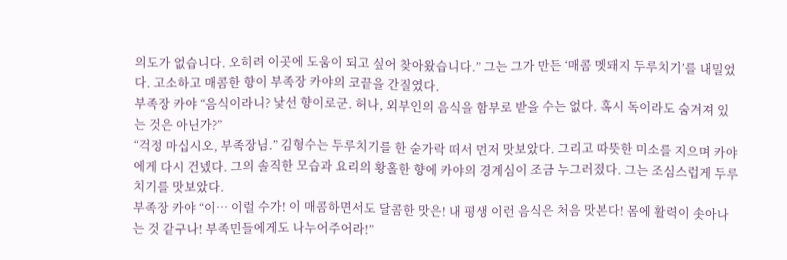의도가 없습니다. 오히려 이곳에 도움이 되고 싶어 찾아왔습니다.” 그는 그가 만든 ‘매콤 멧돼지 두루치기’를 내밀었다. 고소하고 매콤한 향이 부족장 카야의 코끝을 간질였다.
부족장 카야 “음식이라니? 낯선 향이로군. 허나, 외부인의 음식을 함부로 받을 수는 없다. 혹시 독이라도 숨겨져 있는 것은 아닌가?”
“걱정 마십시오, 부족장님.” 김형수는 두루치기를 한 숟가락 떠서 먼저 맛보았다. 그리고 따뜻한 미소를 지으며 카야에게 다시 건넸다. 그의 솔직한 모습과 요리의 황홀한 향에 카야의 경계심이 조금 누그러졌다. 그는 조심스럽게 두루치기를 맛보았다.
부족장 카야 “이… 이럴 수가! 이 매콤하면서도 달콤한 맛은! 내 평생 이런 음식은 처음 맛본다! 몸에 활력이 솟아나는 것 같구나! 부족민들에게도 나누어주어라!”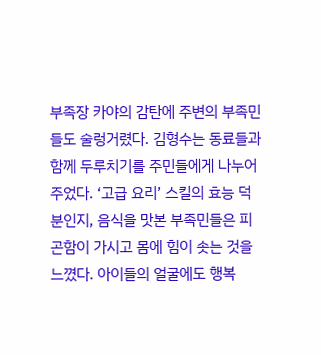부족장 카야의 감탄에 주변의 부족민들도 술렁거렸다. 김형수는 동료들과 함께 두루치기를 주민들에게 나누어주었다. ‘고급 요리’ 스킬의 효능 덕분인지, 음식을 맛본 부족민들은 피곤함이 가시고 몸에 힘이 솟는 것을 느꼈다. 아이들의 얼굴에도 행복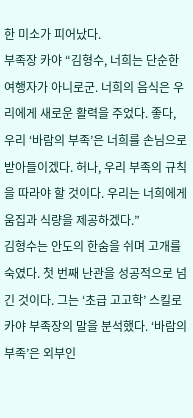한 미소가 피어났다.
부족장 카야 “김형수, 너희는 단순한 여행자가 아니로군. 너희의 음식은 우리에게 새로운 활력을 주었다. 좋다, 우리 ‘바람의 부족’은 너희를 손님으로 받아들이겠다. 허나, 우리 부족의 규칙을 따라야 할 것이다. 우리는 너희에게 움집과 식량을 제공하겠다.”
김형수는 안도의 한숨을 쉬며 고개를 숙였다. 첫 번째 난관을 성공적으로 넘긴 것이다. 그는 ‘초급 고고학’ 스킬로 카야 부족장의 말을 분석했다. ‘바람의 부족’은 외부인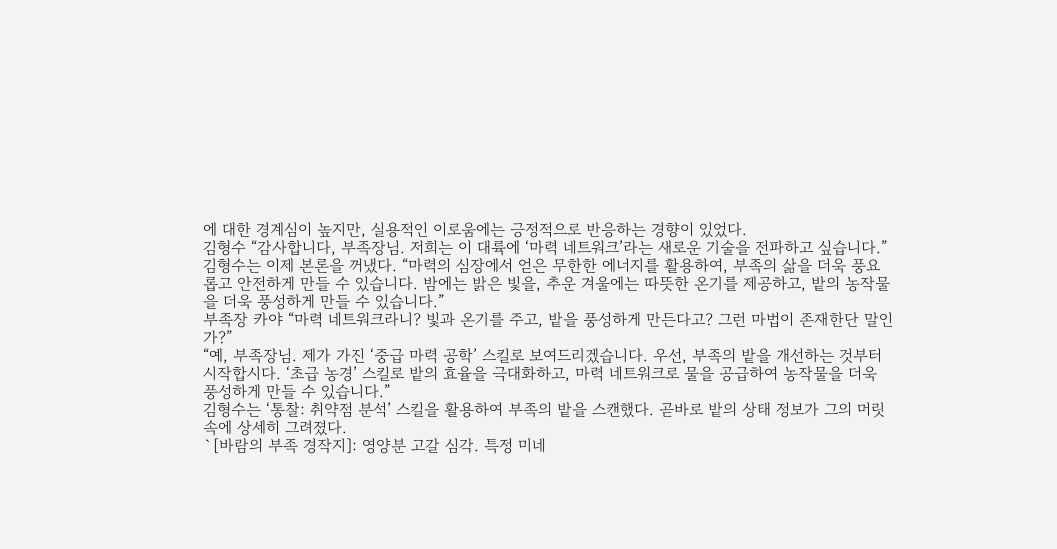에 대한 경계심이 높지만, 실용적인 이로움에는 긍정적으로 반응하는 경향이 있었다.
김형수 “감사합니다, 부족장님. 저희는 이 대륙에 ‘마력 네트워크’라는 새로운 기술을 전파하고 싶습니다.” 김형수는 이제 본론을 꺼냈다. “마력의 심장에서 얻은 무한한 에너지를 활용하여, 부족의 삶을 더욱 풍요롭고 안전하게 만들 수 있습니다. 밤에는 밝은 빛을, 추운 겨울에는 따뜻한 온기를 제공하고, 밭의 농작물을 더욱 풍성하게 만들 수 있습니다.”
부족장 카야 “마력 네트워크라니? 빛과 온기를 주고, 밭을 풍성하게 만든다고? 그런 마법이 존재한단 말인가?”
“예, 부족장님. 제가 가진 ‘중급 마력 공학’ 스킬로 보여드리겠습니다. 우선, 부족의 밭을 개선하는 것부터 시작합시다. ‘초급 농경’ 스킬로 밭의 효율을 극대화하고, 마력 네트워크로 물을 공급하여 농작물을 더욱 풍성하게 만들 수 있습니다.”
김형수는 ‘통찰: 취약점 분석’ 스킬을 활용하여 부족의 밭을 스캔했다. 곧바로 밭의 상태 정보가 그의 머릿속에 상세히 그려졌다.
`[바람의 부족 경작지]: 영양분 고갈 심각. 특정 미네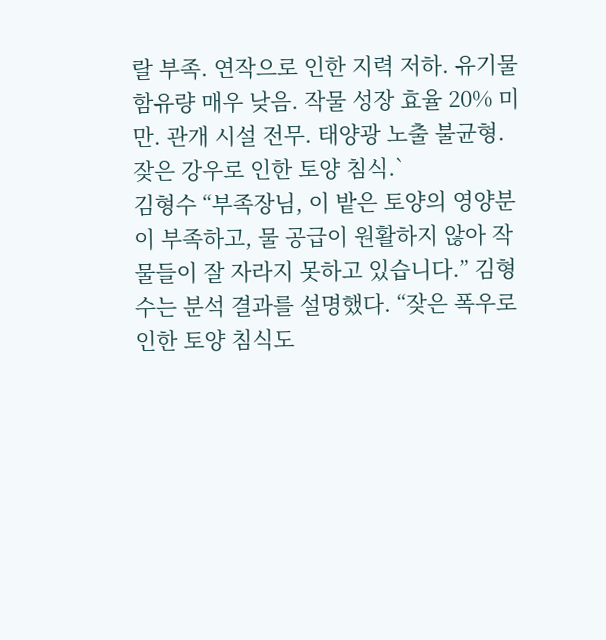랄 부족. 연작으로 인한 지력 저하. 유기물 함유량 매우 낮음. 작물 성장 효율 20% 미만. 관개 시설 전무. 태양광 노출 불균형. 잦은 강우로 인한 토양 침식.`
김형수 “부족장님, 이 밭은 토양의 영양분이 부족하고, 물 공급이 원활하지 않아 작물들이 잘 자라지 못하고 있습니다.” 김형수는 분석 결과를 설명했다. “잦은 폭우로 인한 토양 침식도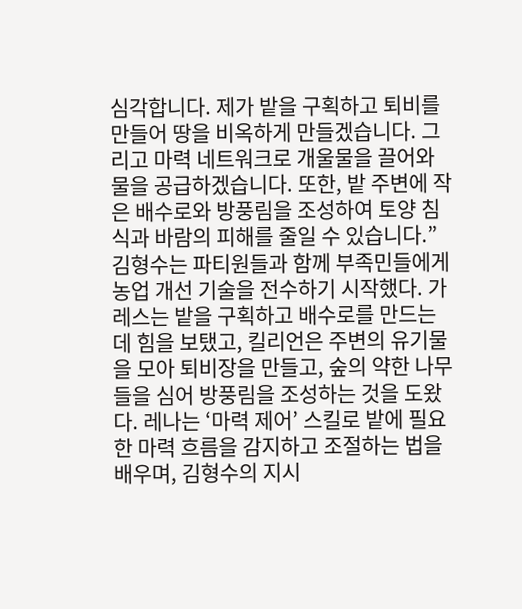심각합니다. 제가 밭을 구획하고 퇴비를 만들어 땅을 비옥하게 만들겠습니다. 그리고 마력 네트워크로 개울물을 끌어와 물을 공급하겠습니다. 또한, 밭 주변에 작은 배수로와 방풍림을 조성하여 토양 침식과 바람의 피해를 줄일 수 있습니다.”
김형수는 파티원들과 함께 부족민들에게 농업 개선 기술을 전수하기 시작했다. 가레스는 밭을 구획하고 배수로를 만드는 데 힘을 보탰고, 킬리언은 주변의 유기물을 모아 퇴비장을 만들고, 숲의 약한 나무들을 심어 방풍림을 조성하는 것을 도왔다. 레나는 ‘마력 제어’ 스킬로 밭에 필요한 마력 흐름을 감지하고 조절하는 법을 배우며, 김형수의 지시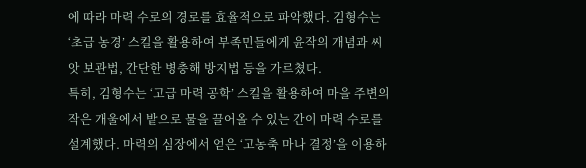에 따라 마력 수로의 경로를 효율적으로 파악했다. 김형수는 ‘초급 농경’ 스킬을 활용하여 부족민들에게 윤작의 개념과 씨앗 보관법, 간단한 병충해 방지법 등을 가르쳤다.
특히, 김형수는 ‘고급 마력 공학’ 스킬을 활용하여 마을 주변의 작은 개울에서 밭으로 물을 끌어올 수 있는 간이 마력 수로를 설계했다. 마력의 심장에서 얻은 ‘고농축 마나 결정’을 이용하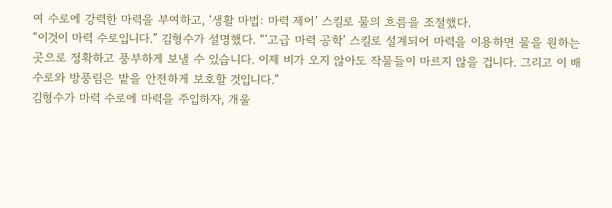여 수로에 강력한 마력을 부여하고, ‘생활 마법: 마력 제어’ 스킬로 물의 흐름을 조절했다.
“이것이 마력 수로입니다.” 김형수가 설명했다. “‘고급 마력 공학’ 스킬로 설계되어 마력을 이용하면 물을 원하는 곳으로 정확하고 풍부하게 보낼 수 있습니다. 이제 비가 오지 않아도 작물들이 마르지 않을 겁니다. 그리고 이 배수로와 방풍림은 밭을 안전하게 보호할 것입니다.”
김형수가 마력 수로에 마력을 주입하자, 개울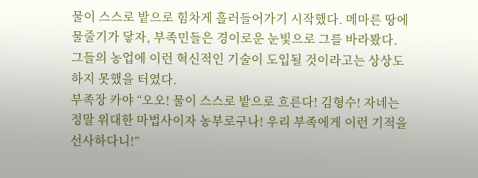물이 스스로 밭으로 힘차게 흘러들어가기 시작했다. 메마른 땅에 물줄기가 닿자, 부족민들은 경이로운 눈빛으로 그를 바라봤다. 그들의 농업에 이런 혁신적인 기술이 도입될 것이라고는 상상도 하지 못했을 터였다.
부족장 카야 “오오! 물이 스스로 밭으로 흐른다! 김형수! 자네는 정말 위대한 마법사이자 농부로구나! 우리 부족에게 이런 기적을 선사하다니!”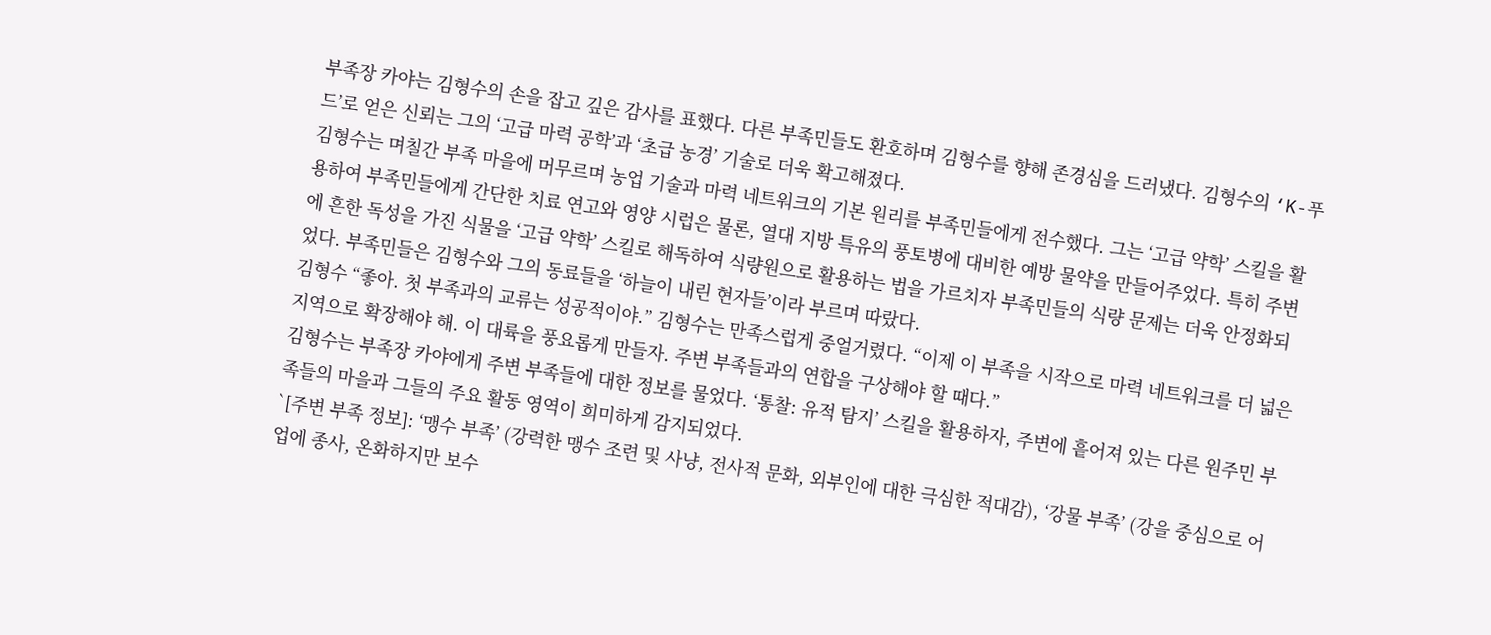부족장 카야는 김형수의 손을 잡고 깊은 감사를 표했다. 다른 부족민들도 환호하며 김형수를 향해 존경심을 드러냈다. 김형수의 ‘K-푸드’로 얻은 신뢰는 그의 ‘고급 마력 공학’과 ‘초급 농경’ 기술로 더욱 확고해졌다.
김형수는 며칠간 부족 마을에 머무르며 농업 기술과 마력 네트워크의 기본 원리를 부족민들에게 전수했다. 그는 ‘고급 약학’ 스킬을 활용하여 부족민들에게 간단한 치료 연고와 영양 시럽은 물론, 열대 지방 특유의 풍토병에 대비한 예방 물약을 만들어주었다. 특히 주변에 흔한 독성을 가진 식물을 ‘고급 약학’ 스킬로 해독하여 식량원으로 활용하는 법을 가르치자 부족민들의 식량 문제는 더욱 안정화되었다. 부족민들은 김형수와 그의 동료들을 ‘하늘이 내린 현자들’이라 부르며 따랐다.
김형수 “좋아. 첫 부족과의 교류는 성공적이야.” 김형수는 만족스럽게 중얼거렸다. “이제 이 부족을 시작으로 마력 네트워크를 더 넓은 지역으로 확장해야 해. 이 대륙을 풍요롭게 만들자. 주변 부족들과의 연합을 구상해야 할 때다.”
김형수는 부족장 카야에게 주변 부족들에 대한 정보를 물었다. ‘통찰: 유적 탐지’ 스킬을 활용하자, 주변에 흩어져 있는 다른 원주민 부족들의 마을과 그들의 주요 활동 영역이 희미하게 감지되었다.
`[주변 부족 정보]: ‘맹수 부족’ (강력한 맹수 조련 및 사냥, 전사적 문화, 외부인에 대한 극심한 적대감), ‘강물 부족’ (강을 중심으로 어업에 종사, 온화하지만 보수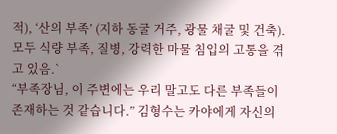적), ‘산의 부족’ (지하 동굴 거주, 광물 채굴 및 건축). 모두 식량 부족, 질병, 강력한 마물 침입의 고통을 겪고 있음.`
“부족장님, 이 주변에는 우리 말고도 다른 부족들이 존재하는 것 같습니다.” 김형수는 카야에게 자신의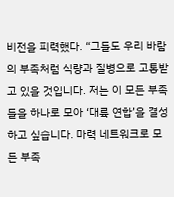비전을 피력했다. “그들도 우리 바람의 부족처럼 식량과 질병으로 고통받고 있을 것입니다. 저는 이 모든 부족들을 하나로 모아 ‘대륙 연합’을 결성하고 싶습니다. 마력 네트워크로 모든 부족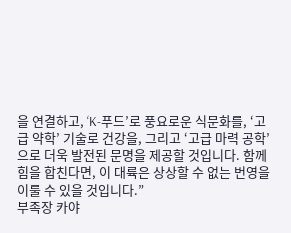을 연결하고, ‘K-푸드’로 풍요로운 식문화를, ‘고급 약학’ 기술로 건강을, 그리고 ‘고급 마력 공학’으로 더욱 발전된 문명을 제공할 것입니다. 함께 힘을 합친다면, 이 대륙은 상상할 수 없는 번영을 이룰 수 있을 것입니다.”
부족장 카야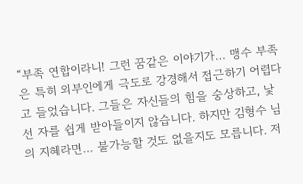“부족 연합이라니! 그런 꿈같은 이야기가… 맹수 부족은 특히 외부인에게 극도로 강경해서 접근하기 어렵다고 들었습니다. 그들은 자신들의 힘을 숭상하고, 낯선 자를 쉽게 받아들이지 않습니다. 하지만 김형수 님의 지혜라면… 불가능할 것도 없을지도 모릅니다. 저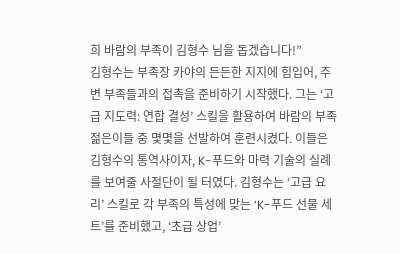희 바람의 부족이 김형수 님을 돕겠습니다!”
김형수는 부족장 카야의 든든한 지지에 힘입어, 주변 부족들과의 접촉을 준비하기 시작했다. 그는 ‘고급 지도력: 연합 결성’ 스킬을 활용하여 바람의 부족 젊은이들 중 몇몇을 선발하여 훈련시켰다. 이들은 김형수의 통역사이자, K-푸드와 마력 기술의 실례를 보여줄 사절단이 될 터였다. 김형수는 ‘고급 요리’ 스킬로 각 부족의 특성에 맞는 ‘K-푸드 선물 세트’를 준비했고, ‘초급 상업’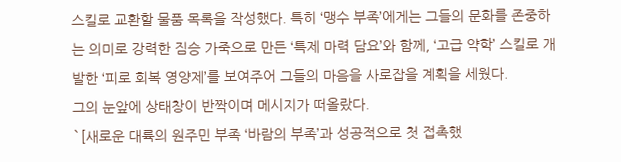스킬로 교환할 물품 목록을 작성했다. 특히 ‘맹수 부족’에게는 그들의 문화를 존중하는 의미로 강력한 짐승 가죽으로 만든 ‘특제 마력 담요’와 함께, ‘고급 약학’ 스킬로 개발한 ‘피로 회복 영양제’를 보여주어 그들의 마음을 사로잡을 계획을 세웠다.
그의 눈앞에 상태창이 반짝이며 메시지가 떠올랐다.
`[새로운 대륙의 원주민 부족 ‘바람의 부족’과 성공적으로 첫 접촉했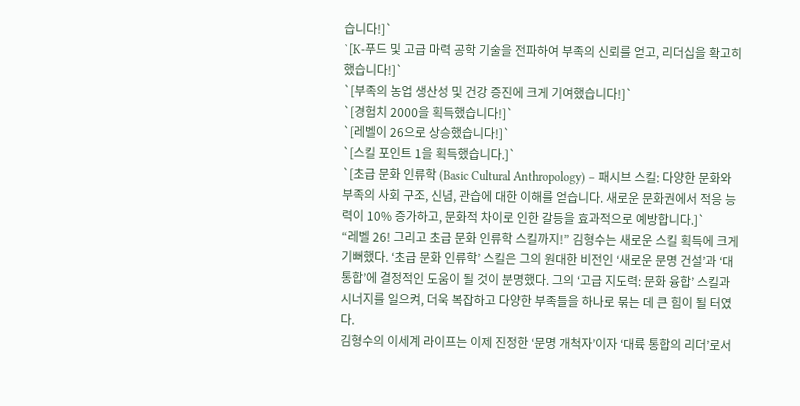습니다!]`
`[K-푸드 및 고급 마력 공학 기술을 전파하여 부족의 신뢰를 얻고, 리더십을 확고히 했습니다!]`
`[부족의 농업 생산성 및 건강 증진에 크게 기여했습니다!]`
`[경험치 2000을 획득했습니다!]`
`[레벨이 26으로 상승했습니다!]`
`[스킬 포인트 1을 획득했습니다.]`
`[초급 문화 인류학 (Basic Cultural Anthropology) – 패시브 스킬: 다양한 문화와 부족의 사회 구조, 신념, 관습에 대한 이해를 얻습니다. 새로운 문화권에서 적응 능력이 10% 증가하고, 문화적 차이로 인한 갈등을 효과적으로 예방합니다.]`
“레벨 26! 그리고 초급 문화 인류학 스킬까지!” 김형수는 새로운 스킬 획득에 크게 기뻐했다. ‘초급 문화 인류학’ 스킬은 그의 원대한 비전인 ‘새로운 문명 건설’과 ‘대통합’에 결정적인 도움이 될 것이 분명했다. 그의 ‘고급 지도력: 문화 융합’ 스킬과 시너지를 일으켜, 더욱 복잡하고 다양한 부족들을 하나로 묶는 데 큰 힘이 될 터였다.
김형수의 이세계 라이프는 이제 진정한 ‘문명 개척자’이자 ‘대륙 통합의 리더’로서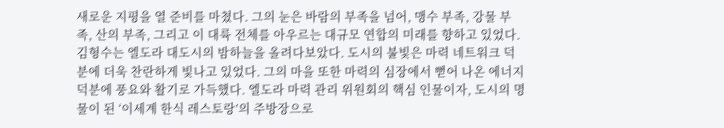새로운 지평을 열 준비를 마쳤다. 그의 눈은 바람의 부족을 넘어, 맹수 부족, 강물 부족, 산의 부족, 그리고 이 대륙 전체를 아우르는 대규모 연합의 미래를 향하고 있었다.
김형수는 엘도라 대도시의 밤하늘을 올려다보았다. 도시의 불빛은 마력 네트워크 덕분에 더욱 찬란하게 빛나고 있었다. 그의 마을 또한 마력의 심장에서 뻗어 나온 에너지 덕분에 풍요와 활기로 가득했다. 엘도라 마력 관리 위원회의 핵심 인물이자, 도시의 명물이 된 ‘이세계 한식 레스토랑’의 주방장으로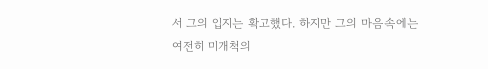서 그의 입지는 확고했다. 하지만 그의 마음속에는 여전히 미개척의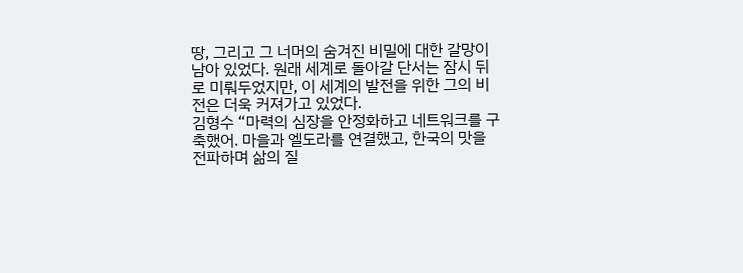땅, 그리고 그 너머의 숨겨진 비밀에 대한 갈망이 남아 있었다. 원래 세계로 돌아갈 단서는 잠시 뒤로 미뤄두었지만, 이 세계의 발전을 위한 그의 비전은 더욱 커져가고 있었다.
김형수 “마력의 심장을 안정화하고 네트워크를 구축했어. 마을과 엘도라를 연결했고, 한국의 맛을 전파하며 삶의 질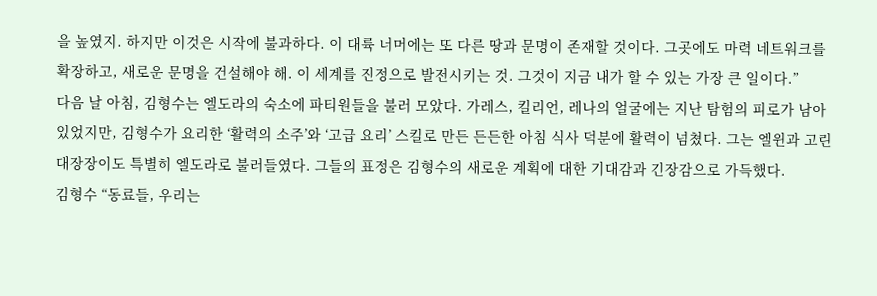을 높였지. 하지만 이것은 시작에 불과하다. 이 대륙 너머에는 또 다른 땅과 문명이 존재할 것이다. 그곳에도 마력 네트워크를 확장하고, 새로운 문명을 건설해야 해. 이 세계를 진정으로 발전시키는 것. 그것이 지금 내가 할 수 있는 가장 큰 일이다.”
다음 날 아침, 김형수는 엘도라의 숙소에 파티원들을 불러 모았다. 가레스, 킬리언, 레나의 얼굴에는 지난 탐험의 피로가 남아있었지만, 김형수가 요리한 ‘활력의 소주’와 ‘고급 요리’ 스킬로 만든 든든한 아침 식사 덕분에 활력이 넘쳤다. 그는 엘윈과 고린 대장장이도 특별히 엘도라로 불러들였다. 그들의 표정은 김형수의 새로운 계획에 대한 기대감과 긴장감으로 가득했다.
김형수 “동료들, 우리는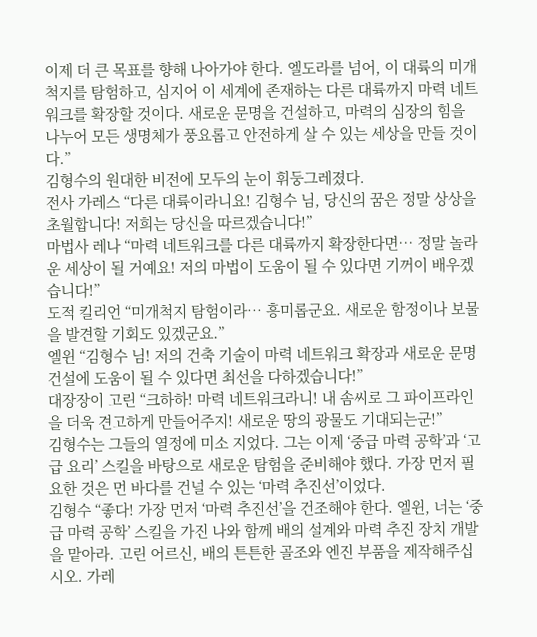이제 더 큰 목표를 향해 나아가야 한다. 엘도라를 넘어, 이 대륙의 미개척지를 탐험하고, 심지어 이 세계에 존재하는 다른 대륙까지 마력 네트워크를 확장할 것이다. 새로운 문명을 건설하고, 마력의 심장의 힘을 나누어 모든 생명체가 풍요롭고 안전하게 살 수 있는 세상을 만들 것이다.”
김형수의 원대한 비전에 모두의 눈이 휘둥그레졌다.
전사 가레스 “다른 대륙이라니요! 김형수 님, 당신의 꿈은 정말 상상을 초월합니다! 저희는 당신을 따르겠습니다!”
마법사 레나 “마력 네트워크를 다른 대륙까지 확장한다면… 정말 놀라운 세상이 될 거예요! 저의 마법이 도움이 될 수 있다면 기꺼이 배우겠습니다!”
도적 킬리언 “미개척지 탐험이라… 흥미롭군요. 새로운 함정이나 보물을 발견할 기회도 있겠군요.”
엘윈 “김형수 님! 저의 건축 기술이 마력 네트워크 확장과 새로운 문명 건설에 도움이 될 수 있다면 최선을 다하겠습니다!”
대장장이 고린 “크하하! 마력 네트워크라니! 내 솜씨로 그 파이프라인을 더욱 견고하게 만들어주지! 새로운 땅의 광물도 기대되는군!”
김형수는 그들의 열정에 미소 지었다. 그는 이제 ‘중급 마력 공학’과 ‘고급 요리’ 스킬을 바탕으로 새로운 탐험을 준비해야 했다. 가장 먼저 필요한 것은 먼 바다를 건널 수 있는 ‘마력 추진선’이었다.
김형수 “좋다! 가장 먼저 ‘마력 추진선’을 건조해야 한다. 엘윈, 너는 ‘중급 마력 공학’ 스킬을 가진 나와 함께 배의 설계와 마력 추진 장치 개발을 맡아라. 고린 어르신, 배의 튼튼한 골조와 엔진 부품을 제작해주십시오. 가레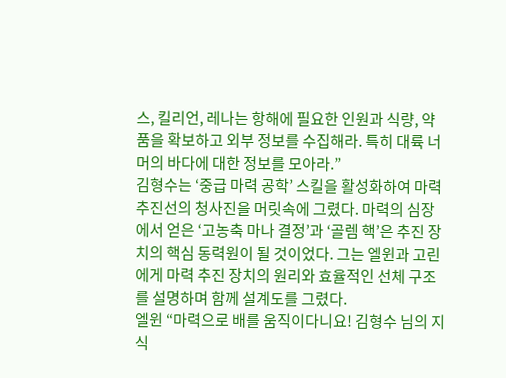스, 킬리언, 레나는 항해에 필요한 인원과 식량, 약품을 확보하고 외부 정보를 수집해라. 특히 대륙 너머의 바다에 대한 정보를 모아라.”
김형수는 ‘중급 마력 공학’ 스킬을 활성화하여 마력 추진선의 청사진을 머릿속에 그렸다. 마력의 심장에서 얻은 ‘고농축 마나 결정’과 ‘골렘 핵’은 추진 장치의 핵심 동력원이 될 것이었다. 그는 엘윈과 고린에게 마력 추진 장치의 원리와 효율적인 선체 구조를 설명하며 함께 설계도를 그렸다.
엘윈 “마력으로 배를 움직이다니요! 김형수 님의 지식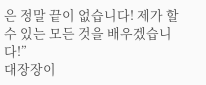은 정말 끝이 없습니다! 제가 할 수 있는 모든 것을 배우겠습니다!”
대장장이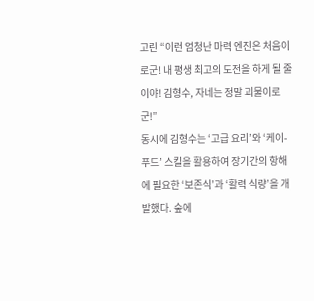고린 “이런 엄청난 마력 엔진은 처음이로군! 내 평생 최고의 도전을 하게 될 줄이야! 김형수, 자네는 정말 괴물이로군!”
동시에 김형수는 ‘고급 요리’와 ‘케이-푸드’ 스킬을 활용하여 장기간의 항해에 필요한 ‘보존식’과 ‘활력 식량’을 개발했다. 숲에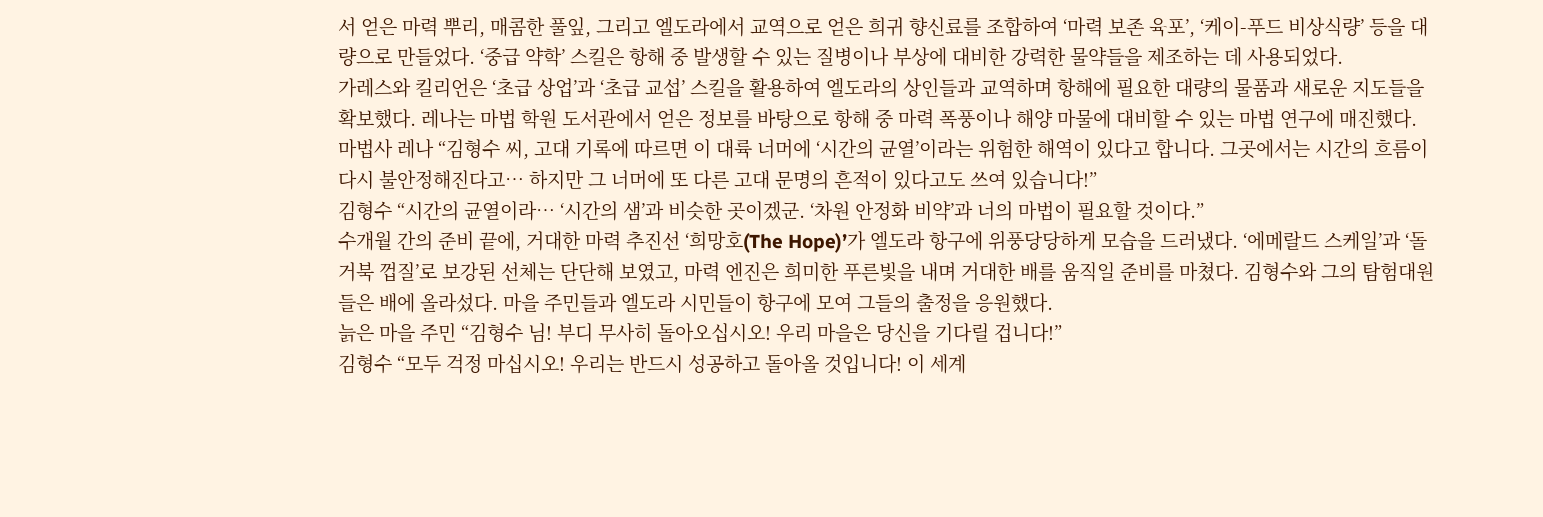서 얻은 마력 뿌리, 매콤한 풀잎, 그리고 엘도라에서 교역으로 얻은 희귀 향신료를 조합하여 ‘마력 보존 육포’, ‘케이-푸드 비상식량’ 등을 대량으로 만들었다. ‘중급 약학’ 스킬은 항해 중 발생할 수 있는 질병이나 부상에 대비한 강력한 물약들을 제조하는 데 사용되었다.
가레스와 킬리언은 ‘초급 상업’과 ‘초급 교섭’ 스킬을 활용하여 엘도라의 상인들과 교역하며 항해에 필요한 대량의 물품과 새로운 지도들을 확보했다. 레나는 마법 학원 도서관에서 얻은 정보를 바탕으로 항해 중 마력 폭풍이나 해양 마물에 대비할 수 있는 마법 연구에 매진했다.
마법사 레나 “김형수 씨, 고대 기록에 따르면 이 대륙 너머에 ‘시간의 균열’이라는 위험한 해역이 있다고 합니다. 그곳에서는 시간의 흐름이 다시 불안정해진다고… 하지만 그 너머에 또 다른 고대 문명의 흔적이 있다고도 쓰여 있습니다!”
김형수 “시간의 균열이라… ‘시간의 샘’과 비슷한 곳이겠군. ‘차원 안정화 비약’과 너의 마법이 필요할 것이다.”
수개월 간의 준비 끝에, 거대한 마력 추진선 ‘희망호(The Hope)’가 엘도라 항구에 위풍당당하게 모습을 드러냈다. ‘에메랄드 스케일’과 ‘돌 거북 껍질’로 보강된 선체는 단단해 보였고, 마력 엔진은 희미한 푸른빛을 내며 거대한 배를 움직일 준비를 마쳤다. 김형수와 그의 탐험대원들은 배에 올라섰다. 마을 주민들과 엘도라 시민들이 항구에 모여 그들의 출정을 응원했다.
늙은 마을 주민 “김형수 님! 부디 무사히 돌아오십시오! 우리 마을은 당신을 기다릴 겁니다!”
김형수 “모두 걱정 마십시오! 우리는 반드시 성공하고 돌아올 것입니다! 이 세계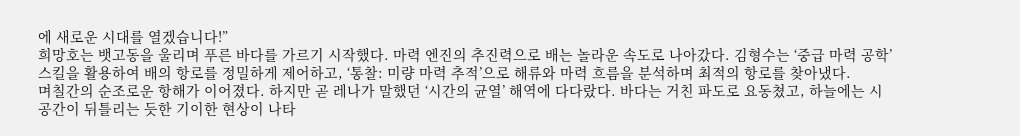에 새로운 시대를 열겠습니다!”
희망호는 뱃고동을 울리며 푸른 바다를 가르기 시작했다. 마력 엔진의 추진력으로 배는 놀라운 속도로 나아갔다. 김형수는 ‘중급 마력 공학’ 스킬을 활용하여 배의 항로를 정밀하게 제어하고, ‘통찰: 미량 마력 추적’으로 해류와 마력 흐름을 분석하며 최적의 항로를 찾아냈다.
며칠간의 순조로운 항해가 이어졌다. 하지만 곧 레나가 말했던 ‘시간의 균열’ 해역에 다다랐다. 바다는 거친 파도로 요동쳤고, 하늘에는 시공간이 뒤틀리는 듯한 기이한 현상이 나타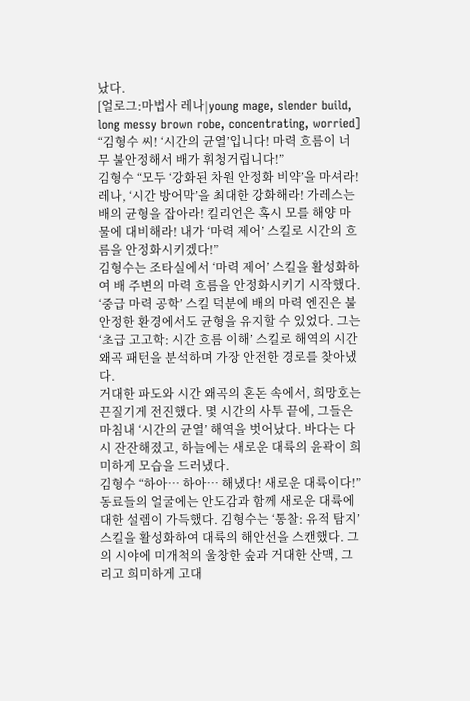났다.
[얼로그:마법사 레나|young mage, slender build, long messy brown robe, concentrating, worried] “김형수 씨! ‘시간의 균열’입니다! 마력 흐름이 너무 불안정해서 배가 휘청거립니다!”
김형수 “모두 ‘강화된 차원 안정화 비약’을 마셔라! 레나, ‘시간 방어막’을 최대한 강화해라! 가레스는 배의 균형을 잡아라! 킬리언은 혹시 모를 해양 마물에 대비해라! 내가 ‘마력 제어’ 스킬로 시간의 흐름을 안정화시키겠다!”
김형수는 조타실에서 ‘마력 제어’ 스킬을 활성화하여 배 주변의 마력 흐름을 안정화시키기 시작했다. ‘중급 마력 공학’ 스킬 덕분에 배의 마력 엔진은 불안정한 환경에서도 균형을 유지할 수 있었다. 그는 ‘초급 고고학: 시간 흐름 이해’ 스킬로 해역의 시간 왜곡 패턴을 분석하며 가장 안전한 경로를 찾아냈다.
거대한 파도와 시간 왜곡의 혼돈 속에서, 희망호는 끈질기게 전진했다. 몇 시간의 사투 끝에, 그들은 마침내 ‘시간의 균열’ 해역을 벗어났다. 바다는 다시 잔잔해졌고, 하늘에는 새로운 대륙의 윤곽이 희미하게 모습을 드러냈다.
김형수 “하아… 하아… 해냈다! 새로운 대륙이다!”
동료들의 얼굴에는 안도감과 함께 새로운 대륙에 대한 설렘이 가득했다. 김형수는 ‘통찰: 유적 탐지’ 스킬을 활성화하여 대륙의 해안선을 스캔했다. 그의 시야에 미개척의 울창한 숲과 거대한 산맥, 그리고 희미하게 고대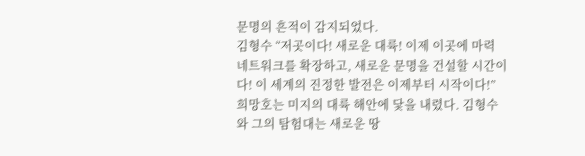문명의 흔적이 감지되었다.
김형수 “저곳이다! 새로운 대륙! 이제 이곳에 마력 네트워크를 확장하고, 새로운 문명을 건설할 시간이다! 이 세계의 진정한 발전은 이제부터 시작이다!”
희망호는 미지의 대륙 해안에 닻을 내렸다. 김형수와 그의 탐험대는 새로운 땅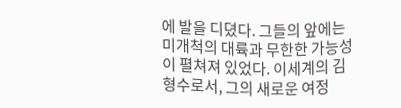에 발을 디뎠다. 그들의 앞에는 미개척의 대륙과 무한한 가능성이 펼쳐져 있었다. 이세계의 김형수로서, 그의 새로운 여정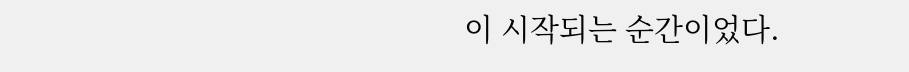이 시작되는 순간이었다.